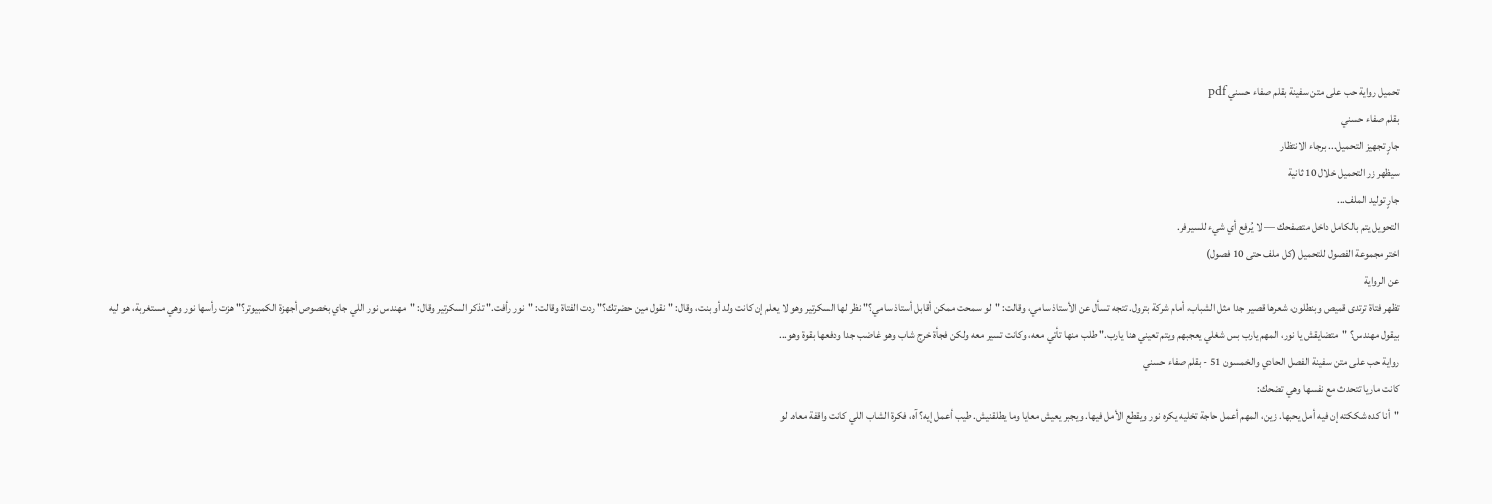تحميل رواية حب على متن سفينة بقلم صفاء حسني pdf
بقلم صفاء حسني
جارٍ تجهيز التحميل... برجاء الانتظار
سيظهر زر التحميل خلال 10 ثانية
جارٍ توليد الملف...
التحويل يتم بالكامل داخل متصفحك — لا يُرفع أي شيء للسيرفر.
اختر مجموعة الفصول للتحميل (كل ملف حتى 10 فصول)
عن الرواية
تظهر فتاة ترتدى قميص وبنطلون، شعرها قصير جدا مثل الشباب، أمام شركة بترول. تتجه تسأل عن الأستاذ سامي، وقالت: "لو سمحت ممكن أقابل أستاذ سامي؟" نظر لها السكرتير وهو لا يعلم إن كانت ولد أو بنت، وقال: "نقول مين حضرتك؟" ردت الفتاة وقالت: "نور رأفت." تذكر السكرتير وقال: "مهندس نور اللي جاي بخصوص أجهزة الكمبيوتر؟" هزت رأسها نور وهي مستغربة، هو ليه بيقول مهندس؟ "متضايقش يا نور، المهم يارب بس شغلي يعجبهم ويتم تعيني هنا يارب." طلب منها تأتي معه، وكانت تسير معه ولكن فجأة خرج شاب وهو غاضب جدا ودفعها بقوة وهو...
رواية حب على متن سفينة الفصل الحادي والخمسون 51 - بقلم صفاء حسني
كانت ماريا تتحدث مع نفسها وهي تضحك:
"أنا كده شككته إن فيه أمل يحبها. زين، المهم أعمل حاجة تخليه يكره نور ويقطع الأمل فيها. ويجبر يعيش معايا وما يطلقنيش. طيب أعمل إيه؟ آه، فكرة الشاب اللي كانت واقفة معاه. لو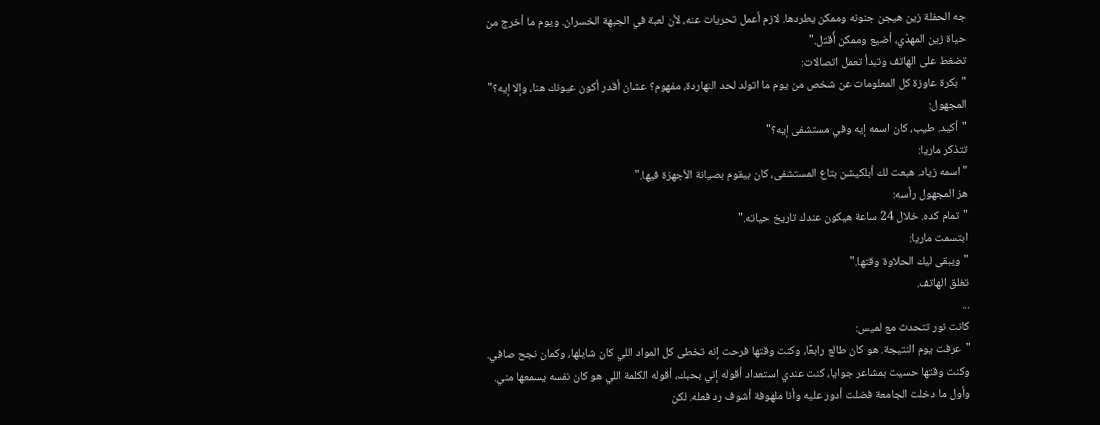جه الحفلة زين هيجن جنونه وممكن يطردها. لازم أعمل تحريات عنه، لأن لعبة في الجبهة الخسران. ويوم ما أخرج من حياة زين المهدّي، أضيع وممكن أُقتل."
تضغط على الهاتف وتبدأ تعمل اتصالات:
"بكرة عاوزة كل المعلومات عن شخص من يوم ما اتولد لحد النهاردة، مفهوم؟ عشان أقدر أكون عيونك هنا، وإلا إيه؟"
المجهول:
"أكيد. طيب، كان اسمه إيه وفي مستشفى إيه؟"
تتذكر ماريا:
"اسمه زياد. هبعت لك أبلكيشن بتاع المستشفى، كان بيقوم بصيانة الأجهزة فيها."
هز المجهول رأسه:
"تمام كده. خلال 24 ساعة هيكون عندك تاريخ حياته."
ابتسمت ماريا:
"ويبقى ليك الحلاوة وقتها."
تغلق الهاتف.
...
كانت نور تتحدث مع لميس:
"عرفت يوم النتيجة. هو كان طالع رابعًا، وكنت وقتها فرحت إنه تخطى كل المواد اللي كان شايلها، وكمان نجح صافي. وكنت وقتها حسيت بمشاعر جوايا، كنت عندي استعداد أقوله إني بحبك، أقوله الكلمة اللي هو كان نفسه يسمعها مني. وأول ما دخلت الجامعة فضلت أدور عليه وأنا ملهوفة أشوف رد فعله. لكن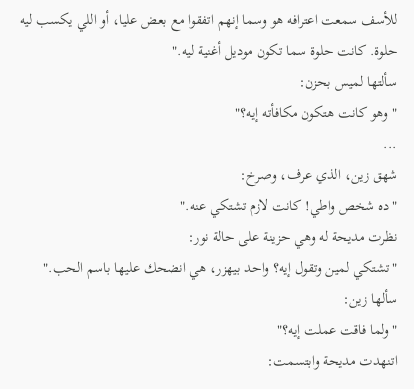للأسف سمعت اعترافه هو وسما إنهم اتفقوا مع بعض عليا، أو اللي يكسب ليه حلوة. كانت حلوة سما تكون موديل أغنية ليه."
سألتها لميس بحزن:
"وهو كانت هتكون مكافأته إيه؟"
...
شهق زين، الذي عرف، وصرخ:
"ده شخص واطي! كانت لازم تشتكي عنه."
نظرت مديحة له وهي حزينة على حالة نور:
"تشتكي لمين وتقول إيه؟ واحد بيهزر، هي انضحك عليها باسم الحب."
سألها زين:
"ولما فاقت عملت إيه؟"
اتنهدت مديحة وابتسمت: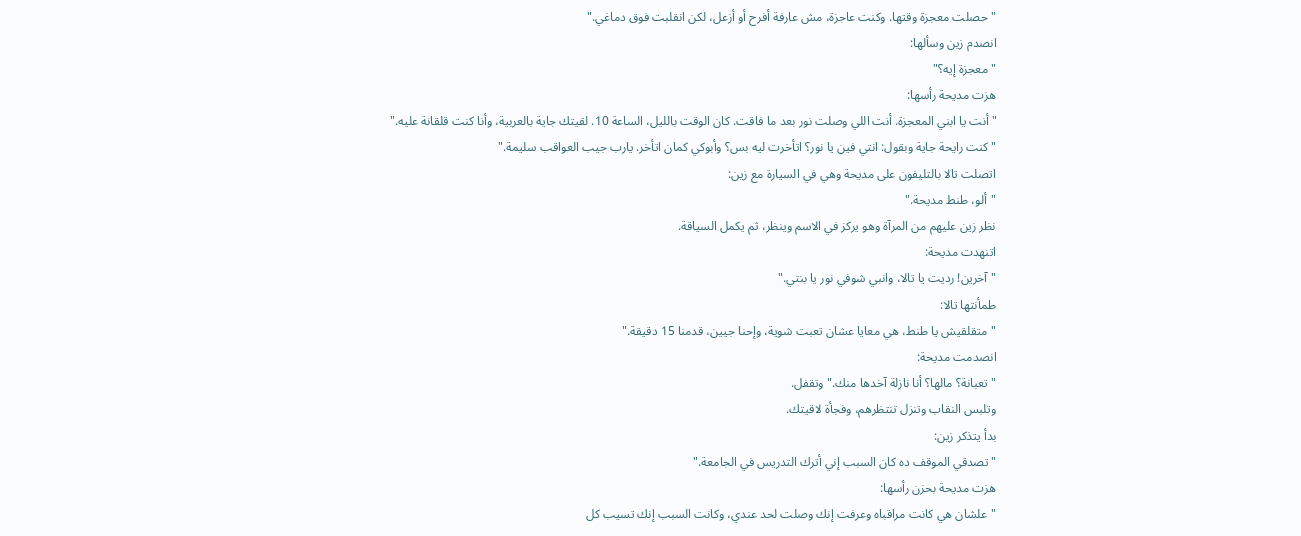"حصلت معجزة وقتها. وكنت عاجزة، مش عارفة أفرح أو أزعل، لكن انقلبت فوق دماغي."
انصدم زين وسألها:
"معجزة إيه؟"
هزت مديحة رأسها:
"أنت يا ابني المعجزة. أنت اللي وصلت نور بعد ما فاقت. كان الوقت بالليل، الساعة 10. لقيتك جاية بالعربية، وأنا كنت قلقانة عليه."
"كنت رايحة جاية وبقول: انتي فين يا نور؟ اتأخرت ليه بس؟ وأبوكي كمان اتأخر. يارب جيب العواقب سليمة."
اتصلت تالا بالتليفون على مديحة وهي في السيارة مع زين:
"ألو، طنط مديحة."
نظر زين عليهم من المرآة وهو يركز في الاسم وينظر، ثم يكمل السياقة.
اتنهدت مديحة:
"آخرين! رديت يا تالا، وانبي شوفي نور يا بنتي."
طمأنتها تالا:
"متقلقيش يا طنط، هي معايا عشان تعبت شوية، وإحنا جيين، قدمنا 15 دقيقة."
انصدمت مديحة:
"تعبانة؟ مالها؟ أنا نازلة آخدها منك." وتقفل.
وتلبس النقاب وتنزل تنتظرهم، وفجأة لاقيتك.
بدأ يتذكر زين:
"تصدقي الموقف ده كان السبب إني أترك التدريس في الجامعة."
هزت مديحة بحزن رأسها:
"علشان هي كانت مراقباه وعرفت إنك وصلت لحد عندي، وكانت السبب إنك تسيب كل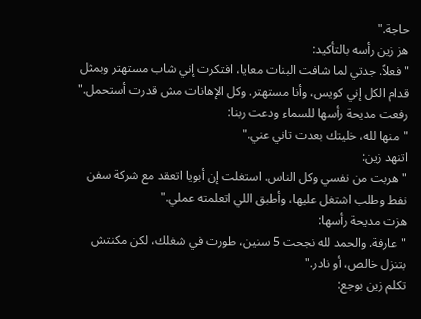حاجة."
هز زين رأسه بالتأكيد:
"فعلاً. جدتي لما شافت البنات معايا، افتكرت إني شاب مستهتر وبمثل قدام الكل إني كويس، وأنا مستهتر. وكل الإهانات مش قدرت أستحمل."
رفعت مديحة رأسها للسماء ودعت ربنا:
"منها لله، خليتك بعدت تاني عني."
اتنهد زين:
"هربت من نفسي وكل الناس. استغلت إن أبويا اتعقد مع شركة سفن نفط وطلب اشتغل عليها، وأطبق اللي اتعلمته عملي."
هزت مديحة رأسها:
"عارفة. والحمد لله نجحت 5 سنين، طورت في شغلك، لكن مكنتش بتنزل خالص، أو نادر."
تكلم زين بوجع: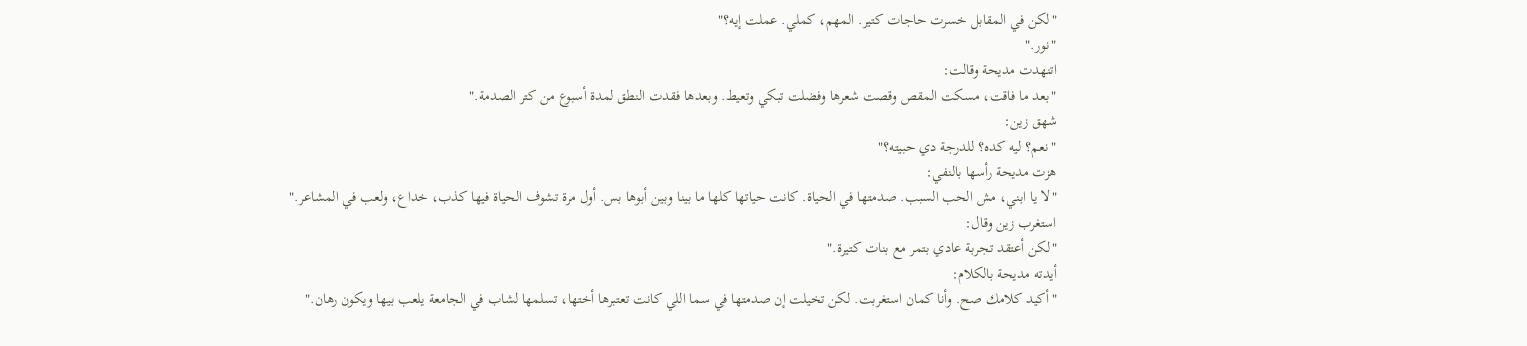"لكن في المقابل خسرت حاجات كتير. المهم، كملي. عملت إيه؟"
"نور."
اتنهدت مديحة وقالت:
"بعد ما فاقت، مسكت المقص وقصت شعرها وفضلت تبكي وتعيط. وبعدها فقدت النطق لمدة أسبوع من كتر الصدمة."
شهق زين:
"نعم؟ ليه كده؟ للدرجة دي حبيته؟"
هزت مديحة رأسها بالنفي:
"لا يا ابني، مش الحب السبب. صدمتها في الحياة. كانت حياتها كلها ما بينا وبين أبوها بس. أول مرة تشوف الحياة فيها كذب، خداع، ولعب في المشاعر."
استغرب زين وقال:
"لكن أعتقد تجربة عادي بتمر مع بنات كتيرة."
أيدته مديحة بالكلام:
"أكيد كلامك صح. وأنا كمان استغربت. لكن تخيلت إن صدمتها في سما اللي كانت تعتبرها أختها، تسلمها لشاب في الجامعة يلعب بيها ويكون رهان."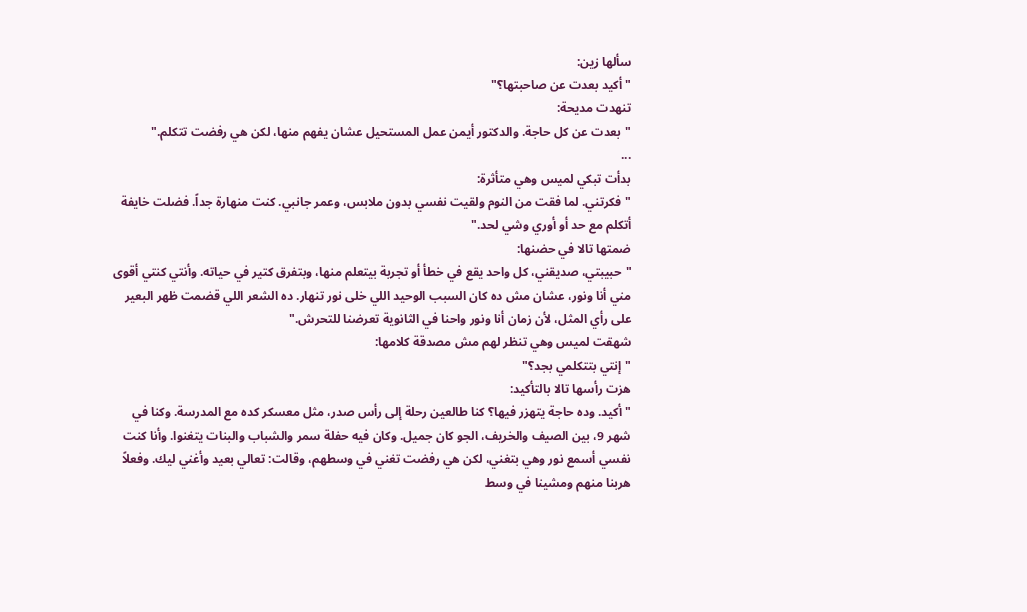سألها زين:
"أكيد بعدت عن صاحبتها؟"
تنهدت مديحة:
"بعدت عن كل حاجة. والدكتور أيمن عمل المستحيل عشان يفهم منها، لكن هي رفضت تتكلم."
...
بدأت تبكي لميس وهي متأثرة:
"فكرتني. لما فقت من النوم ولقيت نفسي بدون ملابس، وعمر جانبي. كنت منهارة جداً. فضلت خايفة أتكلم مع حد أو أوري وشي لحد."
ضمتها تالا في حضنها:
"حبيبتي، صديقني، كل واحد يقع في خطأ أو تجربة بيتعلم منها، وبتفرق كتير في حياته. وأنتي كنتي أقوى مني أنا ونور، عشان مش ده كان السبب الوحيد اللي خلى نور تنهار. ده الشعر اللي قضمت ظهر البعير على رأي المثل، لأن زمان أنا ونور واحنا في الثانوية تعرضنا للتحرش."
شهقت لميس وهي تنظر لهم مش مصدقة كلامها:
"إنتي بتتكلمي بجد؟"
هزت رأسها تالا بالتأكيد:
"أكيد. وده حاجة يتهزر فيها؟ كنا طالعين رحلة إلى رأس صدر، مثل معسكر كده مع المدرسة. وكنا في شهر 9، بين الصيف والخريف، الجو كان جميل. وكان فيه حفلة سمر والشباب والبنات يتغنوا. وأنا كنت نفسي أسمع نور وهي بتغني، لكن هي رفضت تغني في وسطهم، وقالت: تعالي بعيد وأغني ليك. وفعلاً هربنا منهم ومشينا في وسط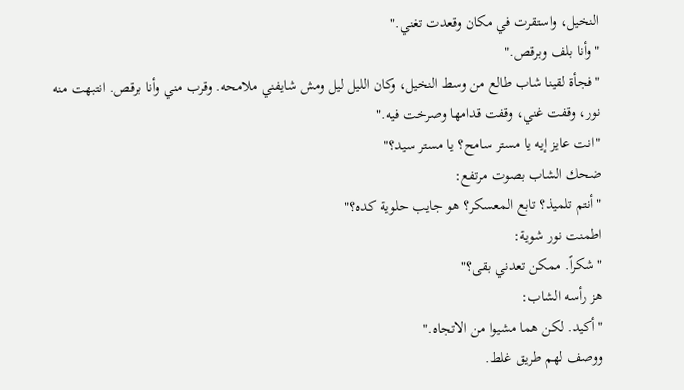النخيل، واستقرت في مكان وقعدت تغني."
"وأنا بلف وبرقص."
"فجأة لقينا شاب طالع من وسط النخيل، وكان الليل ليل ومش شايفني ملامحه. وقرب مني وأنا برقص. انتبهت منه نور، وقفت غني، وقفت قدامها وصرخت فيه."
"انت عايز إيه يا مستر سامح؟ يا مستر سيد؟"
ضحك الشاب بصوت مرتفع:
"أنتم تلميذ؟ تابع المعسكر؟ هو جايب حلوية كده؟"
اطمنت نور شوية:
"شكراً. ممكن تعدني بقى؟"
هز رأسه الشاب:
"أكيد. لكن هما مشيوا من الاتجاه."
ووصف لهم طريق غلط.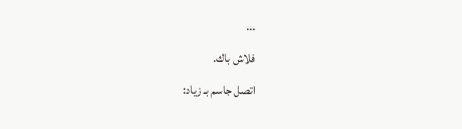...
فلاش باك.
اتصل جاسم بـ زياد: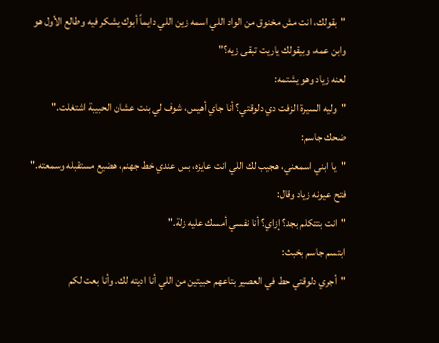"بقولك، انت مش مخنوق من الواد اللي اسمه زين اللي دايماً أبوك يشكر فيه وطالع الأول هو وابن عمه، وبيقولك ياريت تبقى زيه؟"
لعنه زياد وهو يشتمه:
"وليه السيرة الزفت دي دلوقتي؟ أنا جاي أهيس، شوف لي بنت عشان الحبيبة اشتغلت."
ضحك جاسم:
"يا ابني اسمعني، هجيب لك اللي انت عايزه، بس عندي خط جهنم، هضيع مستقبله وسمعته."
فتح عيونه زياد وقال:
"انت بتتكلم بجد؟ إزاي؟ أنا نفسي أمسك عليه زلة."
ابتسم جاسم بخبث:
"أجري دلوقتي حط في العصير بتاعهم حبيتين من اللي أنا اديته لك. وأنا بعت لكم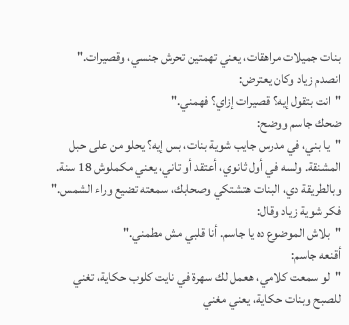بنات جميلات مراهقات، يعني تهمتين تحرش جنسي، وقصيرات."
انصدم زياد وكان يعترض:
"انت بتقول إيه؟ قصيرات إزاي؟ فهمني."
ضحك جاسم ووضح:
"يا بني، في مدرس جايب شوية بنات، بس إيه؟ يحلو من على حبل المشنقة. ولسه في أول ثانوي، أعتقد أو تاني، يعني مكملوش 18 سنة. وبالطريقة دي، البنات هتشتكي وصحابك، سمعته تضيع وراء الشمس."
فكر شوية زياد وقال:
"بلاش الموضوع ده يا جاسم. أنا قلبي مش مطمني."
أقنعه جاسم:
"لو سمعت كلامي، هعمل لك سهرة في نايت كلوب حكاية، تغني للصبح وبنات حكاية، يعني مغني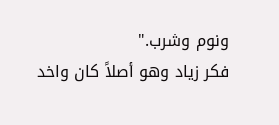ونوم وشرب."
فكر زياد وهو أصلاً كان واخد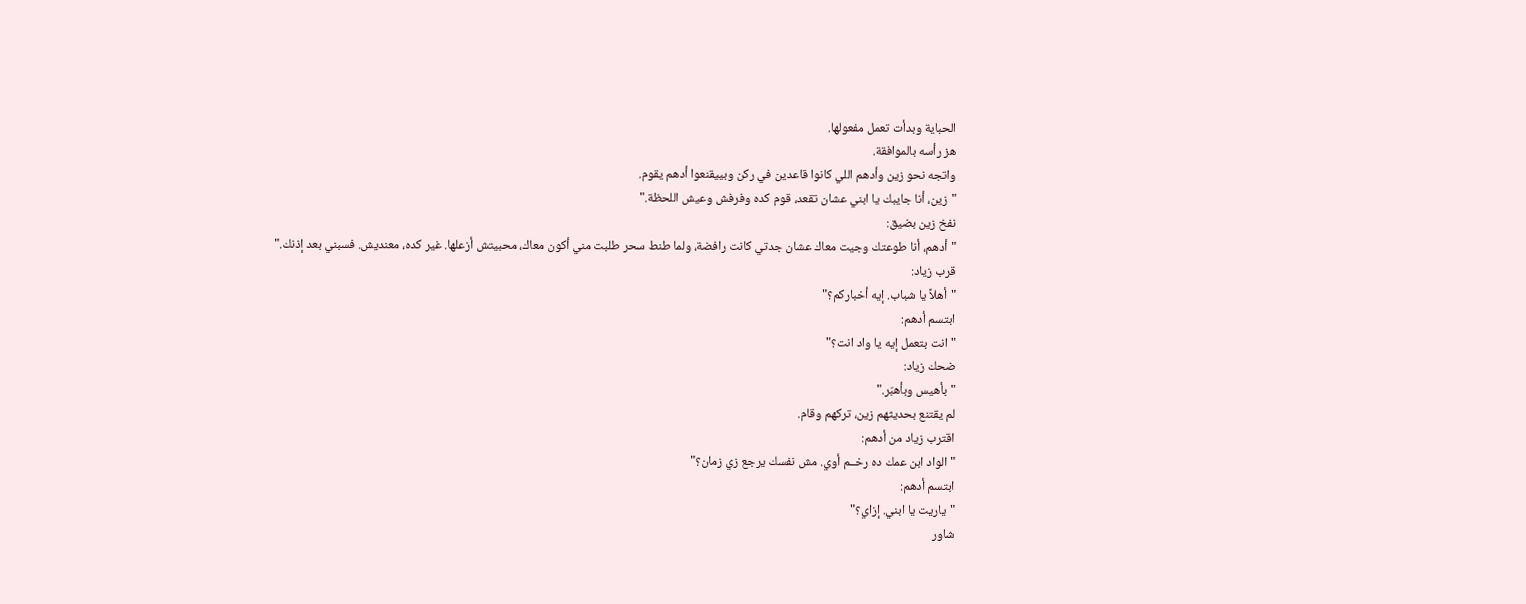الحباية وبدأت تعمل مفعولها.
هز رأسه بالموافقة.
واتجه نحو زين وأدهم اللي كانوا قاعدين في ركن وبييقنعوا أدهم يقوم.
"زين، أنا جايبك يا ابني عشان تقعد، قوم كده وفرفش وعيش اللحظة."
نفخ زين بضيق:
"أدهم، أنا طوعتك وجيت معاك عشان جدتي كانت رافضة، ولما طنط سحر طلبت مني أكون معاك، محبيتش أزعلها. غير كده، معنديش. فسبني بعد إذنك."
قرب زياد:
"أهلاً يا شباب. إيه أخباركم؟"
ابتسم أدهم:
"انت بتعمل إيه يا واد انت؟"
ضحك زياد:
"بأهيس وبأهبّر."
لم يقتنع بحديثهم زين، تركهم وقام.
اقترب زياد من أدهم:
"الواد ابن عمك ده رخــم أوي. مش نفسك يرجع زي زمان؟"
ابتسم أدهم:
"ياريت يا ابني. إزاي؟"
شاور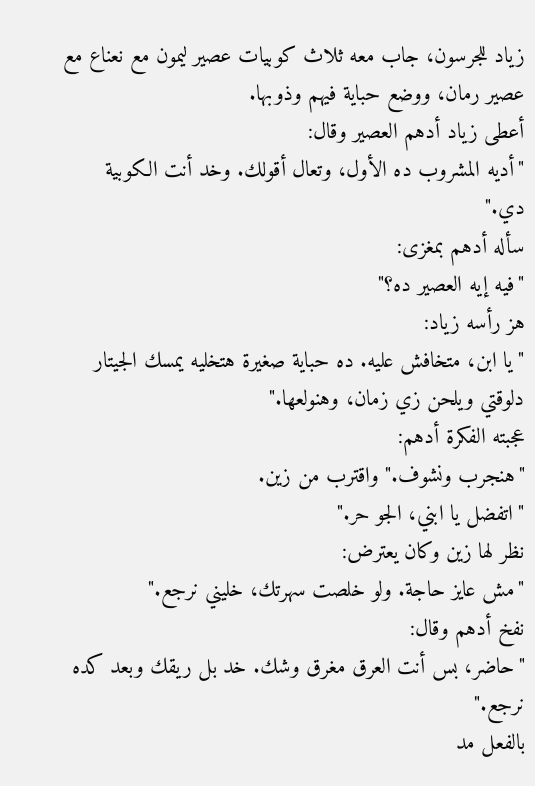زياد للجرسون، جاب معه ثلاث كوبيات عصير ليمون مع نعناع مع عصير رمان، ووضع حباية فيهم وذوبها.
أعطى زياد أدهم العصير وقال:
"أديه المشروب ده الأول، وتعال أقولك. وخد أنت الكوبية دي."
سأله أدهم بمغزى:
"فيه إيه العصير ده؟"
هز رأسه زياد:
"يا ابن، متخافش عليه. ده حباية صغيرة هتخليه يمسك الجيتار دلوقتي ويلحن زي زمان، وهنولعها."
عجبته الفكرة أدهم:
"هنجرب ونشوف." واقترب من زين.
"اتفضل يا ابني، الجو حر."
نظر لها زين وكان يعترض:
"مش عايز حاجة. ولو خلصت سهرتك، خليني نرجع."
نفخ أدهم وقال:
"حاضر، بس أنت العرق مغرق وشك. خد بل ريقك وبعد كده نرجع."
بالفعل مد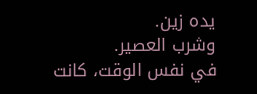يده زين.
وشرب العصير.
في نفس الوقت، كانت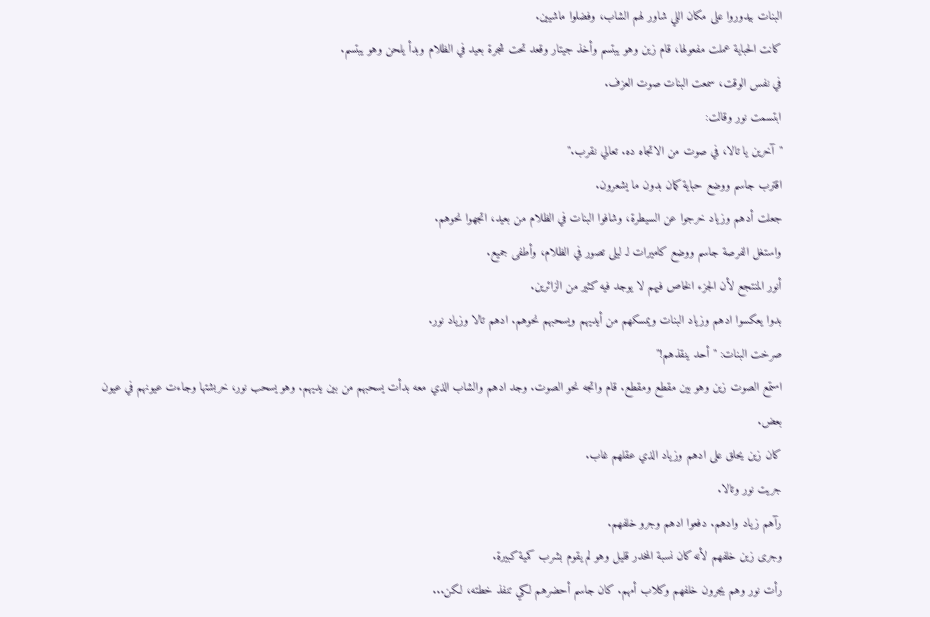البنات بيدوروا على مكان اللي شاور لهم الشاب، وفضلوا ماشيين.
كانت الحباية عملت مفعولها، قام زين وهو يبتسم وأخذ جيتار وقعد تحت شجرة بعيد في الظلام وبدأ يلحن وهو يبتسم.
في نفس الوقت، سمعت البنات صوت العزف.
ابتسمت نور وقالت:
"آخرين يا تالا، في صوت من الاتجاه ده. تعالي نقرب."
اقترب جاسم ووضع حباية كمان بدون ما يشعرون.
جعلت أدهم وزياد خرجوا عن السيطرة، وشافوا البنات في الظلام من بعيد، اتجهوا نحوهم.
واستغل الفرصة جاسم ووضع كاميرات لـ ليلى تصور في الظلام، وأطفى جميع.
أنور المنتجع لأن الجزء الخاص فيهم لا يوجد فيه كثير من الزائرين.
بدوا يعكسوا ادهم وزياد البنات ويمسكهم من أيديهم ويسحبهم نحوهم. ادهم تالا وزياد نور.
صرخت البنات: "أحد ينقذهم!"
استمع الصوت زين وهو بين مقطع ومقطع. قام واتجه نحو الصوت. وجد ادهم والشاب الذي معه بدأت يسحبهم من بين يديهم. وهو يسحب نور، خربشتها وجاءت عيونهم في عيون بعض.
كان زين يحلق على ادهم وزياد الذي عقلهم غاب.
جريت نور وتالا.
رآهم زياد وادهم. دفعوا ادهم وجرو خلفهم.
وجرى زين خلفهم لأنه كان نسبة المخدر قليل وهو لم يقوم بشرب كمية كبيرة.
رأت نور وهم يجرون خلفهم وكلاب أمهم. كان جاسم أحضرهم لكي تنفذ خطته، لكن...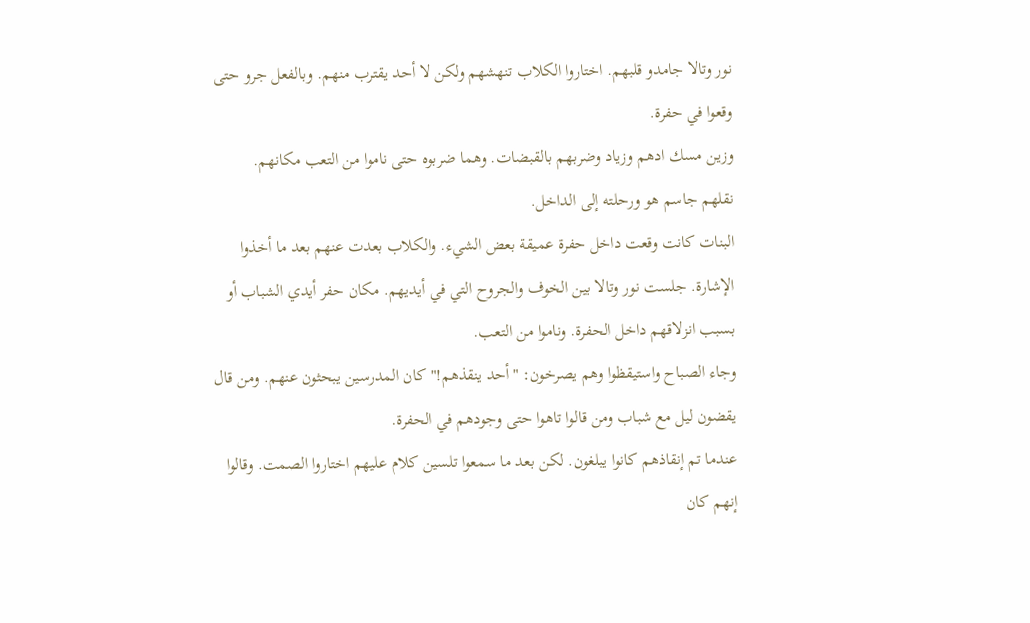نور وتالا جامدو قلبهم. اختاروا الكلاب تنهشهم ولكن لا أحد يقترب منهم. وبالفعل جرو حتى وقعوا في حفرة.
وزين مسك ادهم وزياد وضربهم بالقبضات. وهما ضربوه حتى ناموا من التعب مكانهم.
نقلهم جاسم هو ورحلته إلى الداخل.
البنات كانت وقعت داخل حفرة عميقة بعض الشيء. والكلاب بعدت عنهم بعد ما أخذوا الإشارة. جلست نور وتالا بين الخوف والجروح التي في أيديهم. مكان حفر أيدي الشباب أو بسبب انزلاقهم داخل الحفرة. وناموا من التعب.
وجاء الصباح واستيقظوا وهم يصرخون: "أحد ينقذهم!" كان المدرسين يبحثون عنهم. ومن قال يقضون ليل مع شباب ومن قالوا تاهوا حتى وجودهم في الحفرة.
عندما تم إنقاذهم كانوا يبلغون. لكن بعد ما سمعوا تلسين كلام عليهم اختاروا الصمت. وقالوا إنهم كان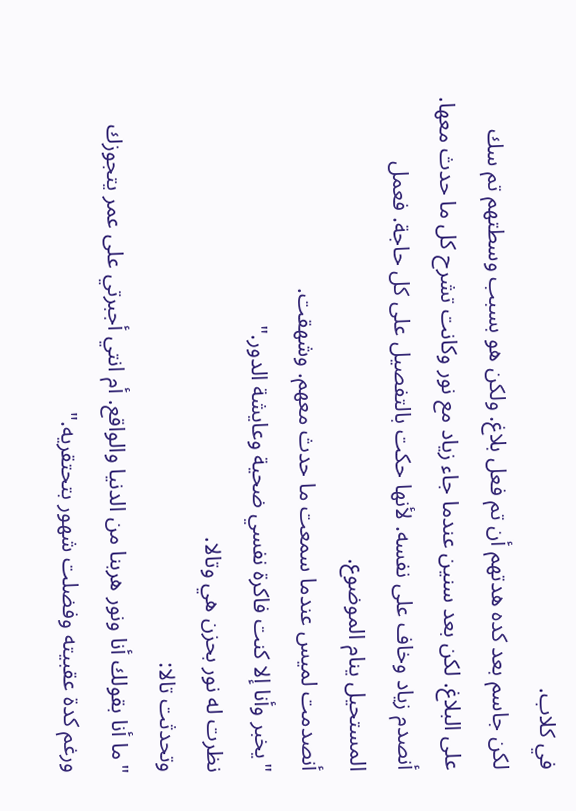في كلاب.
لكن جاسم بعد كده هدتهم أن تم فعل بلاغ. ولكن هو بسبب وسطتهم تم سك على البلاغ. لكن بعد سنين عندما جاء زياد مع نور وكانت تشرح كل ما حدث معها.
أنصدم زياد وخاف على نفسه. لأنها حكت بالتفصيل على كل حاجة. فعمل المستحيل ينام الموضوع.
أنصدمت لميس عندما سمعت ما حدث معهم. وشهقت.
"يخبر وأنا إلا كنت فاكرة نفسي ضحية وعايشة الدور."
نظرت له نور بحزن هي وتالا.
وتحدثت تالا:
"ما أنا بقولك أنا ونور هربنا من الدنيا والواقع. أم انتي أجبرتي على عمر يتجوزك ورغم كدة عقبيته وفضلت شهور بتحتقريه."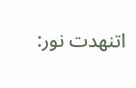اتنهدت نور: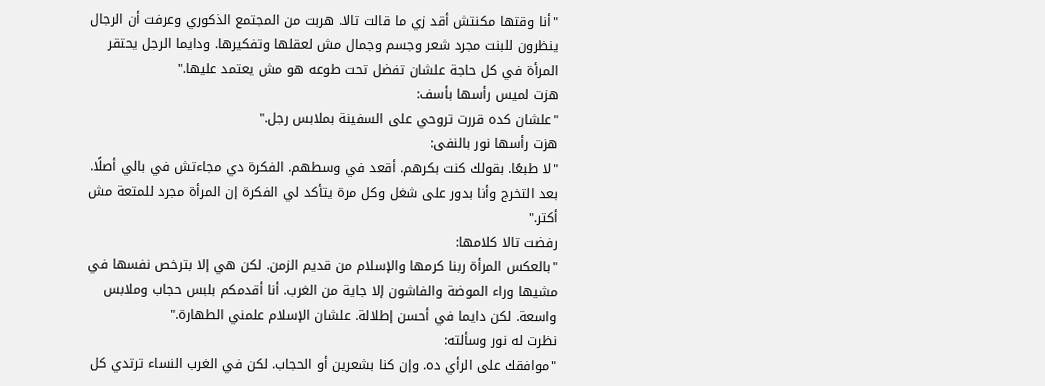"أنا وقتها مكنتش أقد زي ما قالت تالا. هربت من المجتمع الذكوري وعرفت أن الرجال ينظرون للبنت مجرد شعر وجسم وجمال مش لعقلها وتفكيرها. ودايما الرجل يحتقر المرأة في كل حاجة علشان تفضل تحت طوعه هو مش يعتمد عليها."
هزت لميس رأسها بأسف:
"علشان كده قررت تروحي على السفينة بملابس رجل."
هزت رأسها نور بالنفى:
"لا طبعًا. بقولك كنت بكرهم. أقعد في وسطهم. الفكرة دي مجاءتش في بالي أصلًا. بعد التخرج وأنا بدور على شغل وكل مرة يتأكد لي الفكرة إن المرأة مجرد للمتعة مش أكتر."
رفضت تالا كلامها:
"بالعكس المرأة ربنا كرمها والإسلام من قديم الزمن. لكن هي إلا بترخص نفسها في مشيها وراء الموضة والفاشون إلا جاية من الغرب. أنا أقدمكم بلبس حجاب وملابس واسعة. لكن دايما في أحسن إطلالة. علشان الإسلام علمني الطهارة."
نظرت له نور وسألته:
"موافقك على الرأي ده. وإن كنا بشعرين أو الحجاب. لكن في الغرب النساء ترتدي كل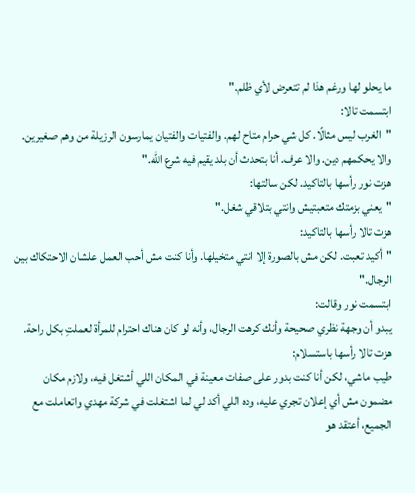ما يحلو لها ورغم هذا لم تتعرض لأي ظلم."
ابتسمت تالا:
"الغرب ليس مثالًا. كل شي حرام متاح لهم. والفتيات والفتيان يمارسون الرزيلة من وهم صغيرين. والا يحكمهم دين. والا عرف. أنا بتحدث أن بلد يقيم فيه شرع الله."
هزت نور رأسها بالتاكيد. لكن سالتها:
"يعني بزمتك متعبتيش وانتي بتلاقي شغل."
هزت تالا رأسها بالتاكيد:
"أكيد تعبت. لكن مش بالصورة إلا انتي متخيلها. وأنا كنت مش أحب العمل علشان الاحتكاك بين الرجال."
ابتسمت نور وقالت:
يبدو أن وجهة نظري صحيحة وأنك كرهت الرجال، وأنه لو كان هناك احترام للمرأة لعملتِ بكل راحة.
هزت تالا رأسها باستسلام:
طيب ماشي، لكن أنا كنت بدور على صفات معينة في المكان اللي أشتغل فيه، ولازم مكان مضمون مش أي إعلان تجري عليه، وده اللي أكد لي لما اشتغلت في شركة مهدي واتعاملت مع الجميع، أعتقد هو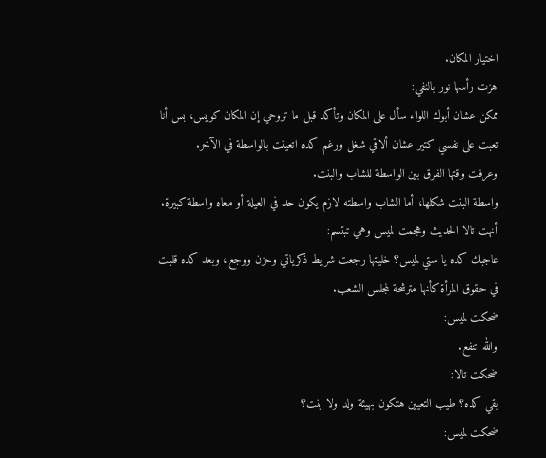اختيار المكان.
هزت رأسها نور بالنفي:
ممكن عشان أبوك اللواء سأل على المكان وتأكد قبل ما تروحي إن المكان كويس، بس أنا تعبت على نفسي كتير عشان ألاقي شغل ورغم كده اتعينت بالواسطة في الآخر.
وعرفت وقتها الفرق بين الواسطة للشاب والبنت.
واسطة البنت شكلها، أما الشاب واسطته لازم يكون حد في العيلة أو معاه واسطة كبيرة.
أنهت تالا الحديث وهجمت لميس وهي تبتسم:
عاجبك كده يا ستي لميس؟ خليتها رجعت شريط ذكرياتي وحزن ووجع، وبعد كده قلبت في حقوق المرأة كأنها مترشحة لمجلس الشعب.
ضحكت لميس:
والله تنفع.
ضحكت تالا:
بقي كده؟ طيب التعيين هتكون بهيئة ولد ولا بنت؟
ضحكت لميس: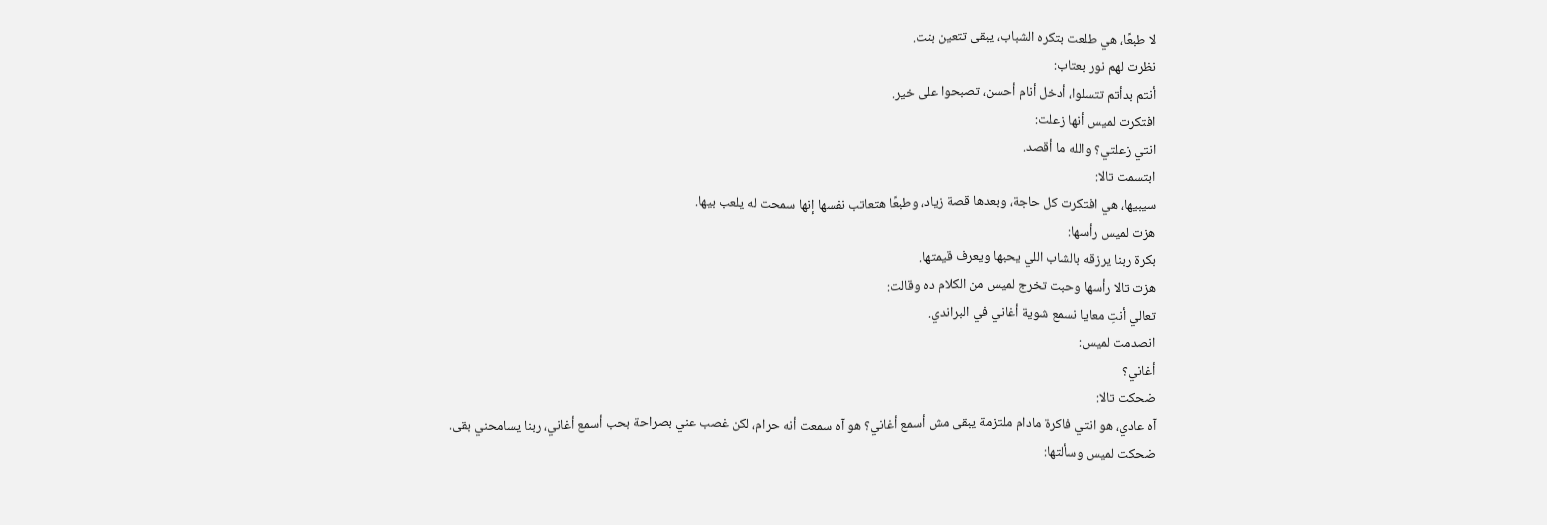لا طبعًا، هي طلعت بتكره الشباب، يبقى تتعين بنت.
نظرت لهم نور بعتاب:
أنتم بدأتم تتسلوا، أدخل أنام أحسن، تصبحوا على خير.
افتكرت لميس أنها زعلت:
انتي زعلتي؟ والله ما أقصد.
ابتسمت تالا:
سيبيها، هي افتكرت كل حاجة، وبعدها قصة زياد، وطبعًا هتعاتب نفسها إنها سمحت له يلعب بيها.
هزت لميس رأسها:
بكرة ربنا يرزقه بالشاب اللي يحبها ويعرف قيمتها.
هزت تالا رأسها وحبت تخرج لميس من الكلام ده وقالت:
تعالي أنتِ معايا نسمع شوية أغاني في البراندي.
انصدمت لميس:
أغاني؟
ضحكت تالا:
آه عادي، هو انتي فاكرة مادام ملتزمة يبقى مش أسمع أغاني؟ هو آه سمعت أنه حرام، لكن غصب عني بصراحة بحب أسمع أغاني، ربنا يسامحني بقى.
ضحكت لميس وسألتها: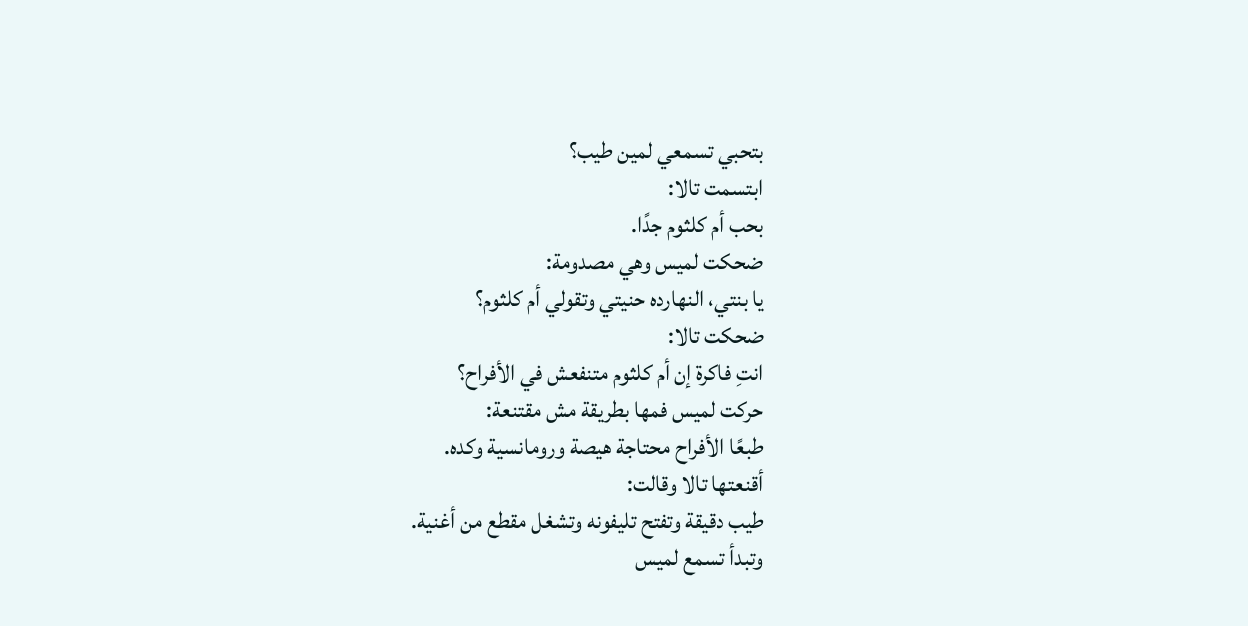بتحبي تسمعي لمين طيب؟
ابتسمت تالا:
بحب أم كلثوم جدًا.
ضحكت لميس وهي مصدومة:
يا بنتي، النهارده حنيتي وتقولي أم كلثوم؟
ضحكت تالا:
انتِ فاكرة إن أم كلثوم متنفعش في الأفراح؟
حركت لميس فمها بطريقة مش مقتنعة:
طبعًا الأفراح محتاجة هيصة ورومانسية وكده.
أقنعتها تالا وقالت:
طيب دقيقة وتفتح تليفونه وتشغل مقطع من أغنية.
وتبدأ تسمع لميس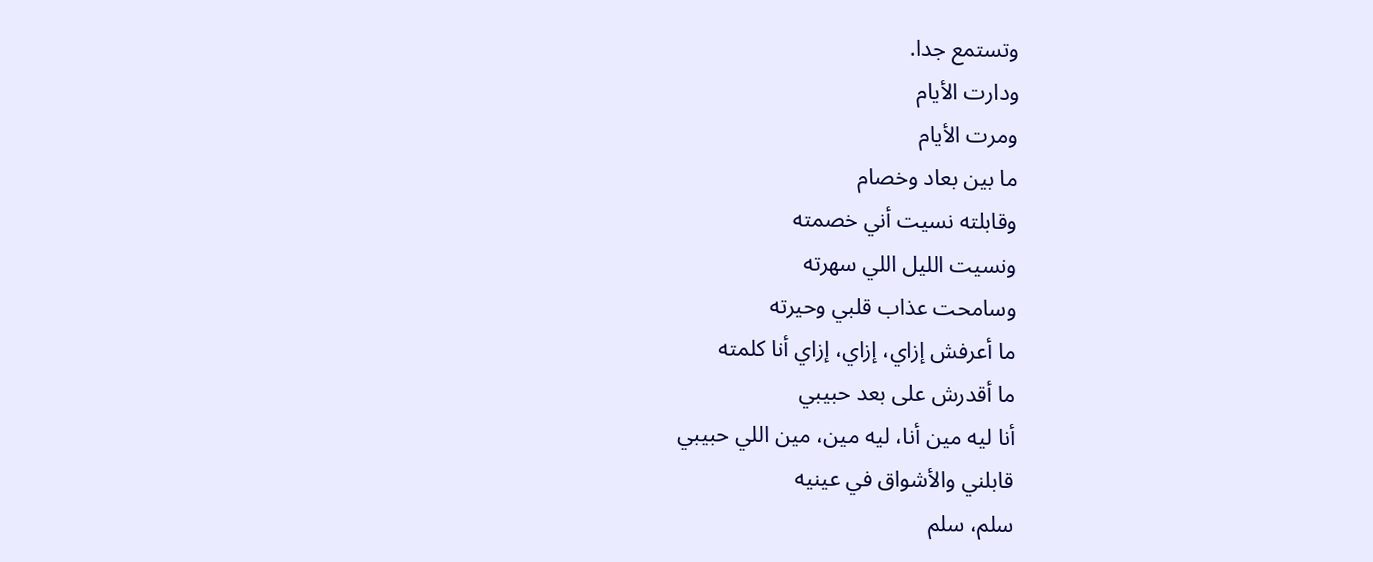وتستمع جدا.
ودارت الأيام
ومرت الأيام
ما بين بعاد وخصام
وقابلته نسيت أني خصمته
ونسيت الليل اللي سهرته
وسامحت عذاب قلبي وحيرته
ما أعرفش إزاي، إزاي، إزاي أنا كلمته
ما أقدرش على بعد حبيبي
أنا ليه مين أنا، ليه مين، مين اللي حبيبي
قابلني والأشواق في عينيه
سلم، سلم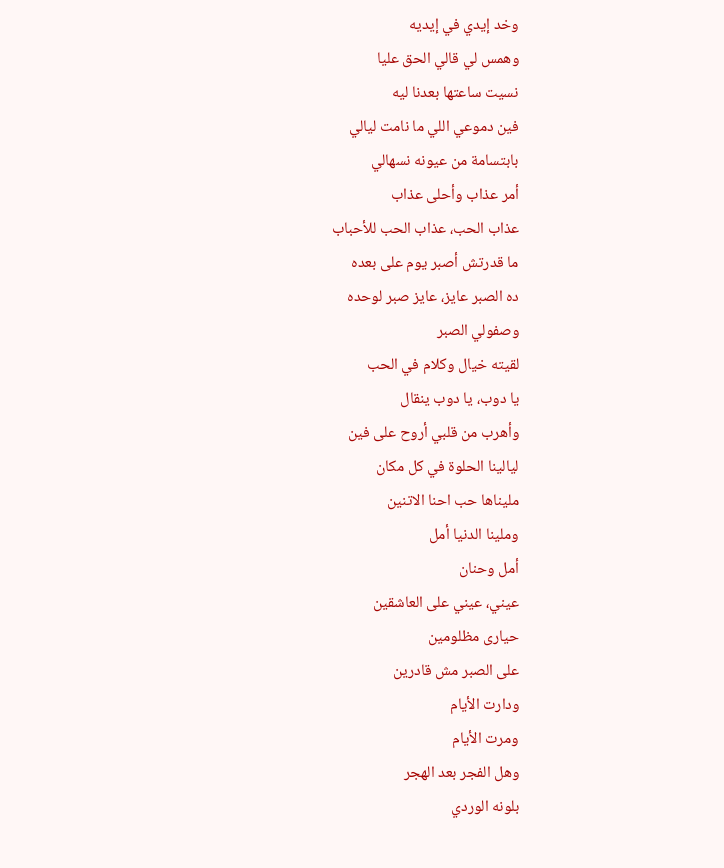وخد إيدي في إيديه
وهمس لي قالي الحق عليا
نسيت ساعتها بعدنا ليه
فين دموعي اللي ما نامت ليالي
بابتسامة من عيونه نسهالي
أمر عذاب وأحلى عذاب
عذاب الحب، عذاب الحب للأحباب
ما قدرتش أصبر يوم على بعده
ده الصبر عايز، عايز صبر لوحده
وصفولي الصبر
لقيته خيال وكلام في الحب
يا دوب، يا دوب ينقال
وأهرب من قلبي أروح على فين
ليالينا الحلوة في كل مكان
مليناها حب احنا الاتنين
وملينا الدنيا أمل
أمل وحنان
عيني، عيني على العاشقين
حيارى مظلومين
على الصبر مش قادرين
ودارت الأيام
ومرت الأيام
وهل الفجر بعد الهجر
بلونه الوردي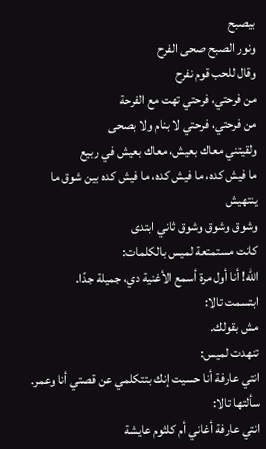بيصبح
ونور الصبح صحى الفرح
وقال للحب قوم نفرح
من فرحتي، فرحتي تهت مع الفرحة
من فرحتي، فرحتي لا بنام ولا بصحى
ولقيتني معاك بعيش، معاك بعيش في ربيع
ما فيش كده، ما فيش كده، ما فيش كده بين شوق ما ينتهيش
وشوق وشوق وشوق ثاني ابتدى
كانت مستمتعة لميس بالكلمات:
الله! أنا أول مرة أسمع الأغنية دي، جميلة جدًا.
ابتسمت تالا:
مش بقولك.
تنهدت لميس:
انتي عارفة أنا حسيت إنك بتتكلمي عن قصتي أنا وعمر.
سألتها تالا:
انتي عارفة أغاني أم كلثوم عايشة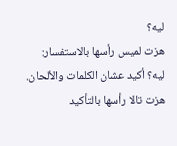ليه؟
هزت لميس رأسها بالاستفسار:
ليه؟ أكيد عشان الكلمات والألحان.
هزت تالا رأسها بالتأكيد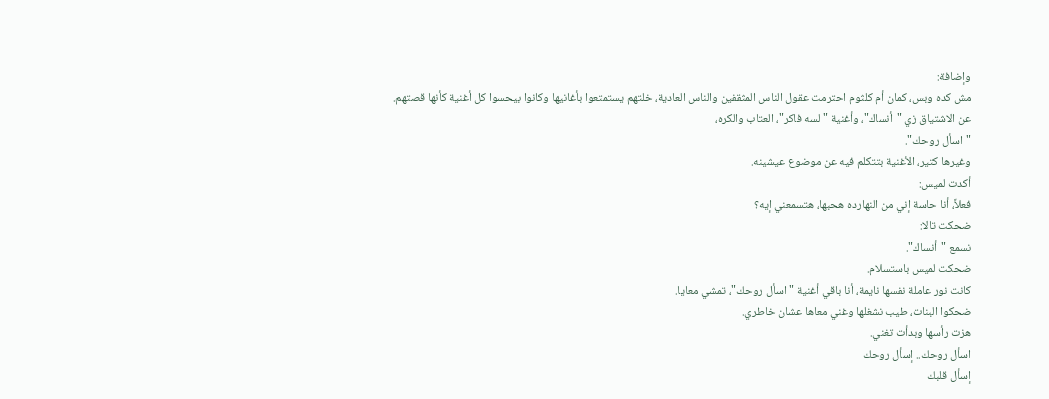وإضافة:
مش كده وبس، كمان أم كلثوم احترمت عقول الناس المثقفين والناس العادية، خلتهم يستمتعوا بأغانيها وكانوا بيحسوا كل أغنية كأنها قصتهم.
عن الاشتياق زي "أنساك"، وأغنية "لسه فاكر"، العتاب والكره،
"اسأل روحك".
وغيرها كتير، الأغنية بتتكلم فيه عن موضوع عيشينه.
أكدت لميس:
فعلاً، أنا حاسة إني من النهارده هحبها، هتسمعني إيه؟
ضحكت تالا:
نسمع "أنساك".
ضحكت لميس باستسلام.
كانت نور عاملة نفسها نايمة، أنا باقي أغنية "اسأل روحك"، تمشي معايا.
ضحكوا البنات، طيب نشغلها وغني معاها عشان خاطري.
هزت رأسها وبدأت تغني.
اسأل روحك.. إسأل روحك
إسأل قلبك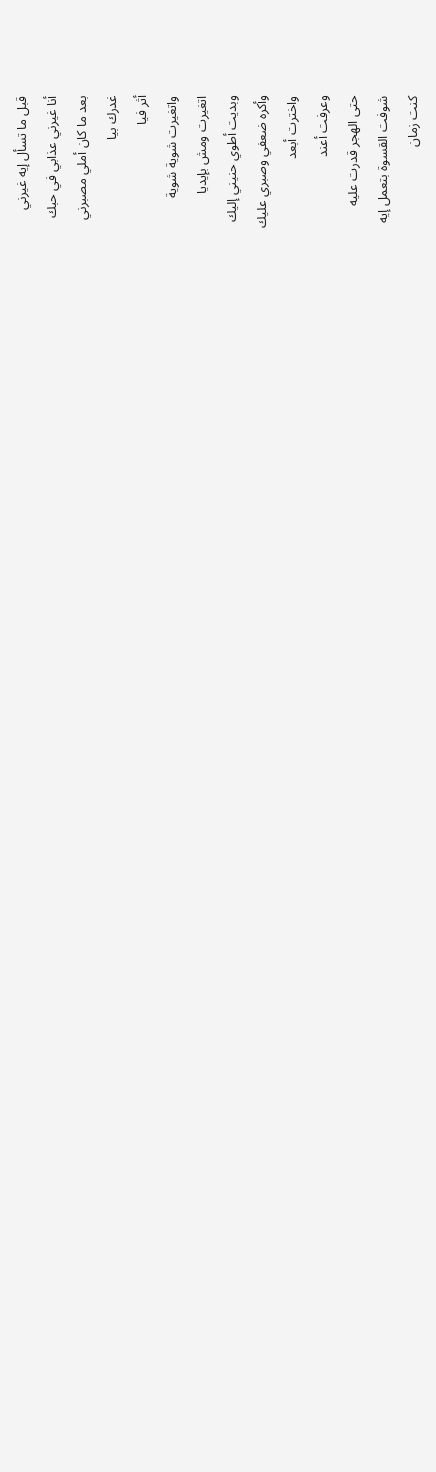قبل ما تسأل إيه غيرني
أنا غيرني عذابي في حبك
بعد ما كان أملي مصبرني
غدرك بيا
أثر فيا
واتغيرت شوية شوية
اتغيرت ومش بإيديا
وبديت أطوي حنيني إليك
وأكره ضعفي وصبري عليك
واخترت أبعد
وعرفت أعند
حتى الهجر قدرت عليه
شوفت القسوة بتعمل إيه
كنت زمان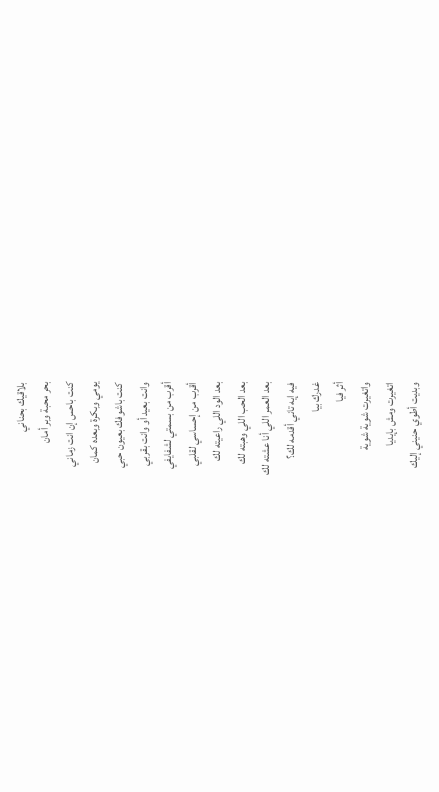بلاقيك بحناني
بحر محبة وبر أمان
كنت باحس إن انت زماني
يومي وبكرة وبعده كمان
كنت باشوفك بعيون حبي
وانت بعيد أو وانت بقربي
أقرب من بسمتي لشفايفي
أقرب من إحساسي لقلبي
بعد الود اللي راعيته لك
بعد الحب اللي وهبته لك
بعد العمر اللي أنا عشته لك
فيه إيه تاني أقدمه لك؟
غدرك بيا
أثر فيا
واتغيرت شوية شوية
اتغيرت ومش بإيديا
وبديت أطوي حنيني إليك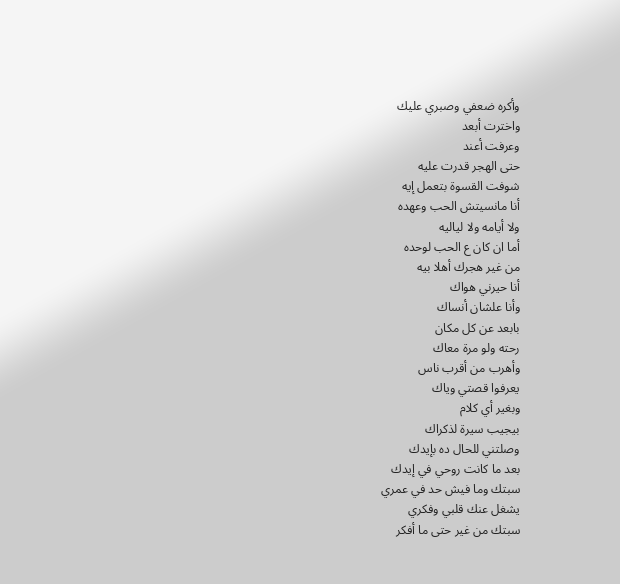وأكره ضعفي وصبري عليك
واخترت أبعد
وعرفت أعند
حتى الهجر قدرت عليه
شوفت القسوة بتعمل إيه
أنا مانسيتش الحب وعهده
ولا أيامه ولا لياليه
أما ان كان ع الحب لوحده
من غير هجرك أهلا بيه
أنا حيرني هواك
وأنا علشان أنساك
بابعد عن كل مكان
رحته ولو مرة معاك
وأهرب من أقرب ناس
يعرفوا قصتي وياك
وبغير أي كلام
بيجيب سيرة لذكراك
وصلتني للحال ده بإيدك
بعد ما كانت روحي في إيدك
سبتك وما فيش حد في عمري
يشغل عنك قلبي وفكري
سبتك من غير حتى ما أفكر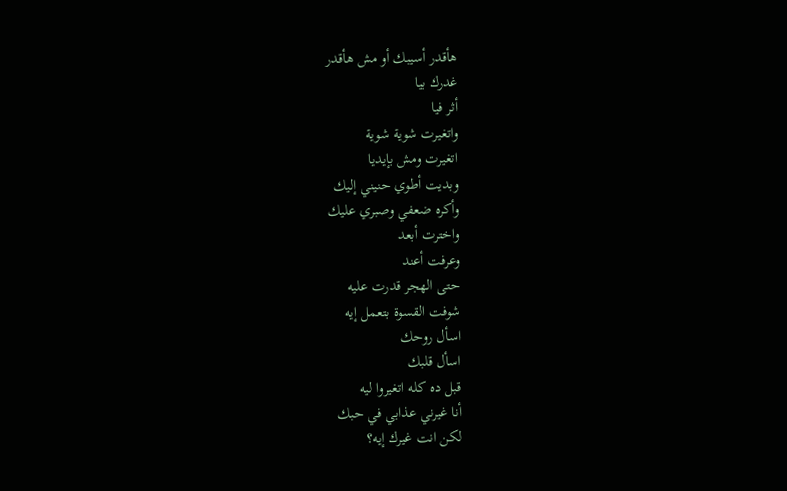هأقدر أسيبك أو مش هأقدر
غدرك بيا
أثر فيا
واتغيرت شوية شوية
اتغيرت ومش بإيديا
وبديت أطوي حنيني إليك
وأكره ضعفي وصبري عليك
واخترت أبعد
وعرفت أعند
حتى الهجر قدرت عليه
شوفت القسوة بتعمل إيه
اسأل روحك
اسأل قلبك
قبل ده كله اتغيروا ليه
أنا غيرني عذابي في حبك
لكن انت غيرك إيه؟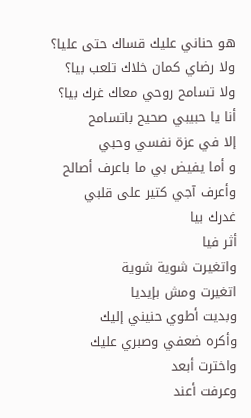هو حناني عليك قساك حتى عليا؟
ولا رضاي كمان خلاك تلعب بيا؟
ولا تسامح روحي معاك غرك بيا؟
أنا يا حبيبي صحيح باتسامح
إلا في عزة نفسي وحبي
و أما يفيض بي ما باعرف أصالح
وأعرف آجي كتير على قلبي
غدرك بيا
أثر فيا
واتغيرت شوية شوية
اتغيرت ومش بإيديا
وبديت أطوي حنيني إليك
وأكره ضعفي وصبري عليك
واخترت أبعد
وعرفت أعند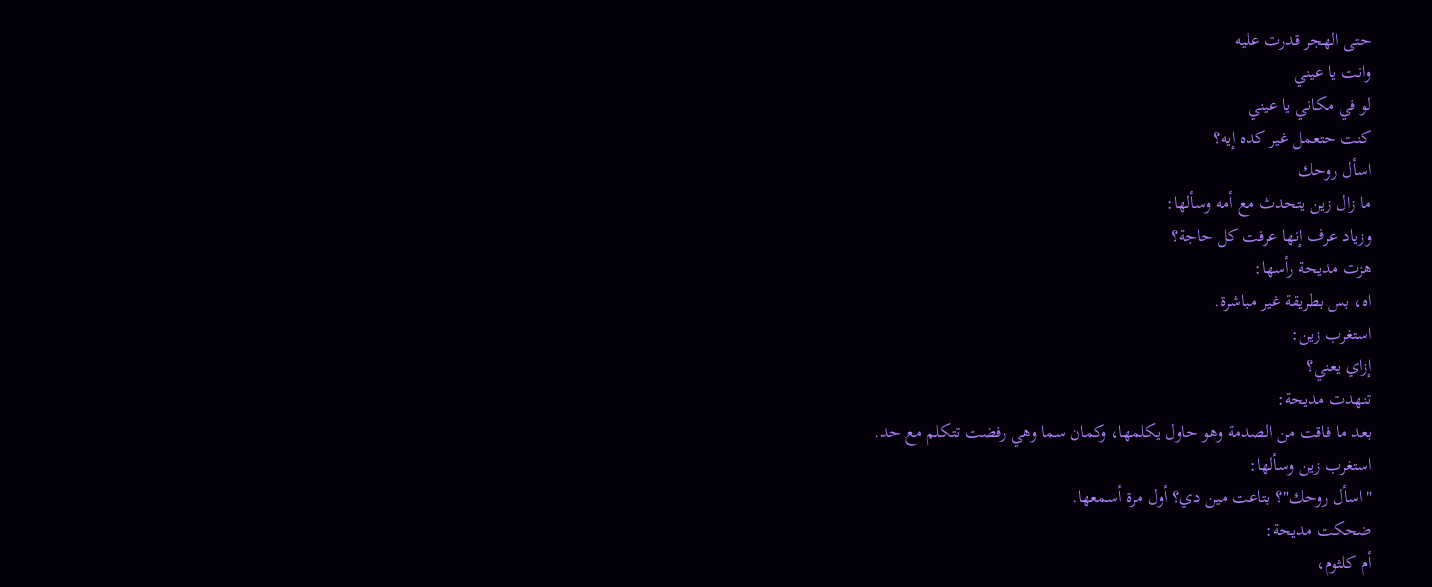حتى الهجر قدرت عليه
وانت يا عيني
لو في مكاني يا عيني
كنت حتعمل غير كده إيه؟
اسأل روحك
ما زال زين يتحدث مع أمه وسألها:
وزياد عرف إنها عرفت كل حاجة؟
هزت مديحة رأسها:
اه، بس بطريقة غير مباشرة.
استغرب زين:
إزاي يعني؟
تنهدت مديحة:
بعد ما فاقت من الصدمة وهو حاول يكلمها، وكمان سما وهي رفضت تتكلم مع حد.
استغرب زين وسألها:
"اسأل روحك"؟ بتاعت مين دي؟ أول مرة أسمعها.
ضحكت مديحة:
أم كلثوم،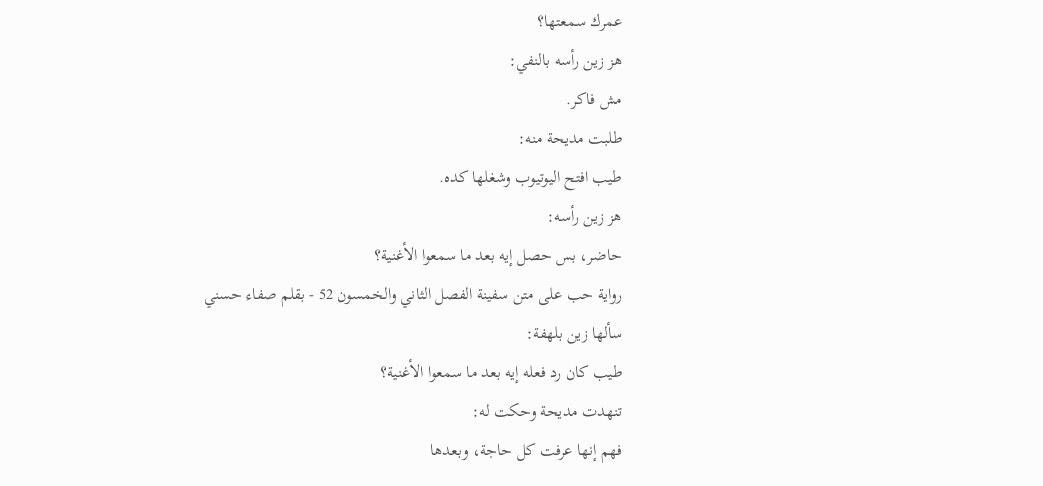عمرك سمعتها؟
هز زين رأسه بالنفي:
مش فاكر.
طلبت مديحة منه:
طيب افتح اليوتيوب وشغلها كده.
هز زين رأسه:
حاضر، بس حصل إيه بعد ما سمعوا الأغنية؟
رواية حب على متن سفينة الفصل الثاني والخمسون 52 - بقلم صفاء حسني
سألها زين بلهفة:
طيب كان رد فعله إيه بعد ما سمعوا الأغنية؟
تنهدت مديحة وحكت له:
فهم إنها عرفت كل حاجة، وبعدها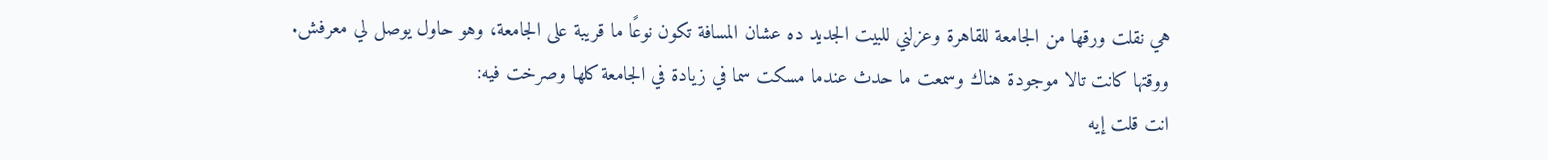هي نقلت ورقها من الجامعة للقاهرة وعزلني للبيت الجديد ده عشان المسافة تكون نوعًا ما قريبة على الجامعة، وهو حاول يوصل لي معرفش.
ووقتها كانت تالا موجودة هناك وسمعت ما حدث عندما مسكت سما في زيادة في الجامعة كلها وصرخت فيه:
انت قلت إيه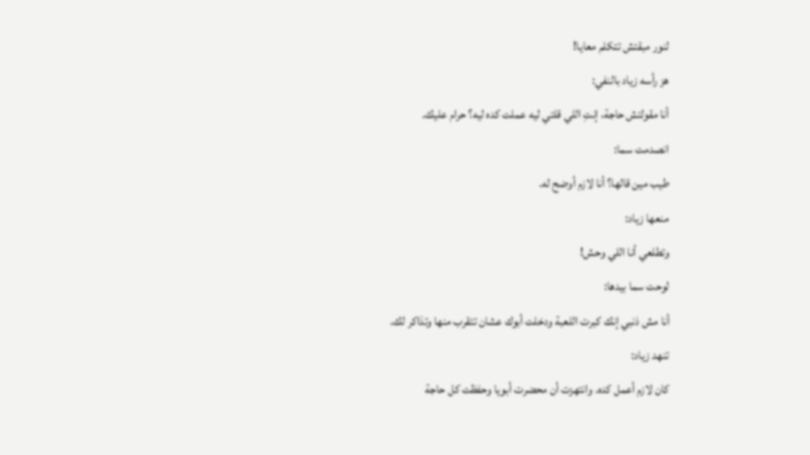لنور مبقتش تتكلم معايا!
هز رأسه زياد بالنفي:
أنا مقولتش حاجة، إنتِ اللي قلتي ليه عملت كده ليه؟ حرام عليك.
انصدمت سما:
طيب مين قالها؟ أنا لازم أوضح له.
منعها زياد:
وتطلعي أنا اللي وحش!
لوحت سما بيدها:
أنا مش ذنبي إنك كبرت اللعبة ودخلت أبوك عشان تتقرب منها وتذاكر لك.
تنهد زياد:
كان لازم أعمل كده. وانتهزت أن محضرت أبويا وحفظت كل حاجة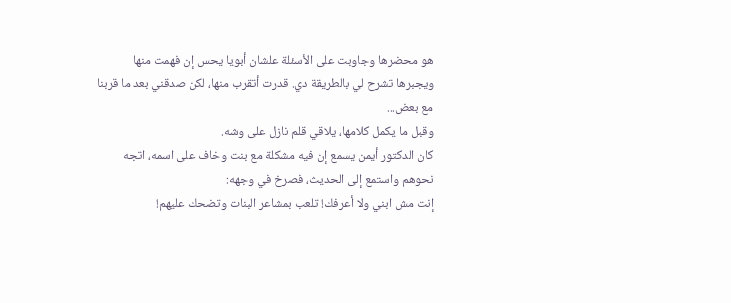هو محضرها وجاوبت على الأسئلة علشان أبويا يحس إن فهمت منها ويجبرها تشرح لي بالطريقة دي. قدرت أتقرب منها، لكن صدقني بعد ما قربنا مع بعض...
وقبل ما يكمل كلامها، يلاقي قلم نازل على وشه.
كان الدكتور أيمن يسمع إن فيه مشكلة مع بنت وخاف على اسمه، اتجه نحوهم واستمع إلى الحديث، فصرخ في وجهه:
إنت مش ابني ولا أعرفك! تلعب بمشاعر البنات وتضحك عليهم!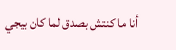أنا ما كنتش بصدق لما كان بيجي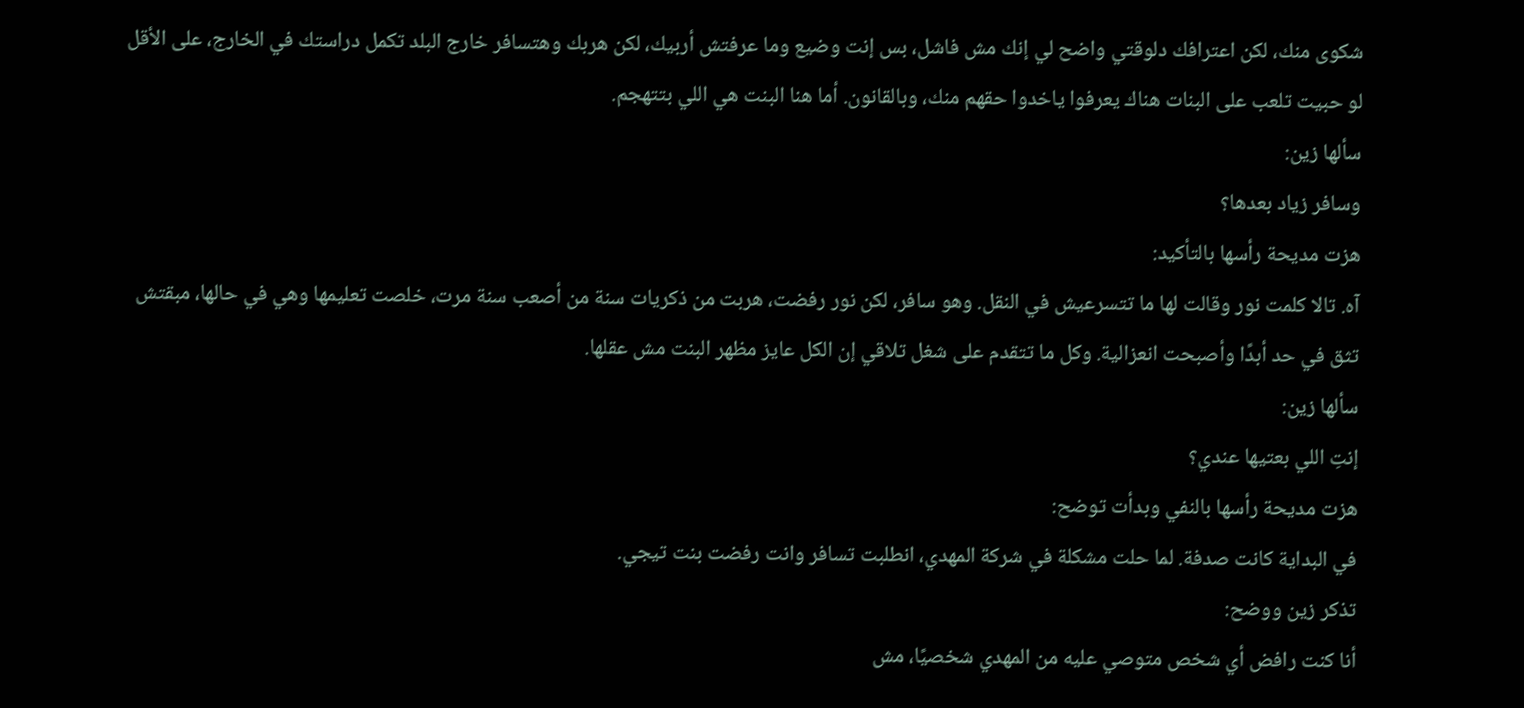شكوى منك، لكن اعترافك دلوقتي واضح لي إنك مش فاشل، بس إنت وضيع وما عرفتش أربيك، لكن هربك وهتسافر خارج البلد تكمل دراستك في الخارج، على الأقل لو حبيت تلعب على البنات هناك يعرفوا ياخدوا حقهم منك، وبالقانون. أما هنا البنت هي اللي بتتهجم.
سألها زين:
وسافر زياد بعدها؟
هزت مديحة رأسها بالتأكيد:
آه. تالا كلمت نور وقالت لها ما تتسرعيش في النقل. وهو سافر، لكن نور رفضت، هربت من ذكريات سنة من أصعب سنة مرت، خلصت تعليمها وهي في حالها، مبقتش تثق في حد أبدًا وأصبحت انعزالية. وكل ما تتقدم على شغل تلاقي إن الكل عايز مظهر البنت مش عقلها.
سألها زين:
إنتِ اللي بعتيها عندي؟
هزت مديحة رأسها بالنفي وبدأت توضح:
في البداية كانت صدفة. لما حلت مشكلة في شركة المهدي، انطلبت تسافر وانت رفضت بنت تيجي.
تذكر زين ووضح:
أنا كنت رافض أي شخص متوصي عليه من المهدي شخصيًا، مش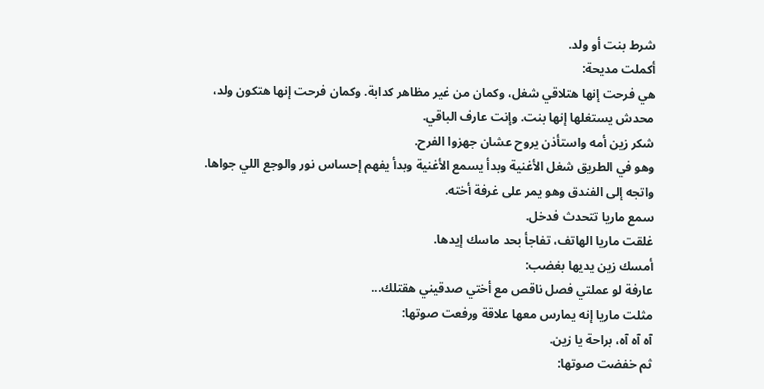شرط بنت أو ولد.
أكملت مديحة:
هي فرحت إنها هتلاقي شغل، وكمان من غير مظاهر كدابة. وكمان فرحت إنها هتكون ولد، محدش يستغلها إنها بنت. وإنت عارف الباقي.
شكر زين أمه واستأذن يروح عشان جهزوا الفرح.
وهو في الطريق شغل الأغنية وبدأ يسمع الأغنية وبدأ يفهم إحساس نور والوجع اللي جواها.
واتجه إلى الفندق وهو يمر على غرفة أخته.
سمع ماريا تتحدث فدخل.
غلقت ماريا الهاتف، تفاجأ بحد ماسك إيدها.
أمسك زين يديها بغضب:
عارفة لو عملتي فصل ناقص مع أختي صدقيني هقتلك...
مثلت ماريا إنه يمارس معها علاقة ورفعت صوتها:
آه آه آه، براحة يا زين.
ثم خفضت صوتها: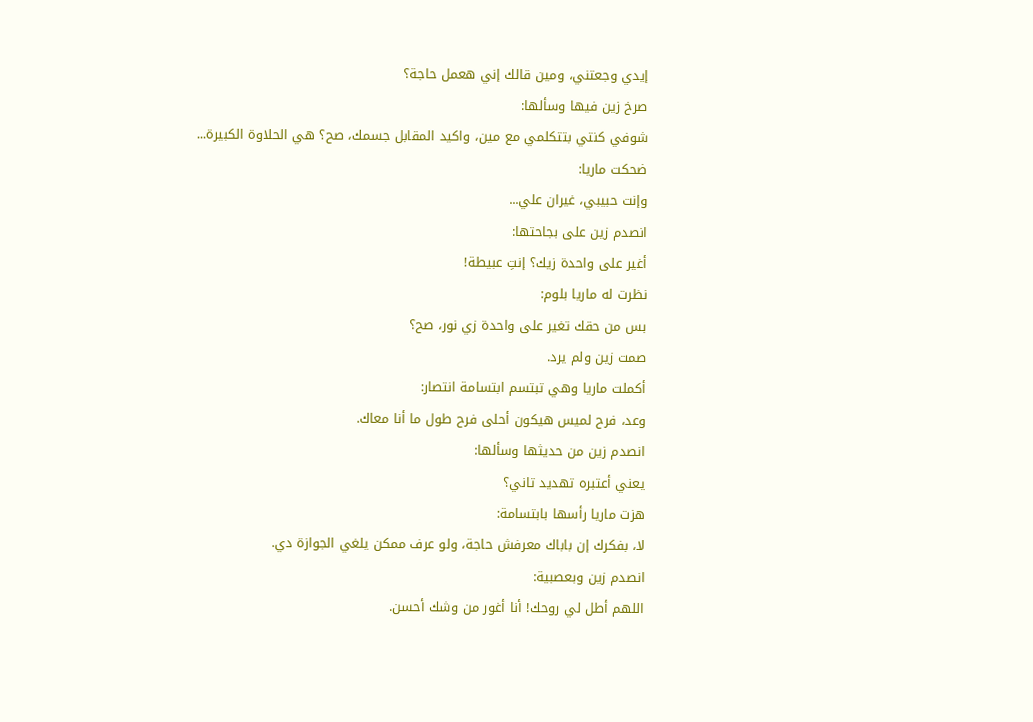إيدي وجعتني، ومين قالك إني هعمل حاجة؟
صرخ زين فيها وسألها:
شوفي كنتي بتتكلمي مع مين، واكيد المقابل جسمك، صح؟ هي الحلاوة الكبيرة...
ضحكت ماريا:
وإنت حبيبي، غيران علي...
انصدم زين على بجاحتها:
أغير على واحدة زيك؟ إنتِ عبيطة!
نظرت له ماريا بلوم:
بس من حقك تغير على واحدة زي نور، صح؟
صمت زين ولم يرد.
أكملت ماريا وهي تبتسم ابتسامة انتصار:
وعد، فرح لميس هيكون أحلى فرح طول ما أنا معاك.
انصدم زين من حديثها وسألها:
يعني أعتبره تهديد تاني؟
هزت ماريا رأسها بابتسامة:
لا، بفكرك إن باباك معرفش حاجة، ولو عرف ممكن يلغي الجوازة دي.
انصدم زين وبعصبية:
اللهم أطل لي روحك! أنا أغور من وشك أحسن.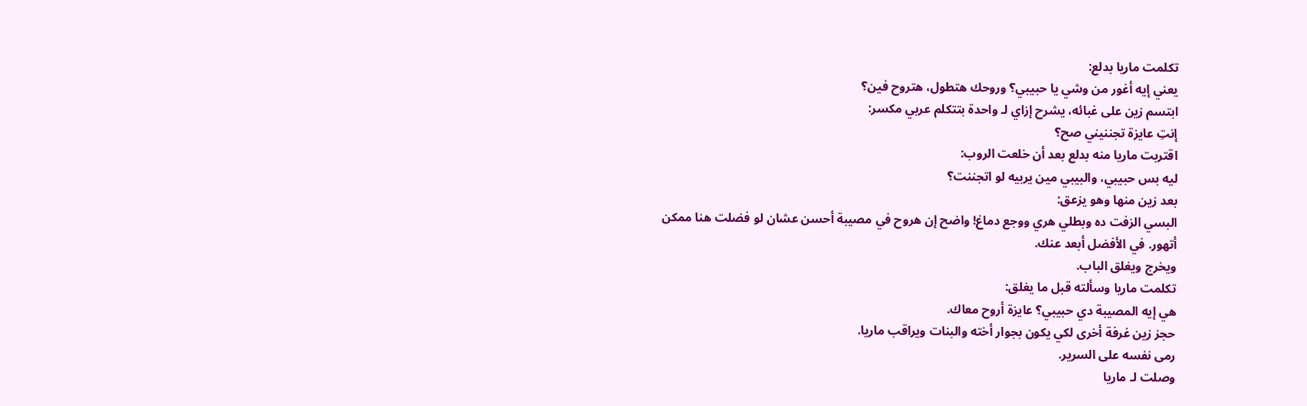تكلمت ماريا بدلع:
يعني إيه أغور من وشي يا حبيبي؟ وروحك هتطول، هتروح فين؟
ابتسم زين على غبائه، يشرح إزاي لـ واحدة بتتكلم عربي مكسر:
إنتِ عايزة تجننيني صح؟
اقتربت ماريا منه بدلع بعد أن خلعت الروب:
ليه بس حبيبي، والبيبي مين يربيه لو اتجننت؟
بعد زين منها وهو يزعق:
البسي الزفت ده وبطلي هري ووجع دماغ! واضح إن هروح في مصيبة أحسن عشان لو فضلت هنا ممكن أتهور. في الأفضل أبعد عنك.
ويخرج ويغلق الباب.
تكلمت ماريا وسألته قبل ما يغلق:
هي إيه المصيبة دي حبيبي؟ عايزة أروح معاك.
حجز زين غرفة أخرى لكي يكون بجوار أخته والبنات ويراقب ماريا.
رمى نفسه على السرير.
وصلت لـ ماريا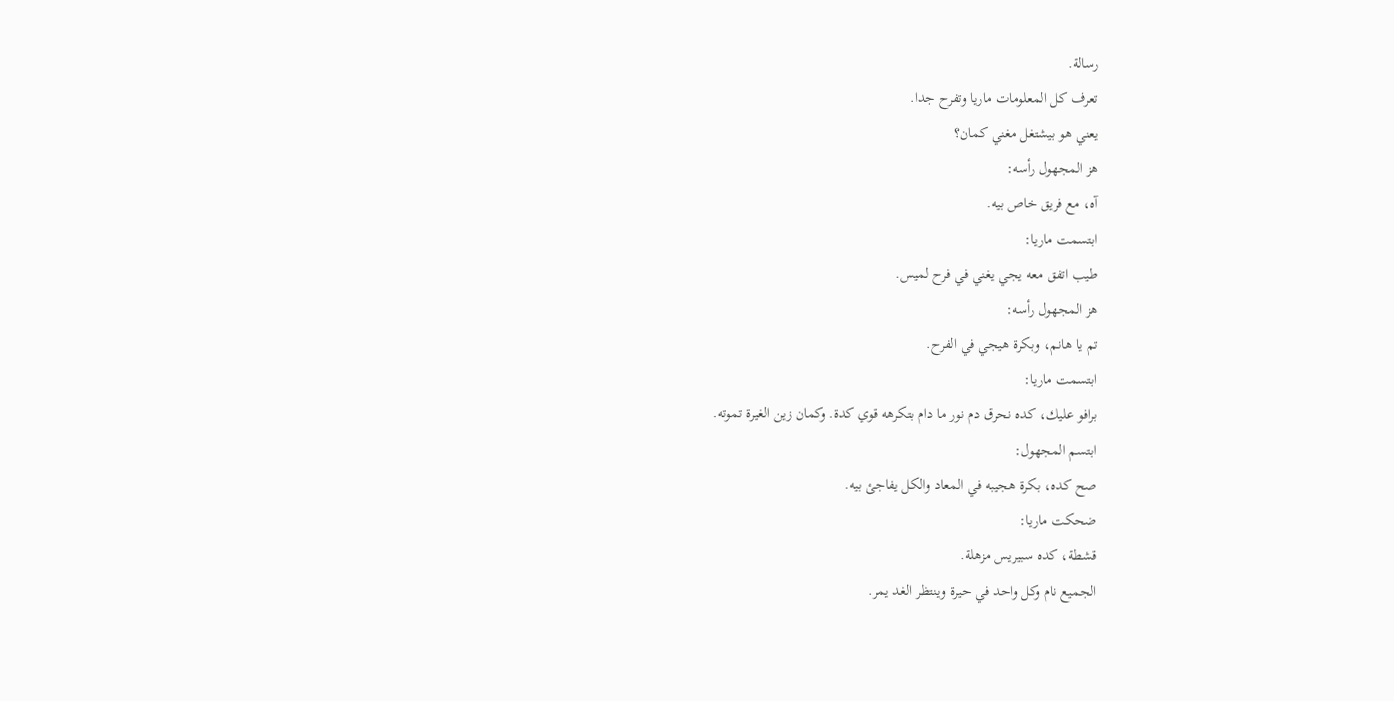رسالة.
تعرف كل المعلومات ماريا وتفرح جدا.
يعني هو بيشتغل مغني كمان؟
هز المجهول رأسه:
آه، مع فريق خاص بيه.
ابتسمت ماريا:
طيب اتفق معه يجي يغني في فرح لميس.
هز المجهول رأسه:
تم يا هانم، وبكرة هيجي في الفرح.
ابتسمت ماريا:
برافو عليك، كده نحرق دم نور ما دام بتكرهه قوي كدة. وكمان زين الغيرة تموته.
ابتسم المجهول:
صح كده، بكرة هجيبه في المعاد والكل يفاجئ بيه.
ضحكت ماريا:
قشطة، كده سبيريس مزهلة.
الجميع نام وكل واحد في حيرة وينتظر الغد يمر.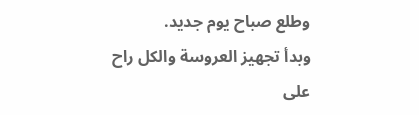وطلع صباح يوم جديد.
وبدأ تجهيز العروسة والكل راح على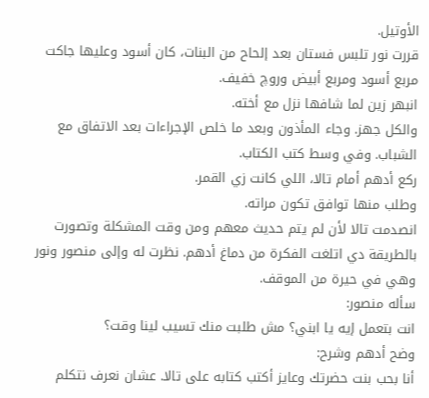الأوتيل.
قررت نور تلبس فستان بعد إلحاح من البنات، كان أسود وعليها جاكت مربع أسود ومربع أبيض وروچ خفيف.
انبهر زين لما شافها نزل مع أخته.
والكل جهز. وجاء المأذون وبعد ما خلص الإجراءات بعد الاتفاق مع الشباب. وفي وسط كتب الكتاب.
ركع أدهم أمام تالا، اللي كانت زي القمر.
وطلب منها توافق تكون مراته.
انصدمت تالا لأن لم يتم حديث معهم ومن وقت المشكلة وتصورت بالطريقة دي اتلغت الفكرة من دماغ أدهم. نظرت له وإلى منصور ونور وهي في حيرة من الموقف.
سأله منصور:
انت بتعمل إيه يا ابني؟ مش طلبت منك تسيب لينا وقت؟
وضح أدهم وشرح:
أنا بحب بنت حضرتك وعايز أكتب كتابه على تالا. عشان نعرف نتكلم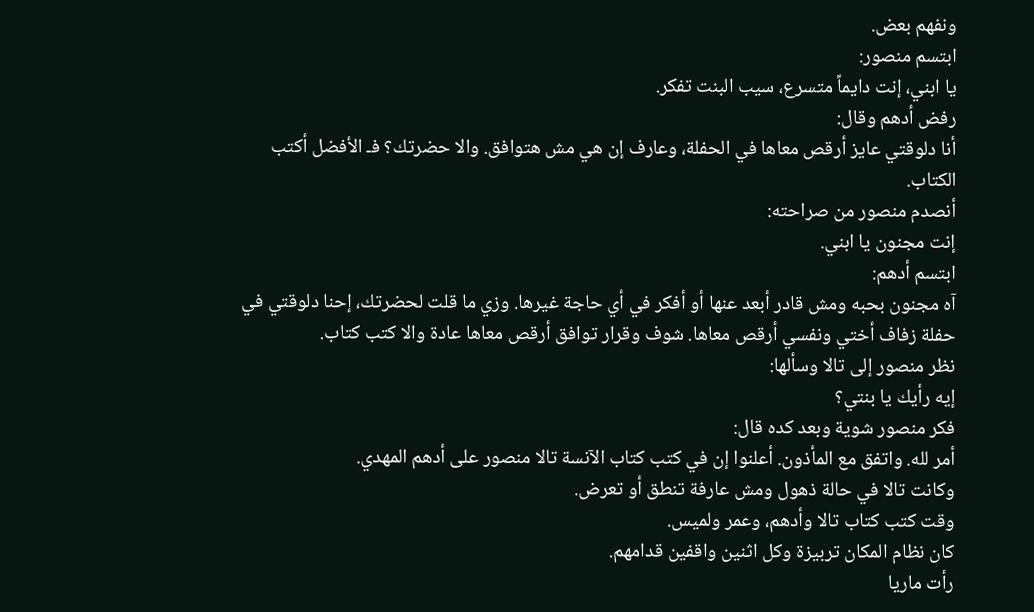ونفهم بعض.
ابتسم منصور:
يا ابني، إنت دايماً متسرع، سيب البنت تفكر.
رفض أدهم وقال:
أنا دلوقتي عايز أرقص معاها في الحفلة، وعارف إن هي مش هتوافق. والا حضرتك؟ فـ الأفضل أكتب الكتاب.
أنصدم منصور من صراحته:
إنت مجنون يا ابني.
ابتسم أدهم:
آه مجنون بحبه ومش قادر أبعد عنها أو أفكر في أي حاجة غيرها. وزي ما قلت لحضرتك، إحنا دلوقتي في حفلة زفاف أختي ونفسي أرقص معاها. شوف وقرار توافق أرقص معاها عادة والا كتب كتاب.
نظر منصور إلى تالا وسألها:
إيه رأيك يا بنتي؟
فكر منصور شوية وبعد كده قال:
أمر لله. واتفق مع المأذون. أعلنوا إن في كتب كتاب الآنسة تالا منصور على أدهم المهدي.
وكانت تالا في حالة ذهول ومش عارفة تنطق أو تعرض.
وقت كتب كتاب تالا وأدهم، وعمر ولميس.
كان نظام المكان تربيزة وكل اثنين واقفين قدامهم.
رأت ماريا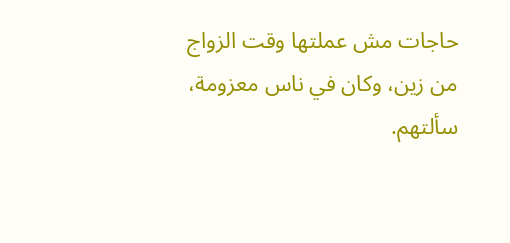حاجات مش عملتها وقت الزواج من زين، وكان في ناس معزومة، سألتهم.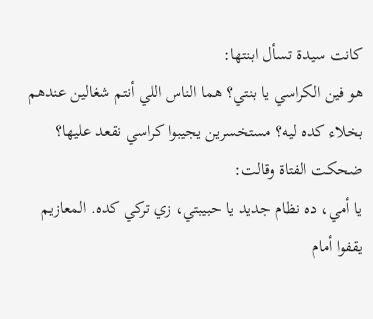كانت سيدة تسأل ابنتها:
هو فين الكراسي يا بنتي؟ هما الناس اللي أنتم شغالين عندهم بخلاء كده ليه؟ مستخسرين يجيبوا كراسي نقعد عليها؟
ضحكت الفتاة وقالت:
يا أمي، ده نظام جديد يا حبيبتي، زي تركي كده. المعازيم يقفوا أمام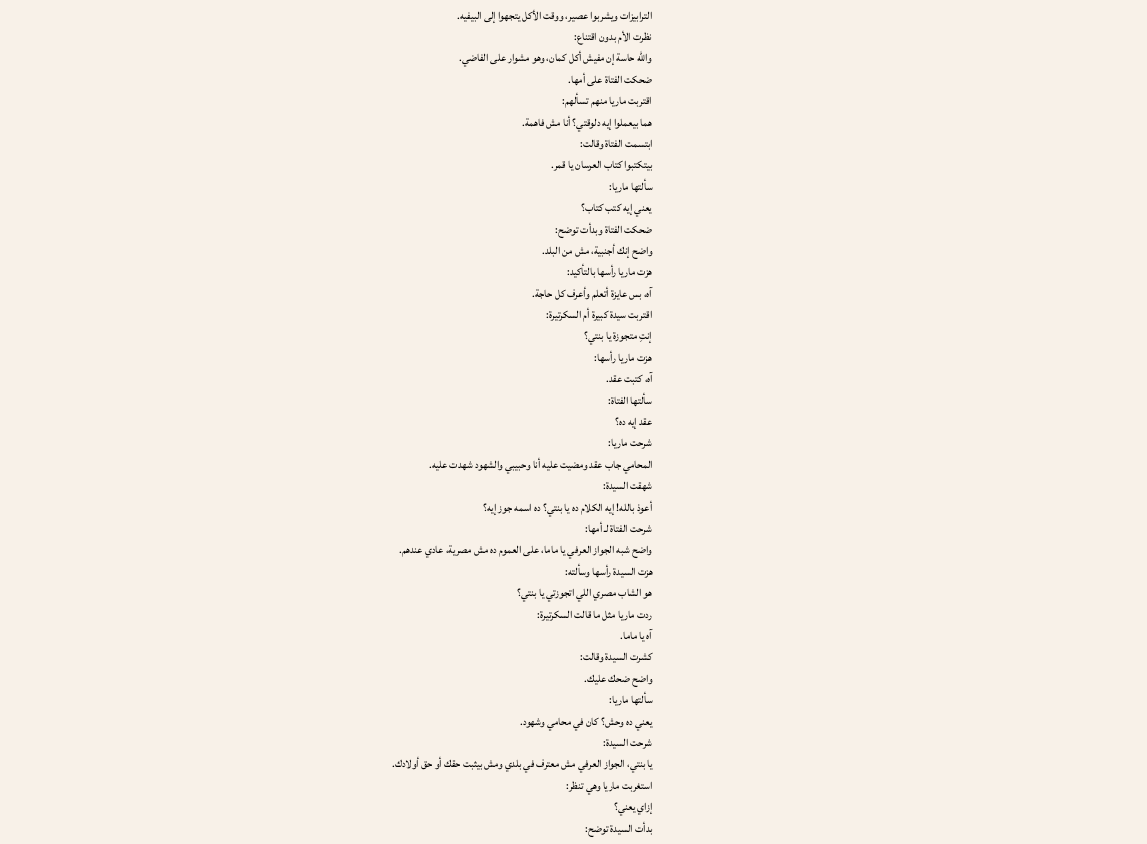الترابيزات ويشربوا عصير، ووقت الأكل يتجهوا إلى البيفيه.
نظرت الأم بدون اقتناع:
والله حاسة إن مفيش أكل كمان، وهو مشوار على الفاضي.
ضحكت الفتاة على أمها.
اقتربت ماريا منهم تسألهم:
هما بيعملوا إيه دلوقتي؟ أنا مش فاهمة.
ابتسمت الفتاة وقالت:
بيتكتبوا كتاب العرسان يا قمر.
سألتها ماريا:
يعني إيه كتب كتاب؟
ضحكت الفتاة وبدأت توضح:
واضح إنك أجنبية، مش من البلد.
هزت ماريا رأسها بالتأكيد:
آه، بس عايزة أتعلم وأعرف كل حاجة.
اقتربت سيدة كبيرة أم السكرتيرة:
إنتِ متجوزة يا بنتي؟
هزت ماريا رأسها:
آه، كتبت عقد.
سألتها الفتاة:
عقد إيه ده؟
شرحت ماريا:
المحامي جاب عقد ومضيت عليه أنا وحبيبي والشهود شهدت عليه.
شهقت السيدة:
أعوذ بالله! إيه الكلام ده يا بنتي؟ ده اسمه جوز إيه؟
شرحت الفتاة لـ أمها:
واضح شبه الجواز العرفي يا ماما، على العموم ده مش مصرية، عادي عندهم.
هزت السيدة رأسها وسألته:
هو الشاب مصري اللي اتجوزتي يا بنتي؟
ردت ماريا مثل ما قالت السكرتيرة:
آه يا ماما.
كشرت السيدة وقالت:
واضح ضحك عليك.
سألتها ماريا:
يعني ده وحش؟ كان في محامي وشهود.
شرحت السيدة:
يا بنتي، الجواز العرفي مش معترف في بلدي ومش بيثبت حقك أو حق أولادك.
استغربت ماريا وهي تنظر:
إزاي يعني؟
بدأت السيدة توضح: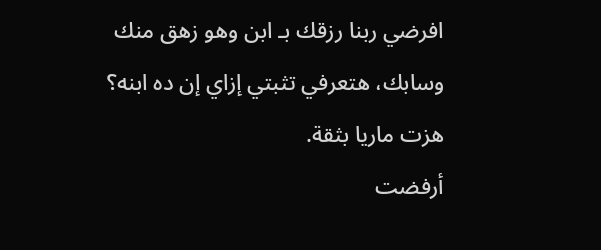افرضي ربنا رزقك بـ ابن وهو زهق منك وسابك، هتعرفي تثبتي إزاي إن ده ابنه؟
هزت ماريا بثقة.
أرفضت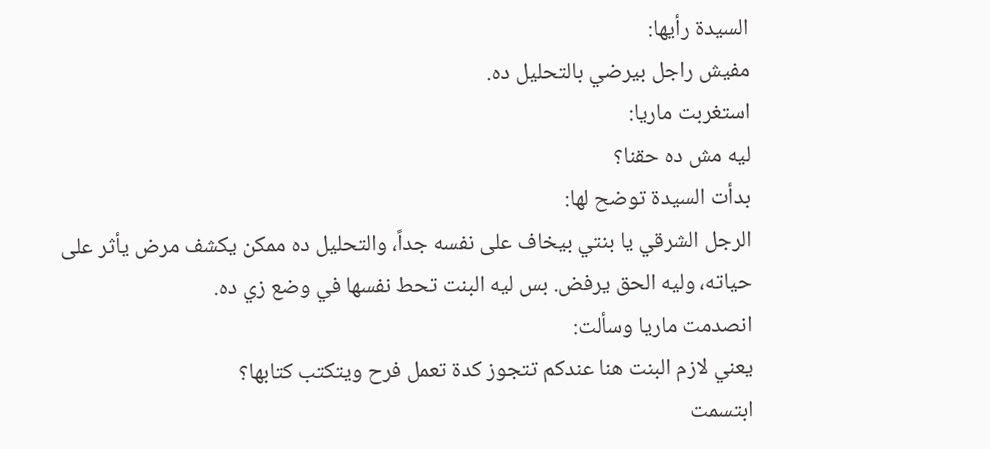السيدة رأيها:
مفيش راجل بيرضي بالتحليل ده.
استغربت ماريا:
ليه مش ده حقنا؟
بدأت السيدة توضح لها:
الرجل الشرقي يا بنتي بيخاف على نفسه جداً، والتحليل ده ممكن يكشف مرض يأثر على حياته، وليه الحق يرفض. بس ليه البنت تحط نفسها في وضع زي ده.
انصدمت ماريا وسألت:
يعني لازم البنت هنا عندكم تتجوز كدة تعمل فرح ويتكتب كتابها؟
ابتسمت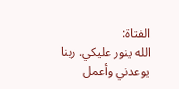الفتاة:
الله ينور عليكي. ربنا يوعدني وأعمل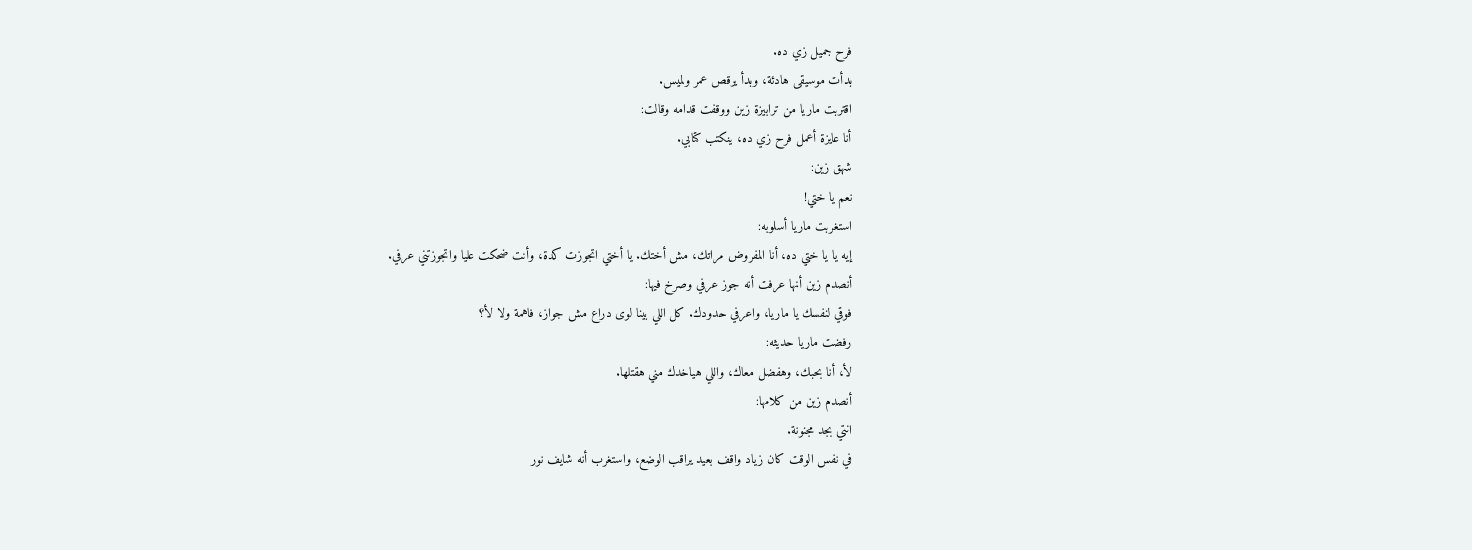فرح جميل زي ده.
بدأت موسيقى هادئة، وبدأ يرقص عمر ولميس.
اقتربت ماريا من ترابيزة زين ووقفت قدامه وقالت:
أنا عايزة أعمل فرح زي ده، ينكتب كتابي.
شهق زين:
نعم يا ختي!
استغربت ماريا أسلوبه:
إيه يا يا ختي ده، أنا المفروض مراتك، مش أختك. يا أختي اتجوزت كدة، وأنت ضحكت عليا واتجوزتني عرفي.
أنصدم زين أنها عرفت أنه جوز عرفي وصرخ فيها:
فوقي لنفسك يا ماريا، واعرفي حدودك. كل اللي بينا لوى دراع مش جواز، فاهمة ولا لأ؟
رفضت ماريا حديثه:
لأ، أنا بحبك، وهفضل معاك، واللي هياخدك مني هقتلها.
أنصدم زين من كلامها:
انتي بجد مجنونة.
في نفس الوقت كان زياد واقف بعيد يراقب الوضع، واستغرب أنه شايف نور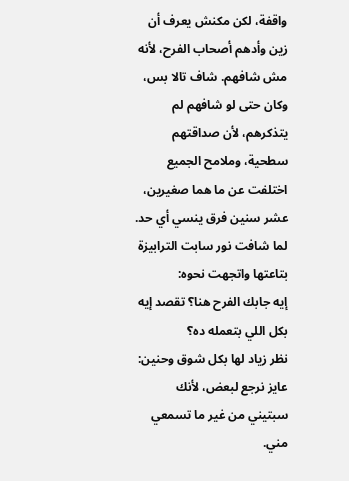واقفة، لكن مكنش يعرف أن زين وأدهم أصحاب الفرح، لأنه مش شافهم. شاف تالا بس، وكان حتى لو شافهم لم يتذكرهم، لأن صداقتهم سطحية، وملامح الجميع اختلفت عن ما هما صغيرين، عشر سنين فرق ينسي أي حد.
لما شافت نور سابت الترابيزة بتاعتها واتجهت نحوه:
إيه جابك الفرح هنا؟ تقصد إيه بكل اللي بتعمله ده؟
نظر زياد لها بكل شوق وحنين:
عايز نرجع لبعض، لأنك سبتيني من غير ما تسمعي مني.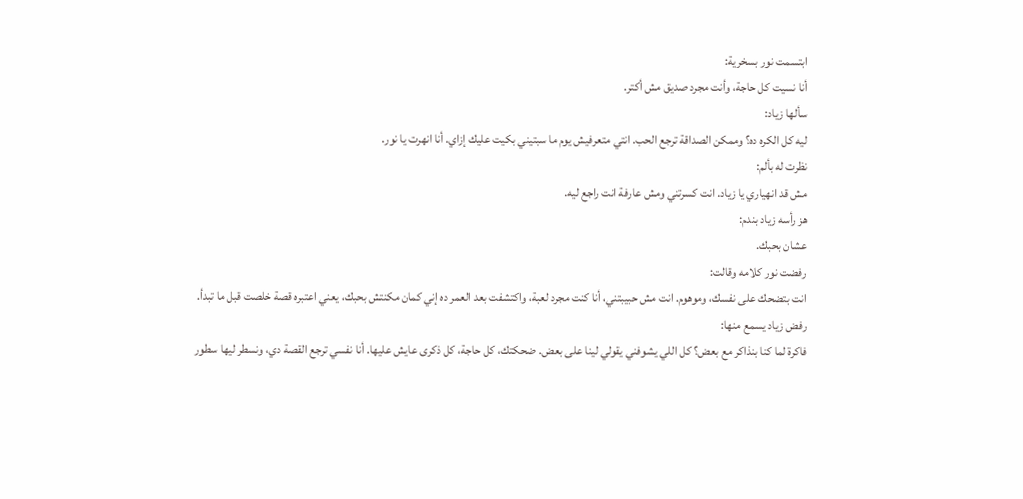ابتسمت نور بسخرية:
أنا نسيت كل حاجة، وأنت مجرد صديق مش أكتر.
سألها زياد:
ليه كل الكره ده؟ وممكن الصداقة ترجع الحب. انتي متعرفيش يوم ما سبتيني بكيت عليك إزاي. أنا انهرت يا نور.
نظرت له بألم:
مش قد انهياري يا زياد. انت كسرتني ومش عارفة انت راجع ليه.
هز رأسه زياد بندم:
عشان بحبك.
رفضت نور كلامه وقالت:
انت بتضحك على نفسك، وموهوم. انت مش حبيبتني، أنا كنت مجرد لعبة، واكتشفت بعد العمر ده إني كمان مكنتش بحبك، يعني اعتبره قصة خلصت قبل ما تبدأ.
رفض زياد يسمع منها:
فاكرة لما كنا بنذاكر مع بعض؟ كل اللي يشوفني يقولي لينا على بعض. ضحكتك، كل حاجة، كل ذكرى عايش عليها. أنا نفسي ترجع القصة دي، ونسطر ليها سطور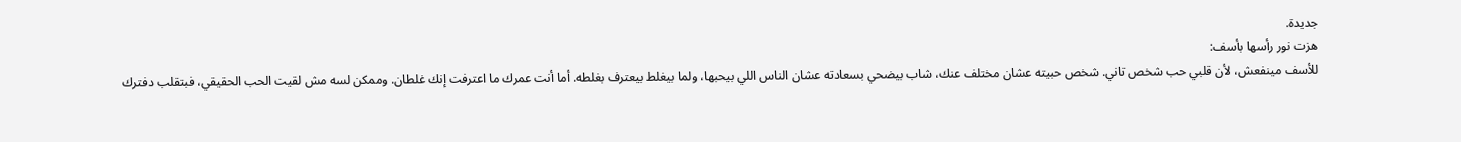جديدة.
هزت نور رأسها بأسف:
للأسف مينفعش، لأن قلبي حب شخص تاني. شخص حبيته عشان مختلف عنك، شاب بيضحي بسعادته عشان الناس اللي بيحبها، ولما بيغلط بيعترف بغلطه. أما أنت عمرك ما اعترفت إنك غلطان. وممكن لسه مش لقيت الحب الحقيقي، فبتقلب دفترك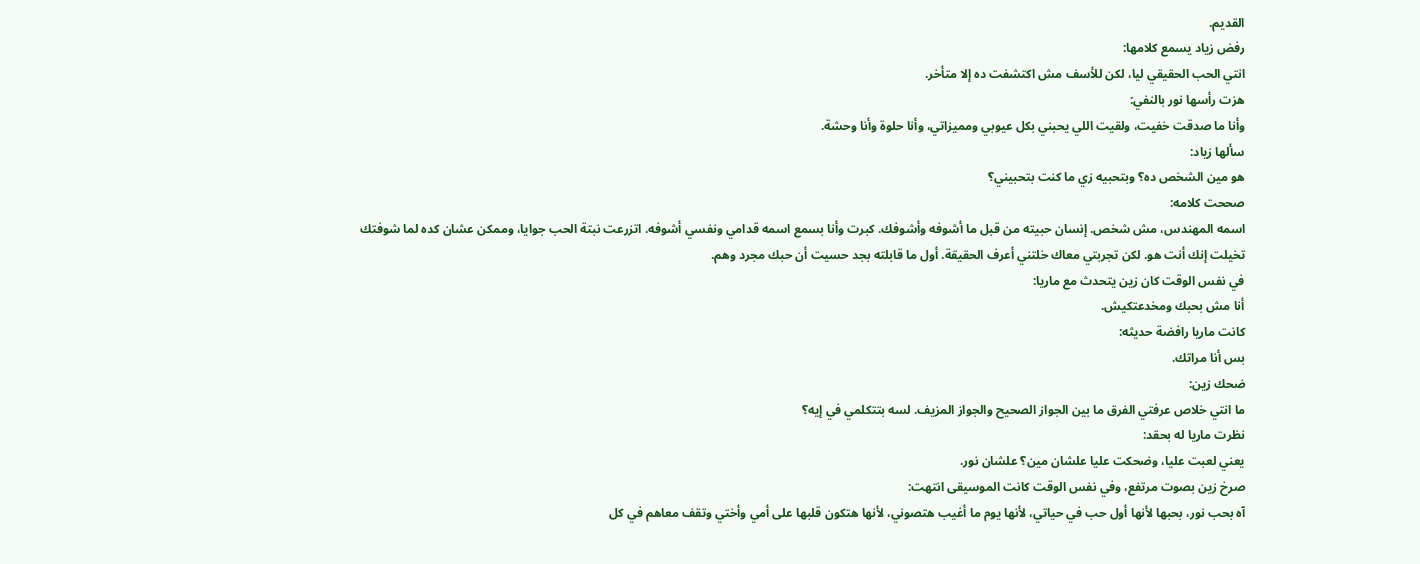القديم.
رفض زياد يسمع كلامها:
انتي الحب الحقيقي ليا، لكن للأسف مش اكتشفت ده إلا متأخر.
هزت رأسها نور بالنفي:
وأنا ما صدقت خفيت، ولقيت اللي يحبني بكل عيوبي ومميزاتي، وأنا حلوة وأنا وحشة.
سألها زياد:
هو مين الشخص ده؟ وبتحبيه زي ما كنت بتحبيني؟
صححت كلامه:
اسمه المهندس، مش شخص. إنسان حبيته من قبل ما أشوفه وأشوفك. كبرت وأنا بسمع اسمه قدامي ونفسي أشوفه. اتزرعت نبتة الحب جوايا، وممكن عشان كده لما شوفتك تخيلت إنك أنت هو. لكن تجربتي معاك خلتني أعرف الحقيقة. أول ما قابلته بجد حسيت أن حبك مجرد وهم.
في نفس الوقت كان زين يتحدث مع ماريا:
أنا مش بحبك ومخدعتكيش.
كانت ماريا رافضة حديثه:
بس أنا مراتك.
ضحك زين:
ما انتي خلاص عرفتي الفرق ما بين الجواز الصحيح والجواز المزيف. لسه بتتكلمي في إيه؟
نظرت ماريا له بحقد:
يعني لعبت عليا، وضحكت عليا علشان مين؟ علشان نور.
صرخ زين بصوت مرتفع، وفي نفس الوقت كانت الموسيقى انتهت:
آه بحب نور، بحبها لأنها أول حب في حياتي، لأنها يوم ما أغيب هتصوني، لأنها هتكون قلبها على أمي وأختي وتقف معاهم في كل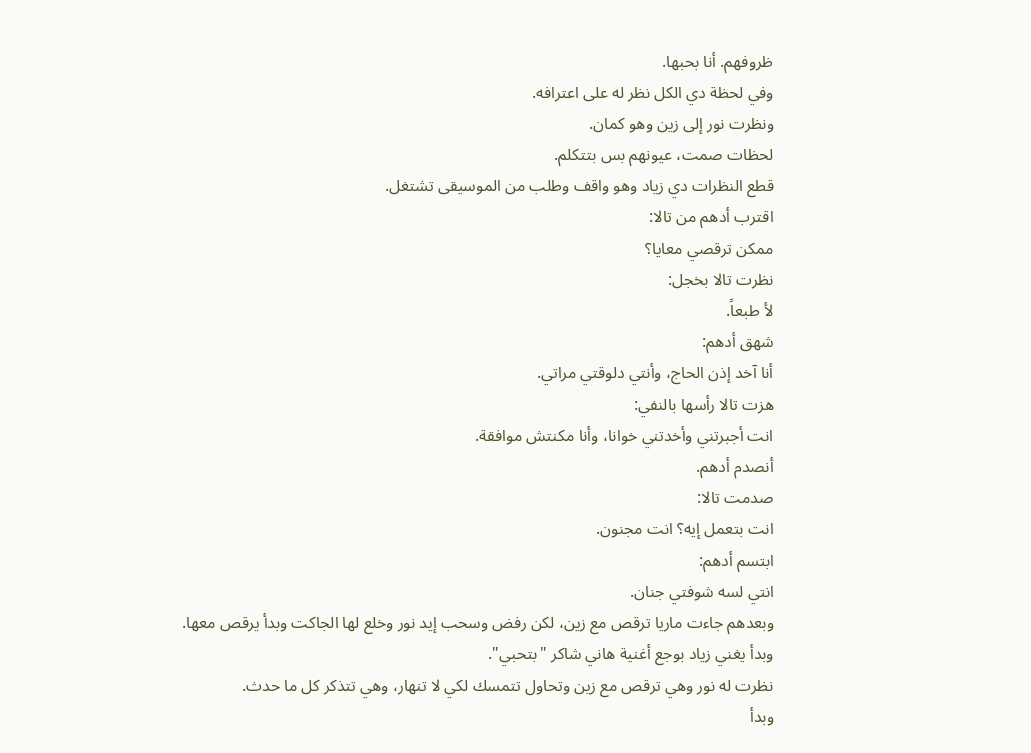ظروفهم. أنا بحبها.
وفي لحظة دي الكل نظر له على اعترافه.
ونظرت نور إلى زين وهو كمان.
لحظات صمت، عيونهم بس بتتكلم.
قطع النظرات دي زياد وهو واقف وطلب من الموسيقى تشتغل.
اقترب أدهم من تالا:
ممكن ترقصي معايا؟
نظرت تالا بخجل:
لأ طبعاً.
شهق أدهم:
أنا آخد إذن الحاج، وأنتي دلوقتي مراتي.
هزت تالا رأسها بالنفي:
انت أجبرتني وأخدتني خوانا، وأنا مكنتش موافقة.
أنصدم أدهم.
صدمت تالا:
انت بتعمل إيه؟ انت مجنون.
ابتسم أدهم:
انتي لسه شوفتي جنان.
وبعدهم جاءت ماريا ترقص مع زين، لكن رفض وسحب إيد نور وخلع لها الجاكت وبدأ يرقص معها.
وبدأ يغني زياد بوجع أغنية هاني شاكر "بتحبي".
نظرت له نور وهي ترقص مع زين وتحاول تتمسك لكي لا تنهار، وهي تتذكر كل ما حدث.
وبدأ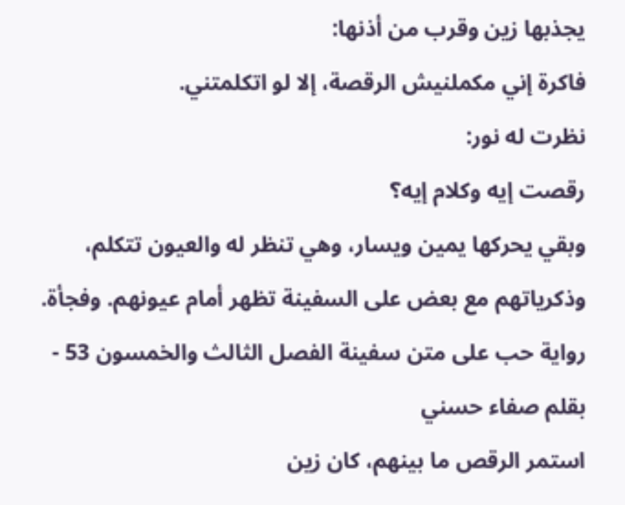يجذبها زين وقرب من أذنها:
فاكرة إني مكملنيش الرقصة، إلا لو اتكلمتني.
نظرت له نور:
رقصت إيه وكلام إيه؟
وبقي يحركها يمين ويسار، وهي تنظر له والعيون تتكلم، وذكرياتهم مع بعض على السفينة تظهر أمام عيونهم. وفجأة.
رواية حب على متن سفينة الفصل الثالث والخمسون 53 - بقلم صفاء حسني
استمر الرقص ما بينهم، كان زين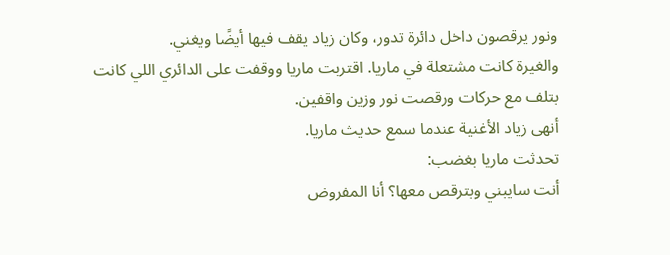ونور يرقصون داخل دائرة تدور، وكان زياد يقف فيها أيضًا ويغني.
والغيرة كانت مشتعلة في ماريا. اقتربت ماريا ووقفت على الدائري اللي كانت بتلف مع حركات ورقصت نور وزين واقفين.
أنهى زياد الأغنية عندما سمع حديث ماريا.
تحدثت ماريا بغضب:
أنت سايبني وبترقص معها؟ أنا المفروض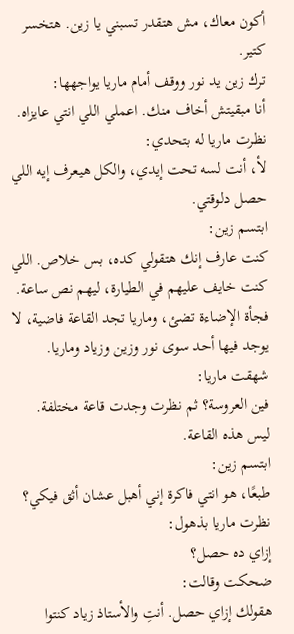أكون معاك، مش هتقدر تسبني يا زين. هتخسر كتير.
ترك زين يد نور ووقف أمام ماريا يواجهها:
أنا مبقيتش أخاف منك. اعملي اللي انتي عايزاه.
نظرت ماريا له بتحدي:
لأ، أنت لسه تحت إيدي، والكل هيعرف إيه اللي حصل دلوقتي.
ابتسم زين:
كنت عارف إنك هتقولي كده، بس خلاص. اللي كنت خايف عليهم في الطيارة، ليهم نص ساعة.
فجأة الإضاءة تضئ، وماريا تجد القاعة فاضية، لا يوجد فيها أحد سوى نور وزين وزياد وماريا.
شهقت ماريا:
فين العروسة؟ ثم نظرت وجدت قاعة مختلفة.
ليس هذه القاعة.
ابتسم زين:
طبعًا، هو انتي فاكرة إني أهبل عشان أثق فيكي؟
نظرت ماريا بذهول:
إزاي ده حصل؟
ضحكت وقالت:
هقولك إزاي حصل. أنتِ والأستاذ زياد كنتوا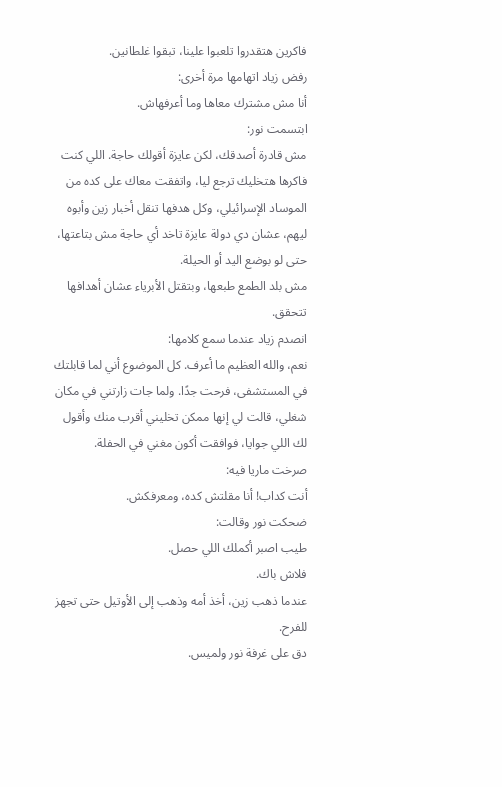فاكرين هتقدروا تلعبوا علينا، تبقوا غلطانين.
رفض زياد اتهامها مرة أخرى:
أنا مش مشترك معاها وما أعرفهاش.
ابتسمت نور:
مش قادرة أصدقك، لكن عايزة أقولك حاجة. اللي كنت فاكرها هتخليك ترجع ليا، واتفقت معاك على كده من الموساد الإسرائيلي، وكل هدفها تنقل أخبار زين وأبوه ليهم، عشان دي دولة عايزة تاخد أي حاجة مش بتاعتها، حتى لو بوضع اليد أو الحيلة.
مش بلد الطمع طبعها، وبتقتل الأبرياء عشان أهدافها تتحقق.
انصدم زياد عندما سمع كلامها:
نعم، والله العظيم ما أعرف. كل الموضوع أني لما قابلتك في المستشفى، فرحت جدًا. ولما جات زارتني في مكان شغلي، قالت لي إنها ممكن تخليني أقرب منك وأقول لك اللي جوايا، فوافقت أكون مغني في الحفلة.
صرخت ماريا فيه:
أنت كداب! أنا مقلتش كده، ومعرفكش.
ضحكت نور وقالت:
طيب اصبر أكملك اللي حصل.
فلاش باك.
عندما ذهب زين، أخذ أمه وذهب إلى الأوتيل حتى تجهز للفرح.
دق على غرفة نور ولميس.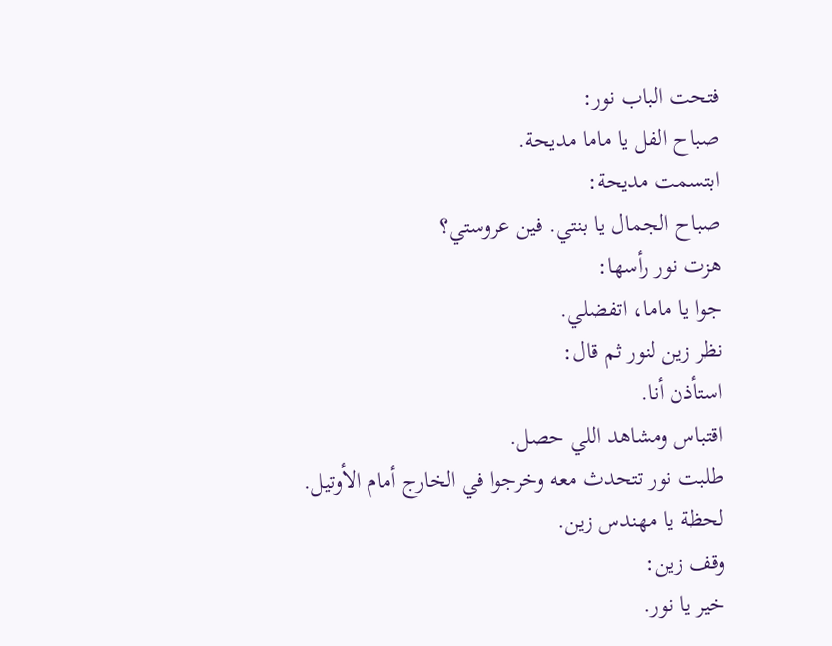فتحت الباب نور:
صباح الفل يا ماما مديحة.
ابتسمت مديحة:
صباح الجمال يا بنتي. فين عروستي؟
هزت نور رأسها:
جوا يا ماما، اتفضلي.
نظر زين لنور ثم قال:
استأذن أنا.
اقتباس ومشاهد اللي حصل.
طلبت نور تتحدث معه وخرجوا في الخارج أمام الأوتيل.
لحظة يا مهندس زين.
وقف زين:
خير يا نور.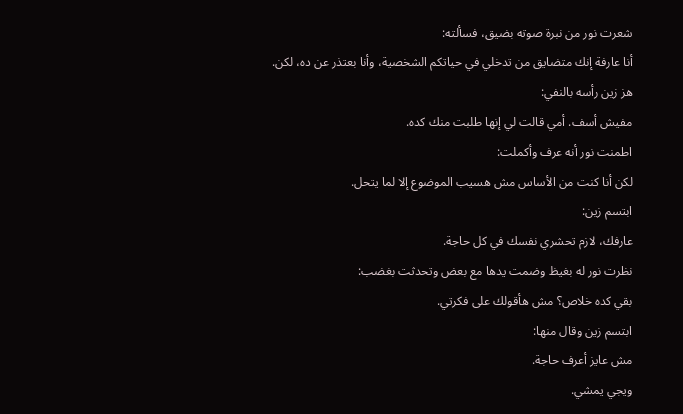شعرت نور من نبرة صوته بضيق، فسألته:
أنا عارفة إنك متضايق من تدخلي في حياتكم الشخصية، وأنا بعتذر عن ده، لكن.
هز زين رأسه بالنفي:
مفيش أسف. أمي قالت لي إنها طلبت منك كده.
اطمنت نور أنه عرف وأكملت:
لكن أنا كنت من الأساس مش هسيب الموضوع إلا لما يتحل.
ابتسم زين:
عارفك، لازم تحشري نفسك في كل حاجة.
نظرت نور له بغيظ وضمت يدها مع بعض وتحدثت بغضب:
بقي كده خلاص؟ مش هأقولك على فكرتي.
ابتسم زين وقال منها:
مش عايز أعرف حاجة.
ويجي يمشي.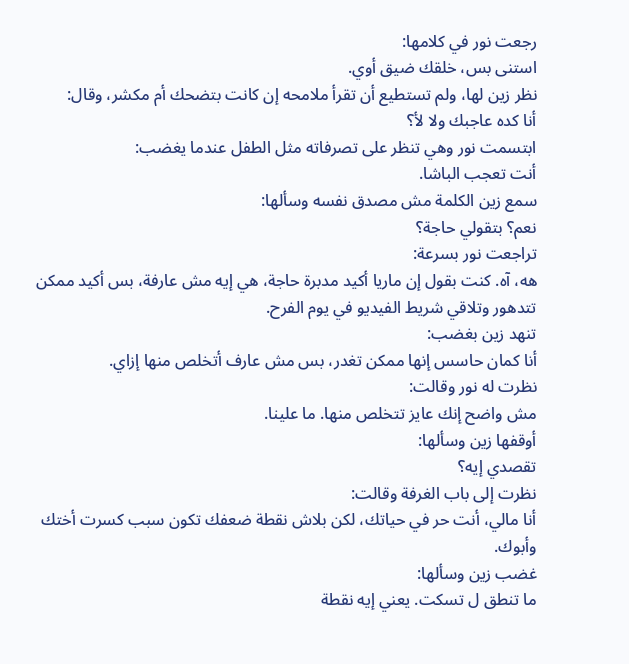رجعت نور في كلامها:
استنى بس، خلقك ضيق أوي.
نظر زين لها، ولم تستطيع أن تقرأ ملامحه إن كانت بتضحك أم مكشر، وقال:
أنا كده عاجبك ولا لأ؟
ابتسمت نور وهي تنظر على تصرفاته مثل الطفل عندما يغضب:
أنت تعجب الباشا.
سمع زين الكلمة مش مصدق نفسه وسألها:
نعم؟ بتقولي حاجة؟
تراجعت نور بسرعة:
هه، آه. كنت بقول إن ماريا أكيد مدبرة حاجة، هي إيه مش عارفة، بس أكيد ممكن تتدهور وتلاقي شريط الفيديو في يوم الفرح.
تنهد زين بغضب:
أنا كمان حاسس إنها ممكن تغدر، بس مش عارف أتخلص منها إزاي.
نظرت له نور وقالت:
مش واضح إنك عايز تتخلص منها. ما علينا.
أوقفها زين وسألها:
تقصدي إيه؟
نظرت إلى باب الغرفة وقالت:
أنا مالي، أنت حر في حياتك، لكن بلاش نقطة ضعفك تكون سبب كسرت أختك وأبوك.
غضب زين وسألها:
ما تنطق ل تسكت. يعني إيه نقطة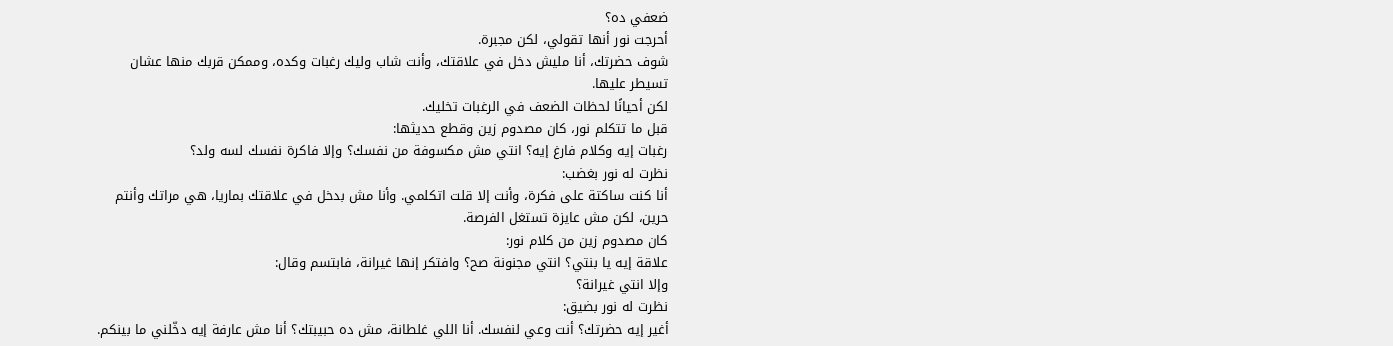ضعفي ده؟
أحرجت نور أنها تقولي، لكن مجبرة.
شوف حضرتك، أنا مليش دخل في علاقتك، وأنت شاب وليك رغبات وكده، وممكن قربك منها عشان تسيطر عليها.
لكن أحيانًا لحظات الضعف في الرغبات تخليك.
قبل ما تتكلم نور، كان مصدوم زين وقطع حديثها:
رغبات إيه وكلام فارغ إيه؟ انتي مش مكسوفة من نفسك؟ وإلا فاكرة نفسك لسه ولد؟
نظرت له نور بغضب:
أنا كنت ساكتة على فكرة، وأنت إلا قلت اتكلمي. وأنا مش بدخل في علاقتك بماريا، هي مراتك وأنتم حرين، لكن مش عايزة تستغل الفرصة.
كان مصدوم زين من كلام نور:
علاقة إيه يا بنتي؟ انتي مجنونة صح؟ وافتكر إنها غيرانة، فابتسم وقال:
وإلا انتي غيرانة؟
نظرت له نور بضيق:
أغير إيه حضرتك؟ أنت وعي لنفسك. أنا اللي غلطانة، مش ده حبيبتك؟ أنا مش عارفة إيه دخّلني ما بينكم.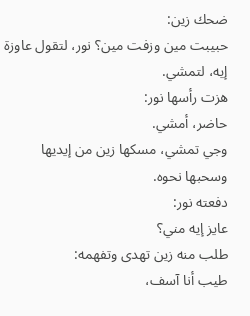ضحك زين:
حبيبت مين وزفت مين؟ نور، لتقول عاوزة إيه، لتمشي.
هزت رأسها نور:
حاضر، أمشي.
وجي تمشي، مسكها زين من إيديها وسحبها نحوه.
دفعته نور:
عايز إيه مني؟
طلب منه زين تهدى وتفهمه:
طيب أنا آسف،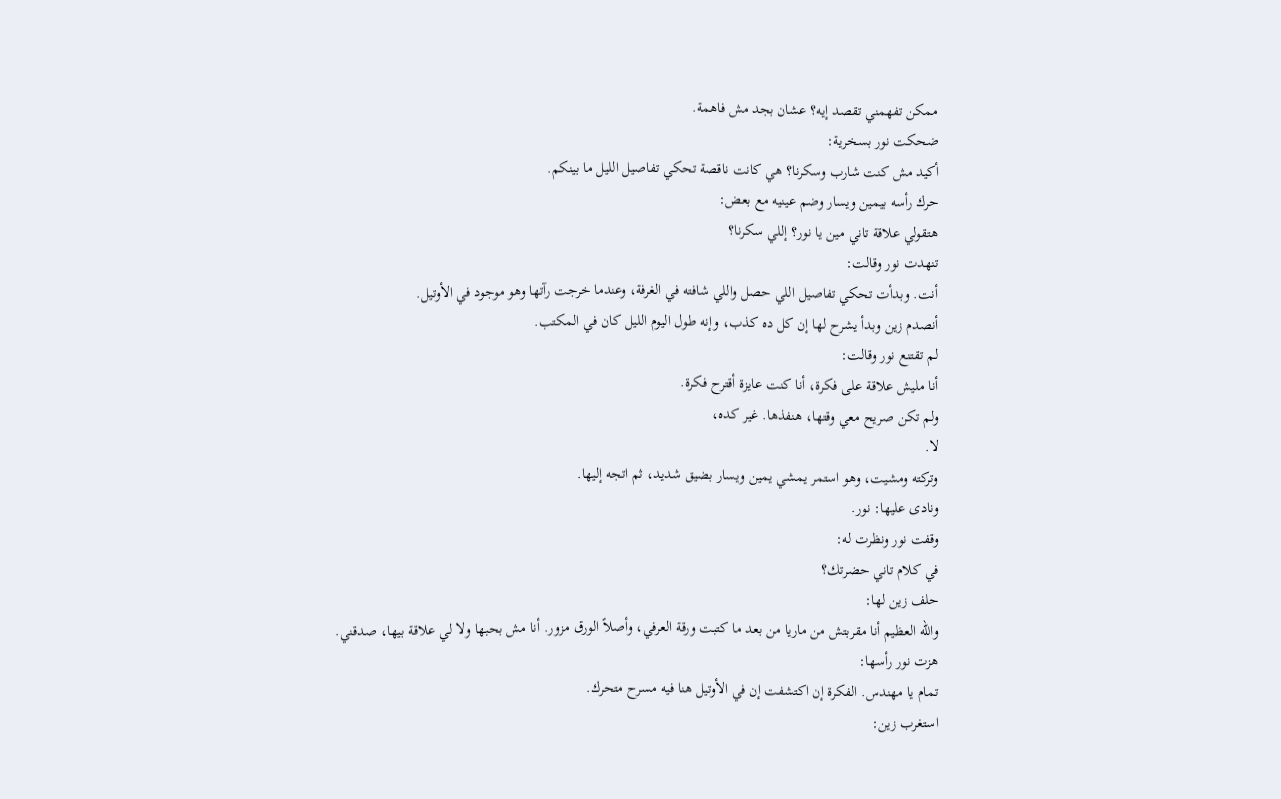ممكن تفهمني تقصد إيه؟ عشان بجد مش فاهمة.
ضحكت نور بسخرية:
أكيد مش كنت شارب وسكرنا؟ هي كانت ناقصة تحكي تفاصيل الليل ما بينكم.
حرك رأسه بيمين ويسار وضم عينيه مع بعض:
هتقولي علاقة تاني مين يا نور؟ إللي سكرنا؟
تنهدت نور وقالت:
أنت. وبدأت تحكي تفاصيل اللي حصل واللي شافته في الغرفة، وعندما خرجت رآتها وهو موجود في الأوتيل.
أنصدم زين وبدأ يشرح لها إن كل ده كذب، وإنه طول اليوم الليل كان في المكتب.
لم تقتنع نور وقالت:
أنا مليش علاقة على فكرة، أنا كنت عايزة أقترح فكرة.
ولم تكن صريح معي وقتها، هنفذها. غير كده،
لا.
وتركته ومشيت، وهو استمر يمشي يمين ويسار بضيق شديد، ثم اتجه إليها.
ونادى عليها: نور.
وقفت نور ونظرت له:
في كلام تاني حضرتك؟
حلف زين لها:
والله العظيم أنا مقربتش من ماريا من بعد ما كتبت ورقة العرفي، وأصلاً الورق مزور. أنا مش بحبها ولا لي علاقة بيها، صدقني.
هزت نور رأسها:
تمام يا مهندس. الفكرة إن اكتشفت إن في الأوتيل هنا فيه مسرح متحرك.
استغرب زين: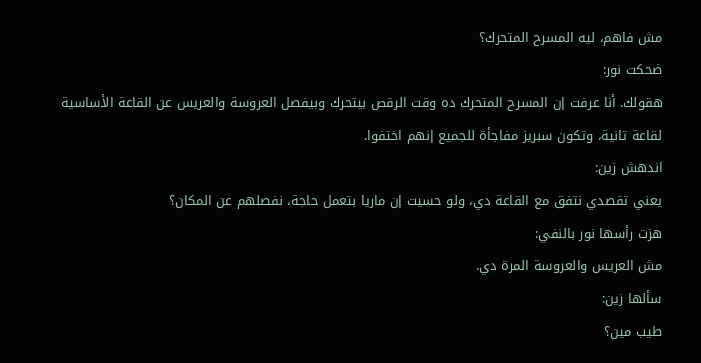مش فاهم، ليه المسرح المتحرك؟
ضحكت نور:
هقولك. أنا عرفت إن المسرح المتحرك ده وقت الرقص بيتحرك وبيفصل العروسة والعريس عن القاعة الأساسية لقاعة تانية، وتكون سبريز مفاجأة للجميع إنهم اختفوا.
اندهش زين:
يعني تقصدي نتفق مع القاعة دي، ولو حسيت إن ماريا بتعمل حاجة، نفصلهم عن المكان؟
هزت رأسها نور بالنفي:
مش العريس والعروسة المرة دي.
سألها زين:
طيب مين؟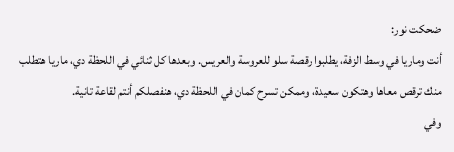ضحكت نور:
أنت وماريا في وسط الزفة، يطلبوا رقصة سلو للعروسة والعريس. وبعدها كل ثنائي في اللحظة دي، ماريا هتطلب منك ترقص معاها وهتكون سعيدة، وممكن تسرح كمان في اللحظة دي، هنفصلكم أنتم لقاعة تانية.
وفي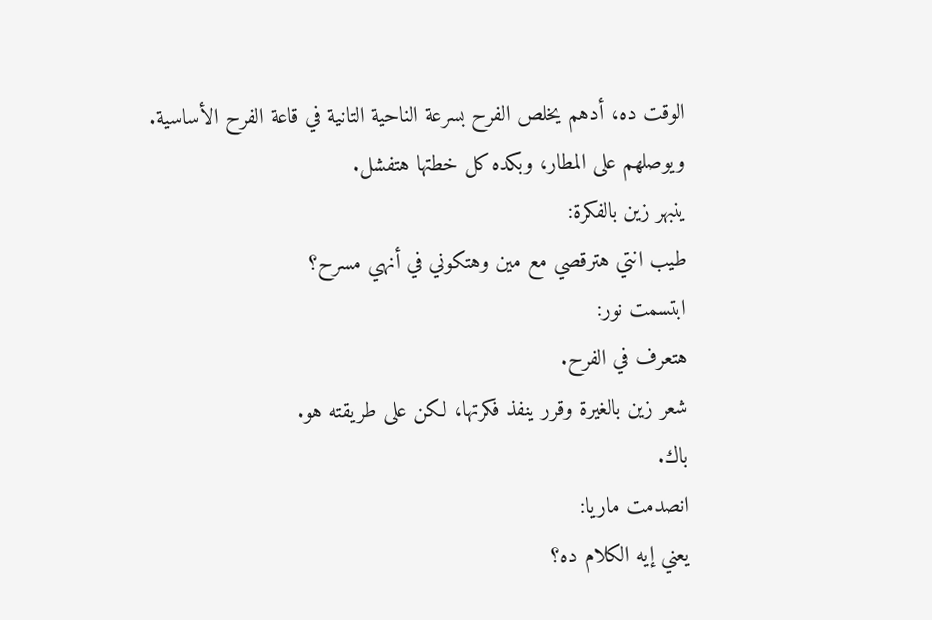الوقت ده، أدهم يخلص الفرح بسرعة الناحية التانية في قاعة الفرح الأساسية.
ويوصلهم على المطار، وبكده كل خطتها هتفشل.
ينبهر زين بالفكرة:
طيب انتي هترقصي مع مين وهتكوني في أنهي مسرح؟
ابتسمت نور:
هتعرف في الفرح.
شعر زين بالغيرة وقرر ينفذ فكرتها، لكن على طريقته هو.
باك.
انصدمت ماريا:
يعني إيه الكلام ده؟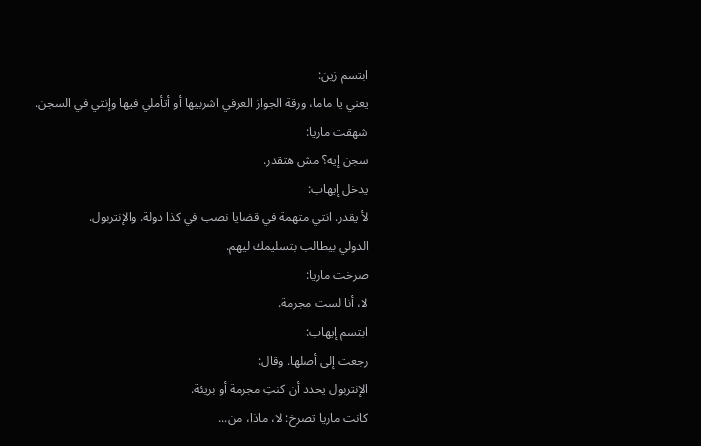ابتسم زين:
يعني يا ماما، ورقة الجواز العرفي اشربيها أو أتأملي فيها وإنتي في السجن.
شهقت ماريا:
سجن إيه؟ مش هتقدر.
يدخل إيهاب:
لأ يقدر. انتي متهمة في قضايا نصب في كذا دولة. والإنتربول.
الدولي بيطالب بتسليمك ليهم.
صرخت ماريا:
لا، أنا لست مجرمة.
ابتسم إيهاب:
رجعت إلى أصلها. وقال:
الإنتربول يحدد أن كنتِ مجرمة أو بريئة.
كانت ماريا تصرخ: لا، ماذا، من...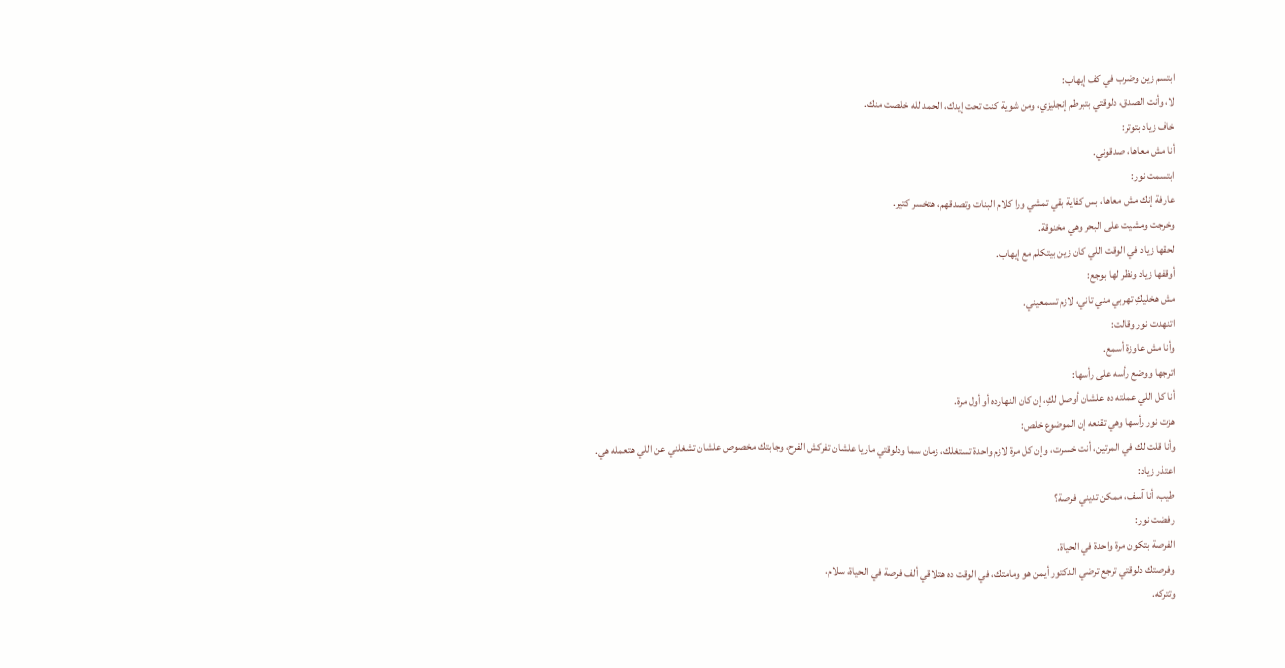ابتسم زين وضرب في كف إيهاب:
لا، وأنت الصدق، دلوقتي بتبرطم إنجليزي، ومن شوية كنت تحت إيدك، الحمد لله خلصت منك.
خاف زياد بتوتر:
أنا مش معاها، صدقوني.
ابتسمت نور:
عارفة إنك مش معاها، بس كفاية بقي تمشي ورا كلام البنات وتصدقهم، هتخسر كتير.
وخرجت ومشيت على البحر وهي مخنوقة.
لحقها زياد في الوقت اللي كان زين بيتكلم مع إيهاب.
أوقفها زياد ونظر لها بوجع:
مش هخليكِ تهربي مني تاني، لازم تسمعيني.
اتنهدت نور وقالت:
وأنا مش عاوزة أسمع.
اترجها ووضع رأسه على رأسها:
أنا كل اللي عملته ده علشان أوصل لكِ، إن كان النهارده أو أول مرة.
هزت نور رأسها وهي تقنعه إن الموضوع خلص:
وأنا قلت لك في المرتين، أنت خسرت، وإن كل مرة لازم واحدة تستغلك، زمان سما ودلوقتي ماريا علشان تفركش الفرح، وجابتك مخصوص علشان تشغلني عن اللي هتعمله هي.
اعتذر زياد:
طيب، أنا آسف، ممكن تديني فرصة؟
رفضت نور:
الفرصة بتكون مرة واحدة في الحياة.
وفرصتك دلوقتي ترجع ترضي الدكتور أيمن هو ومامتك، في الوقت ده هتلاقي ألف فرصة في الحياة، سلام.
وتتركه.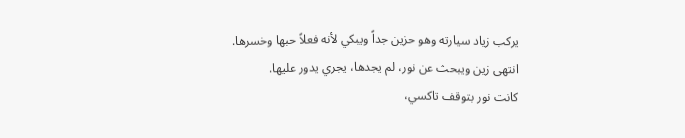يركب زياد سيارته وهو حزين جداً ويبكي لأنه فعلاً حبها وخسرها.
انتهى زين ويبحث عن نور، لم يجدها، يجري يدور عليها.
كانت نور بتوقف تاكسي،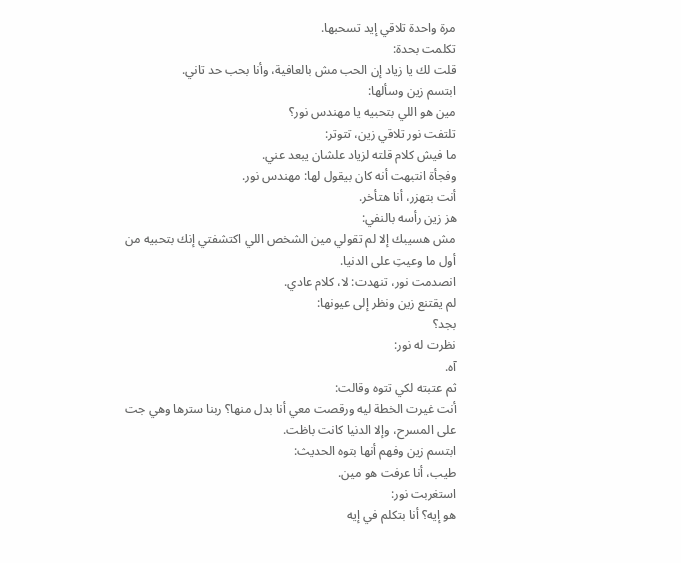مرة واحدة تلاقي إيد تسحبها.
تكلمت بحدة:
قلت لك يا زياد إن الحب مش بالعافية، وأنا بحب حد تاني.
ابتسم زين وسألها:
مين هو اللي بتحبيه يا مهندس نور؟
تلتفت نور تلاقي زين، تتوتر:
ما فيش كلام قلته لزياد علشان يبعد عني.
وفجأة انتبهت أنه كان بيقول لها: مهندس نور.
أنت بتهزر، أنا هتأخر.
هز زين رأسه بالنفي:
مش هسيبك إلا لم تقولي مين الشخص اللي اكتشفتي إنك بتحبيه من أول ما وعيتِ على الدنيا.
انصدمت نور، تنهدت: لا، كلام عادي.
لم يقتنع زين ونظر إلى عيونها:
بجد؟
نظرت له نور:
آه.
ثم عتبته لكي تتوه وقالت:
أنت غيرت الخطة ليه ورقصت معي أنا بدل منها؟ ربنا سترها وهي جت على المسرح، وإلا الدنيا كانت باظت.
ابتسم زين وفهم أنها بتوه الحديث:
طيب، أنا عرفت هو مين.
استغربت نور:
هو إيه؟ أنا بتكلم في إيه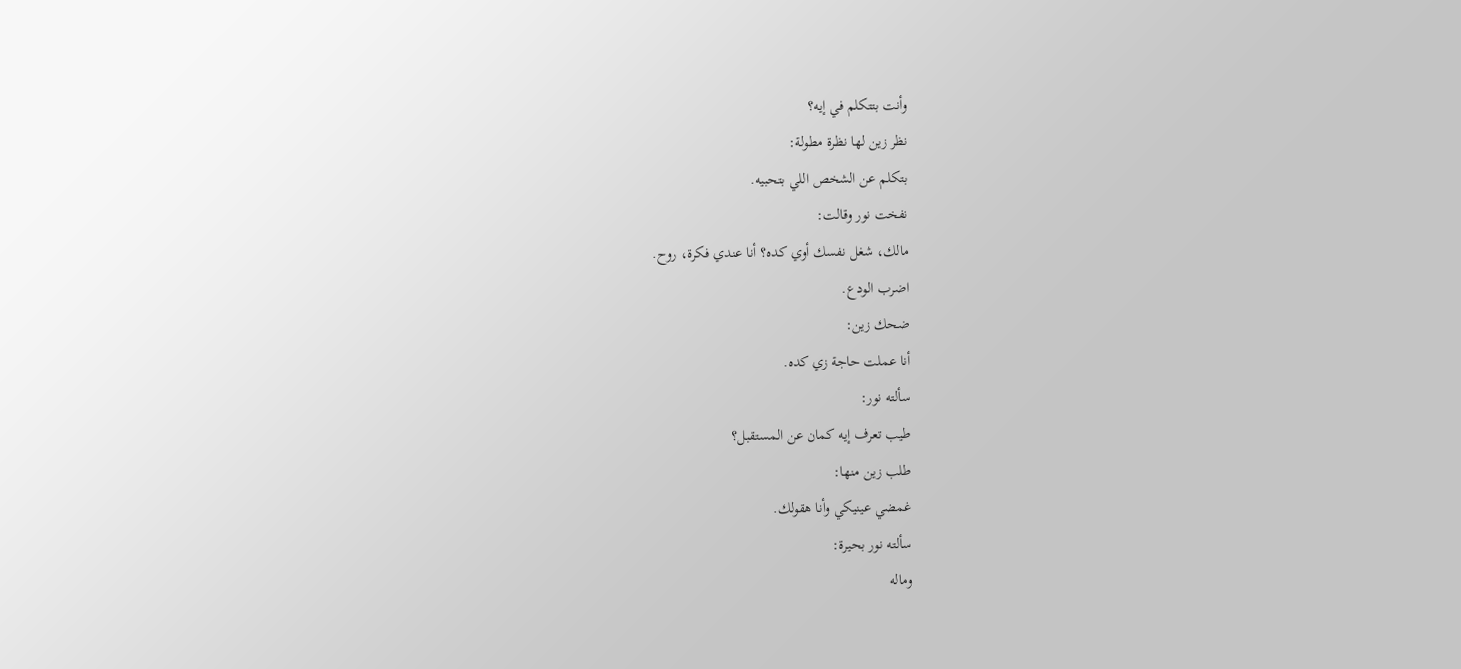وأنت بتتكلم في إيه؟
نظر زين لها نظرة مطولة:
بتكلم عن الشخص اللي بتحبيه.
نفخت نور وقالت:
مالك، شغل نفسك أوي كده؟ أنا عندي فكرة، روح.
اضرب الودع.
ضحك زين:
أنا عملت حاجة زي كده.
سألته نور:
طيب تعرف إيه كمان عن المستقبل؟
طلب زين منها:
غمضي عينيكي وأنا هقولك.
سألته نور بحيرة:
وماله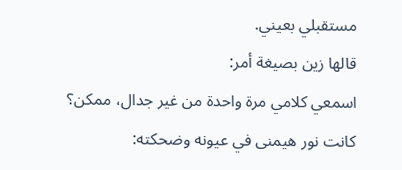مستقبلي بعيني.
قالها زين بصيغة أمر:
اسمعي كلامي مرة واحدة من غير جدال، ممكن؟
كانت نور هيمنى في عيونه وضحكته: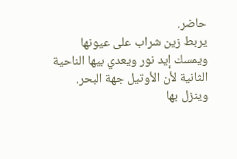حاضر.
يربط زين شراب على عيونها ويمسك إيد نور ويعدي بيها الناحية الثانية لأن الأوتيل جهة البحر.
وينزل بها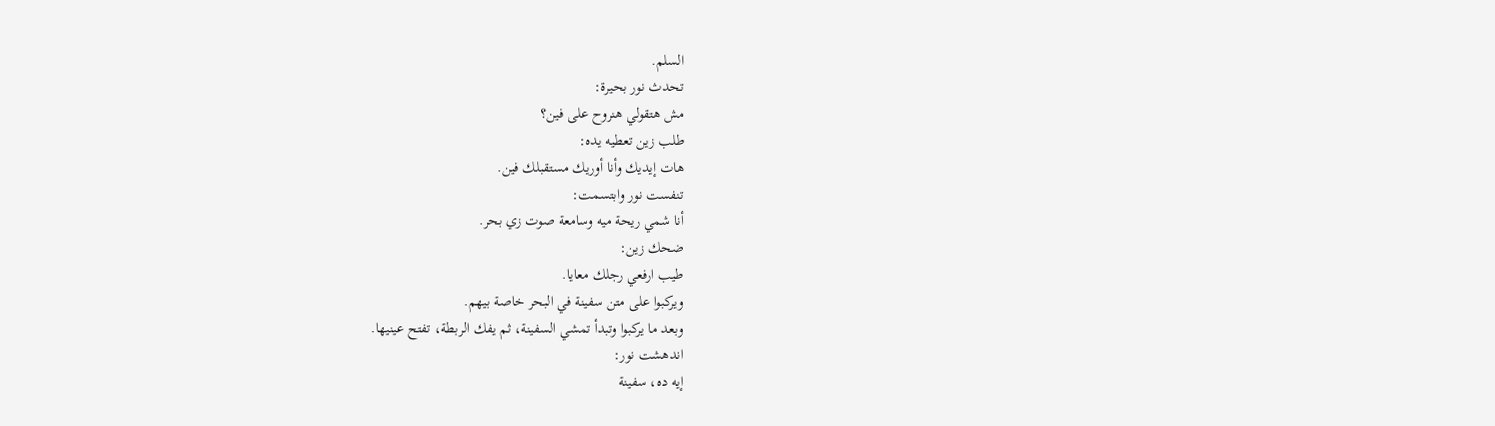السلم.
تحدث نور بحيرة:
مش هتقولي هنروح على فين؟
طلب زين تعطيه يده:
هات إيديك وأنا أوريك مستقبلك فين.
تنفست نور وابتسمت:
أنا شمي ريحة ميه وسامعة صوت زي بحر.
ضحك زين:
طيب ارفعي رجلك معايا.
ويركبوا على متن سفينة في البحر خاصة بيهم.
وبعد ما يركبوا وتبدأ تمشي السفينة، ثم يفك الربطة، تفتح عينيها.
اندهشت نور:
إيه ده، سفينة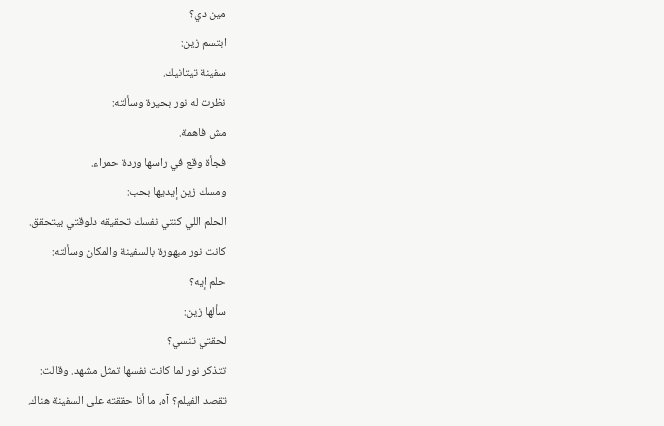مين دي؟
ابتسم زين:
سفينة تيتانيك.
نظرت له نور بحيرة وسألته:
مش فاهمة.
فجأة وقع في راسها وردة حمراء.
ومسك زين إيديها بحب:
الحلم اللي كنتي نفسك تحقيقه دلوقتي بيتحقق.
كانت نور مبهورة بالسفينة والمكان وسألته:
حلم إيه؟
سألها زين:
لحقتي تنسي؟
تتذكر نور لما كانت نفسها تمثل مشهد. وقالت:
تقصد الفيلم؟ آه، ما أنا حققته على السفينة هناك.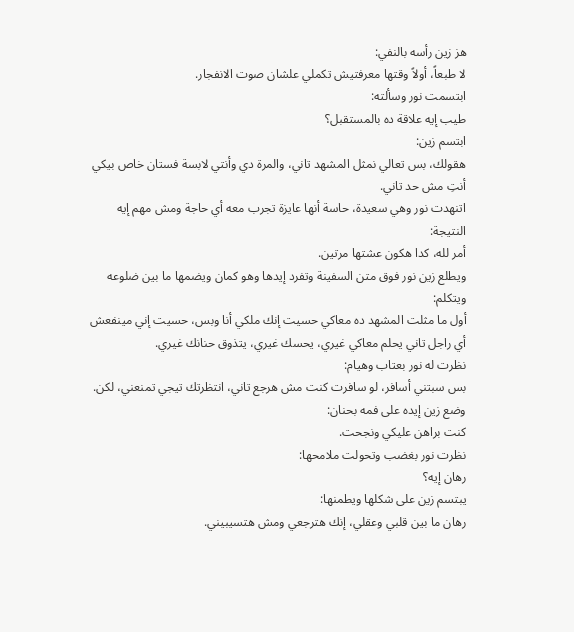هز زين رأسه بالنفي:
لا طبعاً، أولاً وقتها معرفتيش تكملي علشان صوت الانفجار.
ابتسمت نور وسألته:
طيب إيه علاقة ده بالمستقبل؟
ابتسم زين:
هقولك، بس تعالي نمثل المشهد تاني، والمرة دي وأنتي لابسة فستان خاص بيكي أنتِ مش حد تاني.
اتنهدت نور وهي سعيدة، حاسة أنها عايزة تجرب معه أي حاجة ومش مهم إيه النتيجة:
أمر لله، كدا هكون عشتها مرتين.
ويطلع زين نور فوق متن السفينة وتفرد إيدها وهو كمان ويضمها ما بين ضلوعه ويتكلم:
أول ما مثلت المشهد ده معاكي حسيت إنك ملكي أنا وبس، حسيت إني مينفعش أي راجل تاني يحلم معاكي غيري، يحسك غيري، يتذوق حنانك غيري.
نظرت له نور بعتاب وهيام:
بس سبتني أسافر، لو سافرت كنت مش هرجع تاني، انتظرتك تيجي تمنعني، لكن.
وضع زين إيده على فمه بحنان:
كنت براهن عليكي ونجحت.
نظرت نور بغضب وتحولت ملامحها:
رهان إيه؟
يبتسم زين على شكلها ويطمنها:
رهان ما بين قلبي وعقلي، إنك هترجعي ومش هتسيبيني.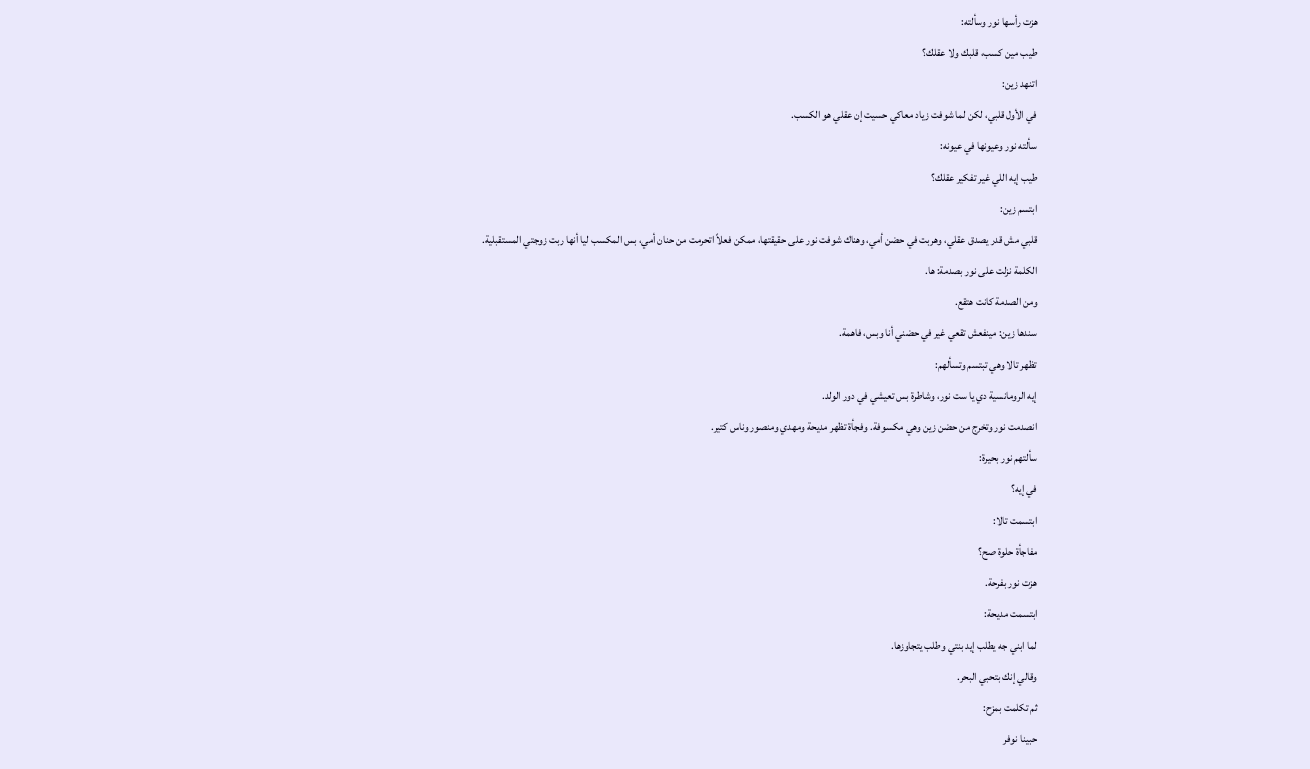هزت رأسها نور وسألته:
طيب مين كسب، قلبك ولا عقلك؟
اتنهد زين:
في الأول قلبي، لكن لما شوفت زياد معاكي حسيت إن عقلي هو الكسب.
سألته نور وعيونها في عيونه:
طيب إيه اللي غير تفكير عقلك؟
ابتسم زين:
قلبي مش قدر يصدق عقلي، وهربت في حضن أمي، وهناك شوفت نور على حقيقتها، ممكن فعلاً اتحرمت من حنان أمي، بس المكسب ليا أنها ربت زوجتي المستقبلية.
الكلمة نزلت على نور بصدمة: ها.
ومن الصدمة كانت هتقع.
سندها زين: مينفعش تقعي غير في حضني أنا وبس، فاهمة.
تظهر تالا وهي تبتسم وتسألهم:
إيه الرومانسية دي يا ست نور، وشاطرة بس تعيشي في دور الولد.
انصدمت نور وتخرج من حضن زين وهي مكسوفة. وفجأة تظهر مديحة ومهدي ومنصور وناس كتير.
سألتهم نور بحيرة:
في إيه؟
ابتسمت تالا:
مفاجأة حلوة صح؟
هزت نور بفرحة.
ابتسمت مديحة:
لما ابني جه يطلب إيد بنتي وطلب يتجاوزها.
وقالي إنك بتحبي البحر.
ثم تكلمت بمزح:
حبينا نوفر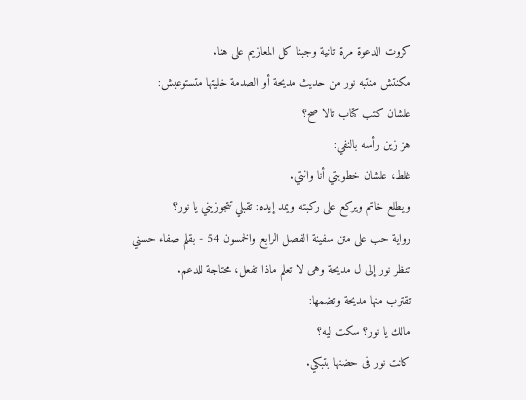كروت الدعوة مرة تانية وجبنا كل المعازيم على هنا.
مكنتش منتبه نور من حديث مديحة أو الصدمة خليتها متستوعبش:
علشان كتب كتاب تالا صح؟
هز زين رأسه بالنفي:
غلط، علشان خطوبتي أنا وانتي.
ويطلع خاتم ويركع على ركبته ويمد إيده: تقبلي تتجوزيني يا نور؟
رواية حب على متن سفينة الفصل الرابع والخمسون 54 - بقلم صفاء حسني
تنظر نور إلى ل مديحة وهى لا تعلم ماذا تفعل، محتاجة للدعم.
تقترب منها مديحة وتضمها:
مالك يا نور؟ سكت ليه؟
كانت نور فى حضنها بتبكي.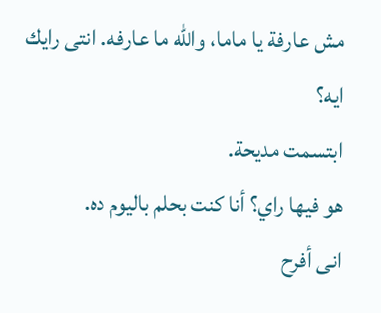مش عارفة يا ماما، والله ما عارفه. انتى رايك ايه؟
ابتسمت مديحة.
هو فيها راي؟ أنا كنت بحلم باليوم ده.
انى أفرح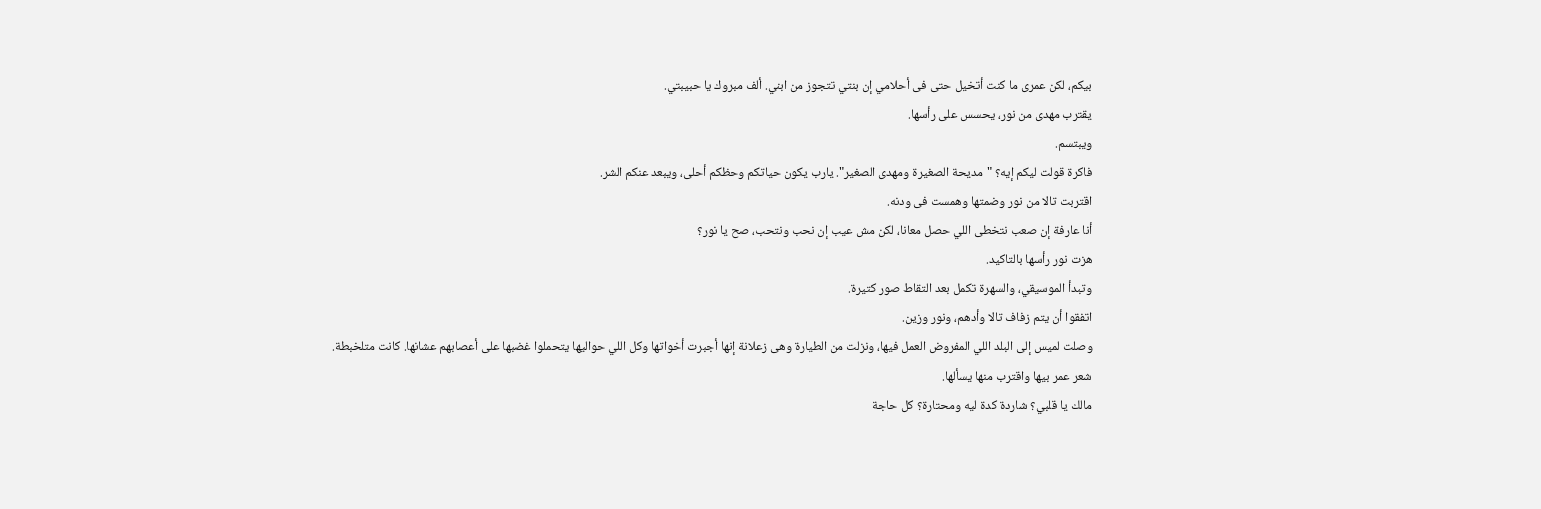بيكم، لكن عمرى ما كنت أتخيل حتى فى أحلامي إن بنتي تتجوز من ابني. ألف مبروك يا حبيبتي.
يقترب مهدى من نور، يحسس على رأسها.
ويبتسم.
فاكرة قولت ليكم إيه؟ "مديحة الصغيرة ومهدى الصغير". يارب يكون حياتكم وحظكم أحلى، ويبعد عنكم الشر.
اقتربت تالا من نور وضمتها وهمست فى ودنه.
أنا عارفة إن صعب نتخطى اللي حصل معانا، لكن مش عيب إن نحب ونتحب، صح يا نور؟
هزت نور رأسها بالتاكيد.
وتبدأ الموسيقي، والسهرة تكمل بعد التقاط صور كتيرة.
اتفقوا أن يتم زفاف تالا وأدهم، ونور وزين.
وصلت لميس إلى البلد اللي المفروض العمل فيها، ونزلت من الطيارة وهى زعلانة إنها أجبرت أخواتها وكل اللي حواليها يتحملوا غضبها على أعصابهم عشانها. كانت متلخبطة.
شعر عمر بيها واقترب منها يسألها.
مالك يا قلبي؟ شاردة كدة ليه ومحتارة؟ كل حاجة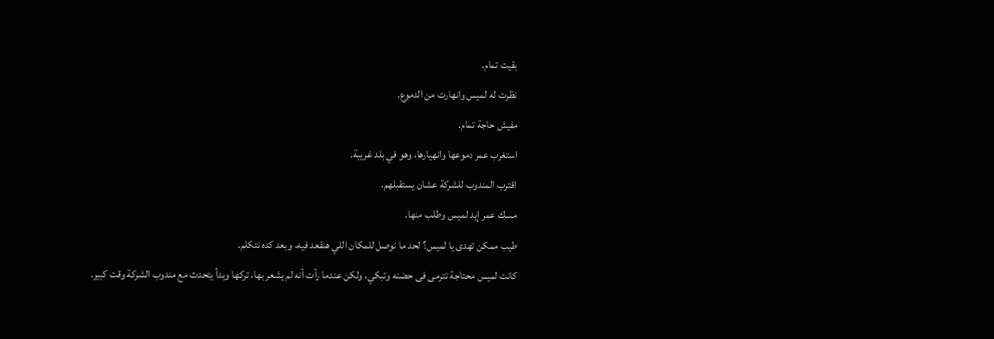بقيت تمام.
نظرت له لميس وانهارت من الدموع.
مفيش حاجة تمام.
استغرب عمر دموعها وانهيارها، وهو في بلد غريبة.
اقترب المندوب للشركة عشان يستقبلهم.
مسك عمر إيد لميس وطلب منها.
طيب ممكن تهدى يا لميس؟ لحد ما نوصل للمكان اللي هنقعد فيه، وبعد كده نتكلم.
كانت لميس محتاجة تترمى فى حضنه وتبكي، ولكن عندما رأت أنه لم يشعر بها، تركها وبدأ يتحدث مع مندوب الشركة وقت كبير.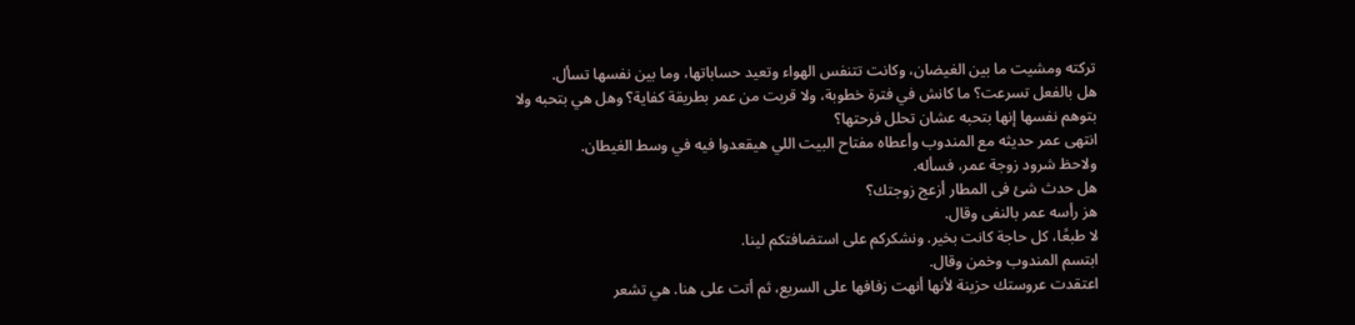تركته ومشيت ما بين الغيضان، وكانت تتنفس الهواء وتعيد حساباتها، وما بين نفسها تسأل.
هل بالفعل تسرعت؟ ما كانش في فترة خطوبة، ولا قربت من عمر بطريقة كفاية؟ وهل هي بتحبه ولا بتوهم نفسها إنها بتحبه عشان تحلل فرحتها؟
انتهى عمر حديثه مع المندوب وأعطاه مفتاح البيت اللي هيقعدوا فيه في وسط الغيطان.
ولاحظ شرود زوجة عمر، فسأله.
هل حدث شئ فى المطار أزعج زوجتك؟
هز رأسه عمر بالنفى وقال.
لا طبعًا، كل حاجة كانت بخير. ونشكركم على استضافتكم لينا.
ابتسم المندوب وخمن وقال.
اعتقدت عروستك حزينة لأنها أنهت زفافها على السريع، ثم أتت على هنا. هي تشعر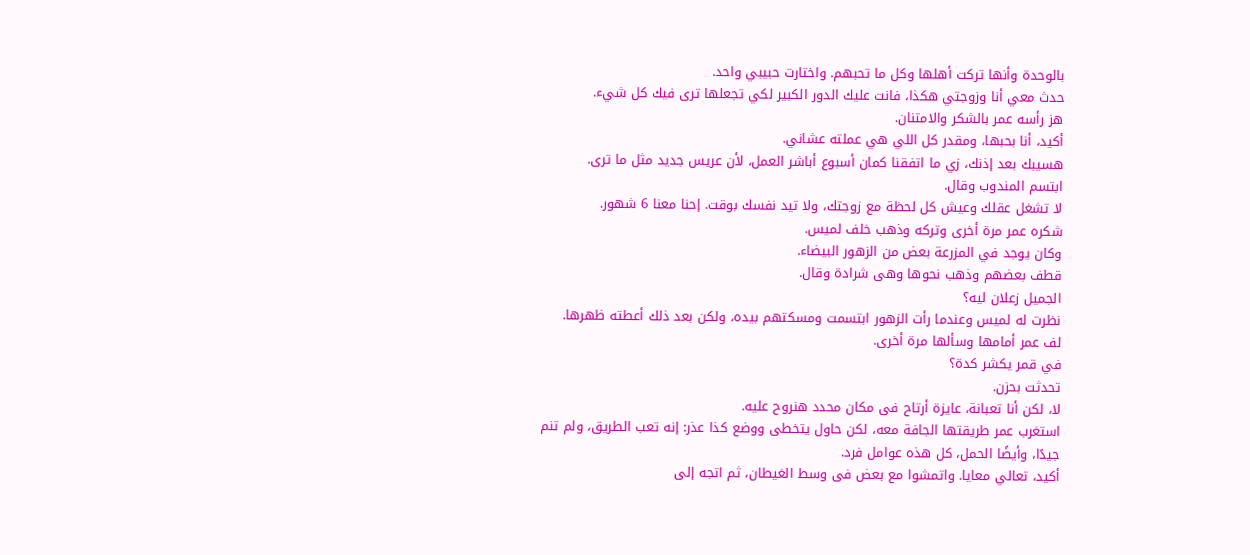بالوحدة وأنها تركت أهلها وكل ما تحبهم. واختارت حبيبي واحد.
حدث معي أنا وزوجتي هكذا، فانت عليك الدور الكبير لكي تجعلها ترى فيك كل شيء.
هز رأسه عمر بالشكر والامتنان.
أكيد، أنا بحبها، ومقدر كل اللي هي عملته عشاني.
هسيبك بعد إذنك، زي ما اتفقنا كمان أسبوع أباشر العمل، لأن عريس جديد مثل ما ترى.
ابتسم المندوب وقال.
لا تشغل عقلك وعيش كل لحظة مع زوجتك، ولا تيد نفسك بوقت. إحنا معنا 6 شهور.
شكره عمر مرة أخرى وتركه وذهب خلف لميس.
وكان يوجد في المزرعة بعض من الزهور البيضاء.
قطف بعضهم وذهب نحوها وهى شرادة وقال.
الجميل زعلان ليه؟
نظرت له لميس وعندما رأت الزهور ابتسمت ومسكتهم بيده، ولكن بعد ذلك أعطته ظهرها.
لف عمر أمامها وسألها مرة أخرى.
في قمر يكشر كدة؟
تحدثت بحزن.
لا، لكن أنا تعبانة، عايزة أرتاح فى مكان محدد هنروح عليه.
استغرب عمر طريقتها الجافة معه، لكن حاول يتخطى ووضع كذا عذر: إنه تعب الطريق، ولم تنم جيدًا، وأيضًا الحمل، كل هذه عوامل فرد.
أكيد، تعالي معايا. واتمشوا مع بعض فى وسط الغيطان، ثم اتجه إلى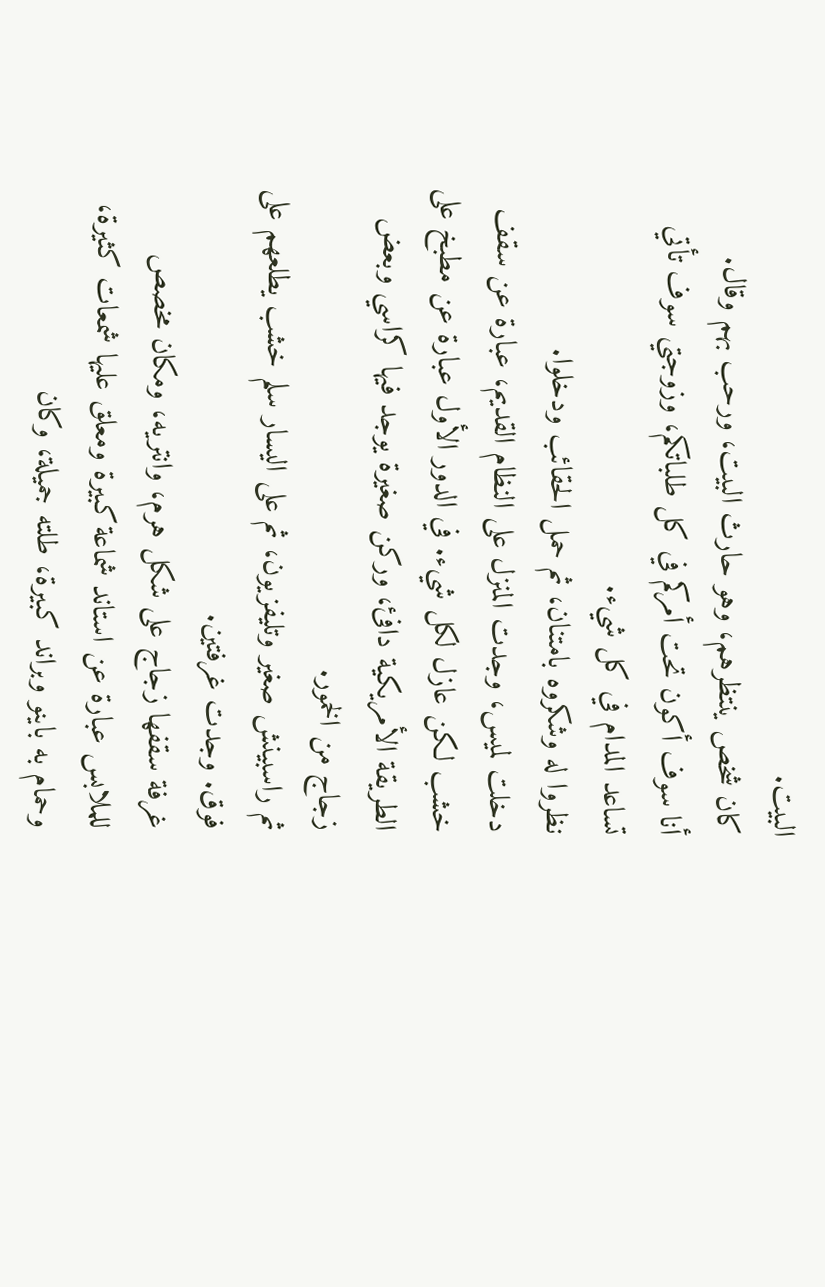البيت.
كان شخص ينتظرهم، وهو حارث البيت، ورحب بهم وقال.
أنا سوف أكون تحت أمركم في كل طلباتكم، وزوجتي سوف تأتي تساعد المدام في كل شيء.
نظروا له وشكروه بامتنان، ثم حمل الحقائب ودخلوا.
دخلت لميس، وجدت المنزل على النظام القديم، عبارة عن سقف خشب لكن عازل لكل شيء. في الدور الأول عبارة عن مطبخ على الطريقة الأمريكية دافئ، وركن صغيرة يوجد فيها كراسي وبعض زجاج من الخمور.
ثم راسبينش صغير وتليفزيون، ثم على اليسار سلم خشب يطلعهم على فوق. وجدت غرفتين.
غرفة سقفها زجاج على شكل هرم، وانتريه، ومكان مخصص للملابس عبارة عن استاند شماعة كبيرة ومعلق عليها شمعات كثيرة، وحمام به باينو وبراند كبيرة، طلته جميلة، وكان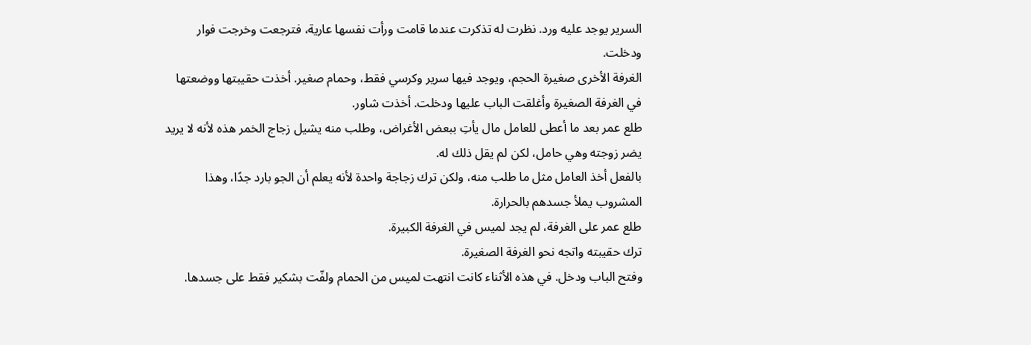السرير يوجد عليه ورد. نظرت له تذكرت عندما قامت ورأت نفسها عارية، فترجعت وخرجت فوار ودخلت.
الغرفة الأخرى صغيرة الحجم، ويوجد فيها سرير وكرسي فقط، وحمام صغير. أخذت حقيبتها ووضعتها في الغرفة الصغيرة وأغلقت الباب عليها ودخلت. أخذت شاور.
طلع عمر بعد ما أعطى للعامل مال يأتِ ببعض الأغراض، وطلب منه يشيل زجاج الخمر هذه لأنه لا يريد يضر زوجته وهي حامل، لكن لم يقل ذلك له.
بالفعل أخذ العامل مثل ما طلب منه، ولكن ترك زجاجة واحدة لأنه يعلم أن الجو بارد جدًا، وهذا المشروب يملأ جسدهم بالحرارة.
طلع عمر على الغرفة، لم يجد لميس في الغرفة الكبيرة.
ترك حقيبته واتجه نحو الغرفة الصغيرة.
وفتح الباب ودخل. في هذه الأثناء كانت انتهت لميس من الحمام ولفّت بشكير فقط على جسدها.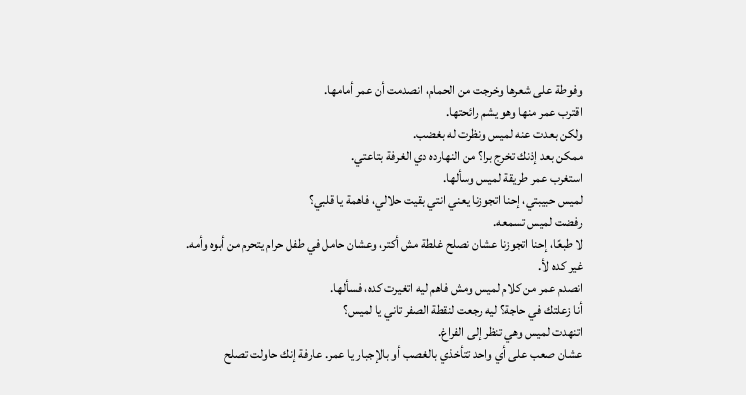وفوطة على شعرها وخرجت من الحمام، انصدمت أن عمر أمامها.
اقترب عمر منها وهو يشم رائحتها.
ولكن بعدت عنه لميس ونظرت له بغضب.
ممكن بعد إذنك تخرج برا؟ من النهارده دي الغرفة بتاعتي.
استغرب عمر طريقة لميس وسألها.
لميس حبيبتي، إحنا اتجوزنا يعني انتي بقيت حلالي، فاهمة يا قلبي؟
رفضت لميس تسمعه.
لا طبعًا، إحنا اتجوزنا عشان نصلح غلطة مش أكتر، وعشان حامل في طفل حرام يتحرم من أبوه وأمه. غير كده لأ.
انصدم عمر من كلام لميس ومش فاهم ليه اتغيرت كده، فسألها.
أنا زعلتك في حاجة؟ ليه رجعت لنقطة الصفر تاني يا لميس؟
اتنهدت لميس وهي تنظر إلى الفراغ.
عشان صعب على أي واحد تتأخذي بالغصب أو بالإجبار يا عمر. عارفة إنك حاولت تصلح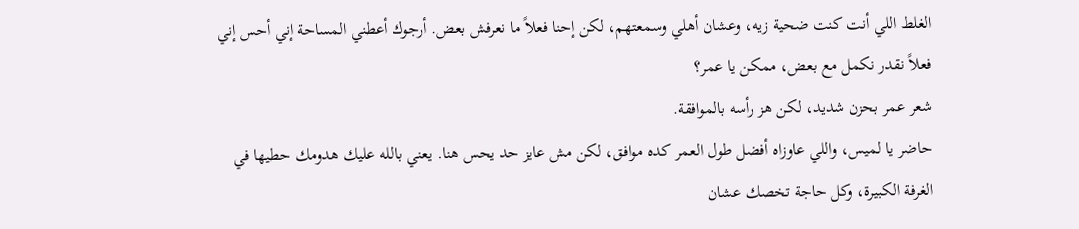الغلط اللي أنت كنت ضحية زيه، وعشان أهلي وسمعتهم، لكن إحنا فعلاً ما نعرفش بعض. أرجوك أعطني المساحة إني أحس إني فعلاً نقدر نكمل مع بعض، ممكن يا عمر؟
شعر عمر بحزن شديد، لكن هز رأسه بالموافقة.
حاضر يا لميس، واللي عاوزاه أفضل طول العمر كده موافق، لكن مش عايز حد يحس هنا. يعني بالله عليك هدومك حطيها في الغرفة الكبيرة، وكل حاجة تخصك عشان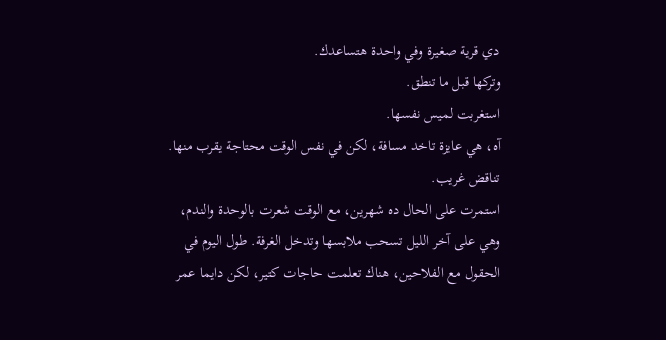دي قرية صغيرة وفي واحدة هتساعدك.
وتركها قبل ما تنطق.
استغربت لميس نفسها.
آه، هي عايزة تاخد مسافة، لكن في نفس الوقت محتاجة يقرب منها. تناقض غريب.
استمرت على الحال ده شهرين، مع الوقت شعرت بالوحدة والندم، وهي على آخر الليل تسحب ملابسها وتدخل الغرفة. طول اليوم في الحقول مع الفلاحين، هناك تعلمت حاجات كتير، لكن دايما عمر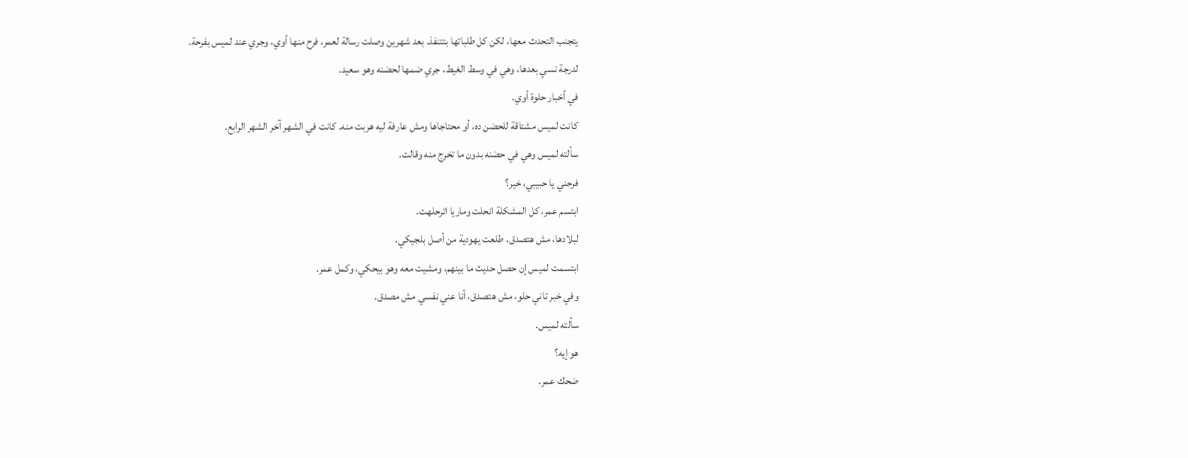يتجنب التحدث معها، لكن كل طلباتها بتتنفذ. بعد شهرين وصلت رسالة لعمر، فرح منها أوي، وجري عند لميس بفرحة.
لدرجة نسي بعدها، وهي في وسط الغيط، جري ضمها لحضنه وهو سعيد.
في أخبار حلوة أوي.
كانت لميس مشتاقة للحضن ده، أو محتاجاها ومش عارفة ليه هربت منه. كانت في الشهر آخر الشهر الرابع.
سألته لميس وهي في حضنه بدون ما تخرج منه وقالت.
فرحني يا حبيبي، خير؟
ابتسم عمر، كل المشكلة انحلت وماريا اترحلهت.
لبلادها، مش هتصدق، طلعت يهودية من أصل بلجيكي.
ابتسمت لميس إن حصل حديث ما بينهم، ومشيت معه وهو بيحكي، وكمل عمر.
وفي خبر تاني حلو، مش هتصدق، أنا عني نفسي مش مصدق.
سألته لميس.
هو إيه؟
ضحك عمر.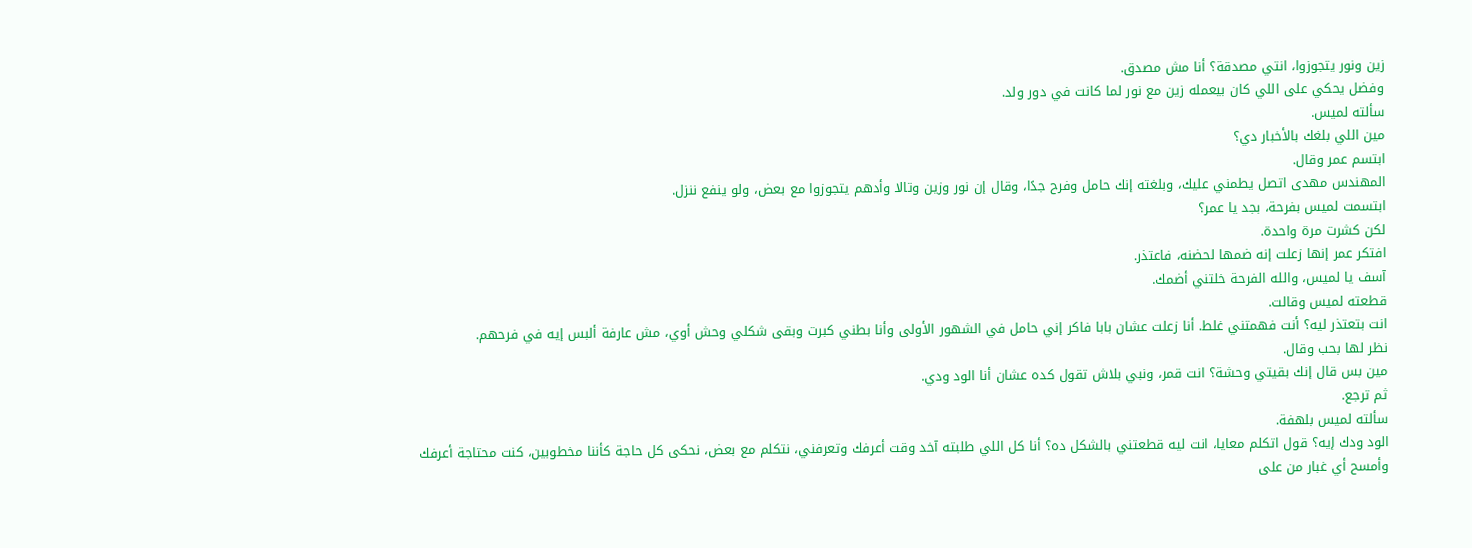زين ونور يتجوزوا، انتي مصدقة؟ أنا مش مصدق.
وفضل يحكي على اللي كان بيعمله زين مع نور لما كانت في دور ولد.
سألته لميس.
مين اللي بلغك بالأخبار دي؟
ابتسم عمر وقال.
المهندس مهدى اتصل يطمني عليك، وبلغته إنك حامل وفرح جدًا، وقال إن نور وزين وتالا وأدهم يتجوزوا مع بعض، ولو ينفع ننزل.
ابتسمت لميس بفرحة، بجد يا عمر؟
لكن كشرت مرة واحدة.
افتكر عمر إنها زعلت إنه ضمها لحضنه، فاعتذر.
آسف يا لميس، والله الفرحة خلتني أضمك.
قطعته لميس وقالت.
انت بتعتذر ليه؟ أنت فهمتني غلط. أنا زعلت عشان بابا فاكر إني حامل في الشهور الأولى وأنا بطني كبرت وبقى شكلي وحش أوي، مش عارفة ألبس إيه في فرحهم.
نظر لها بحب وقال.
مين بس قال إنك بقيتي وحشة؟ انت قمر، ونبي بلاش تقول كده عشان أنا الود ودي.
ثم ترجع.
سألته لميس بلهفة.
الود ودك إيه؟ قول اتكلم معايا، انت ليه قطعتني بالشكل ده؟ أنا كل اللي طلبته آخد وقت أعرفك وتعرفني، نتكلم مع بعض، نحكى كل حاجة كأننا مخطوبين، كنت محتاجة أعرفك وأمسح أي غبار من على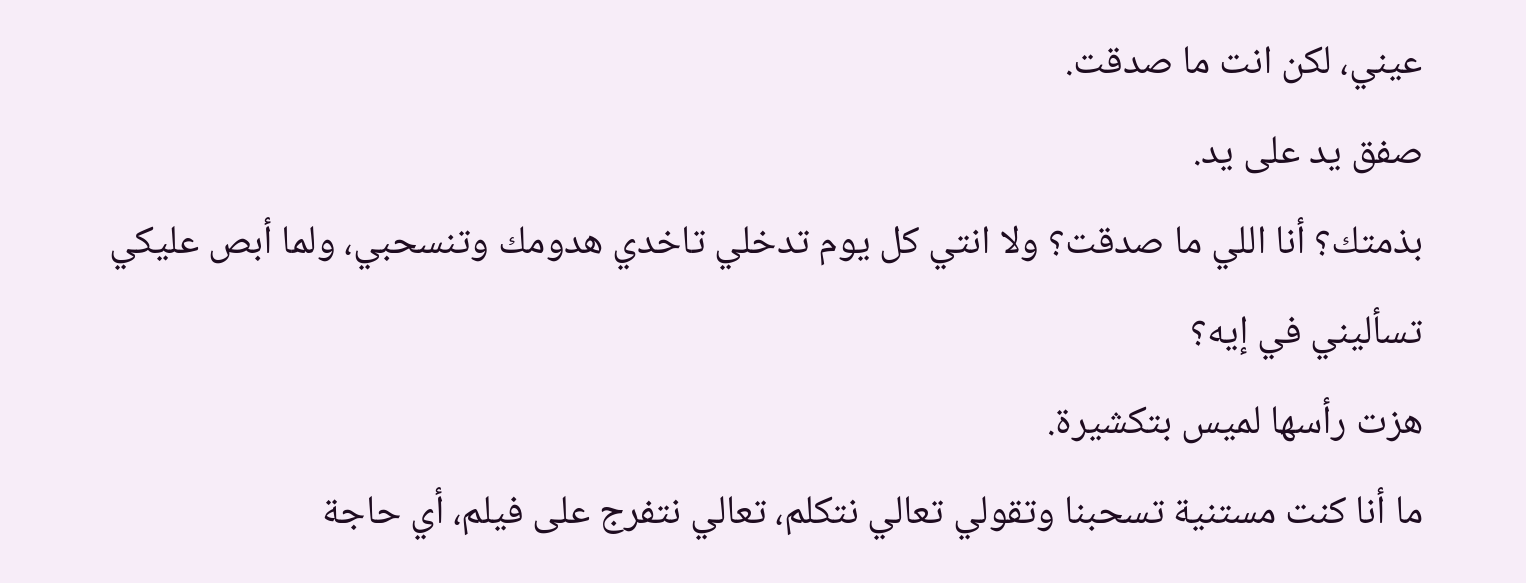عيني، لكن انت ما صدقت.
صفق يد على يد.
بذمتك؟ أنا اللي ما صدقت؟ ولا انتي كل يوم تدخلي تاخدي هدومك وتنسحبي، ولما أبص عليكي تسأليني في إيه؟
هزت رأسها لميس بتكشيرة.
ما أنا كنت مستنية تسحبنا وتقولي تعالي نتكلم، تعالي نتفرج على فيلم، أي حاجة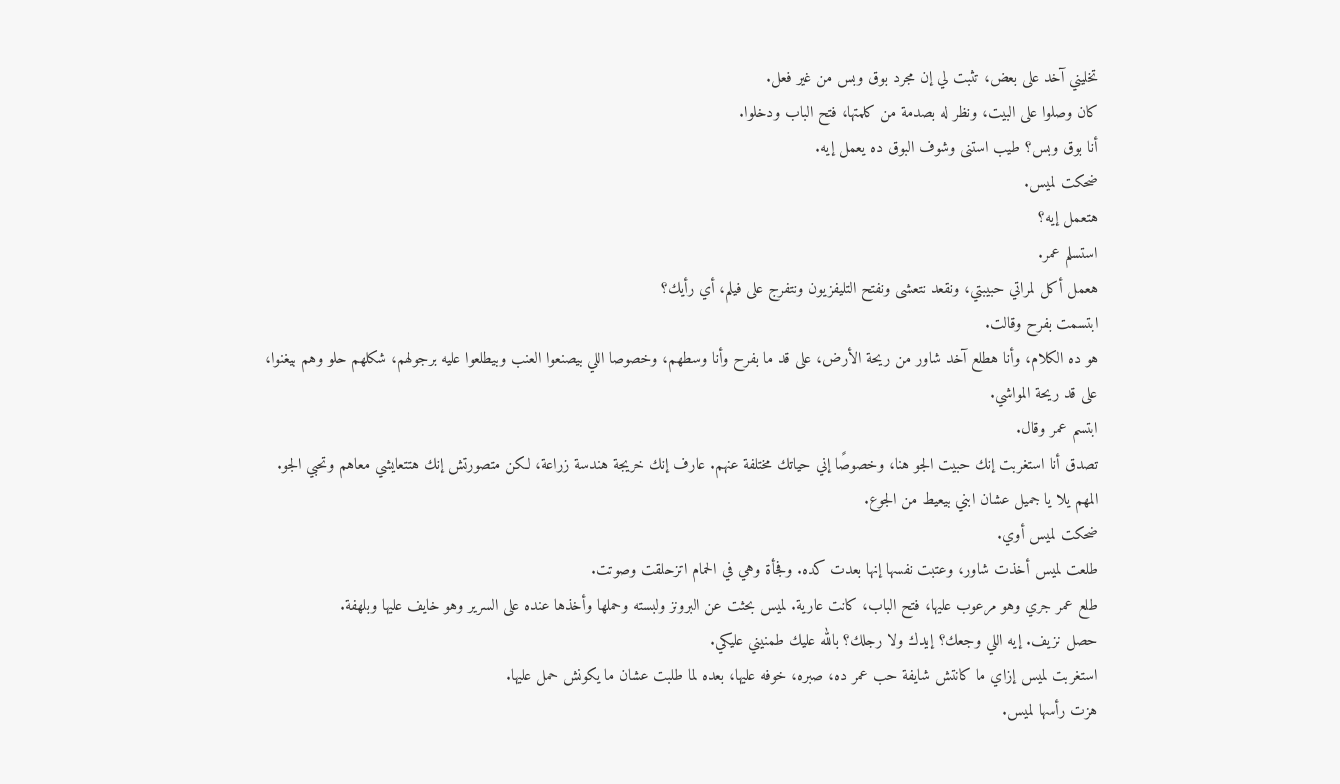تخليني آخد على بعض، تثبت لي إن مجرد بوق وبس من غير فعل.
كان وصلوا على البيت، ونظر له بصدمة من كلمتها، فتح الباب ودخلوا.
أنا بوق وبس؟ طيب استنى وشوف البوق ده يعمل إيه.
ضحكت لميس.
هتعمل إيه؟
استسلم عمر.
هعمل أكل لمراتي حبيبتي، ونقعد نتعشى ونفتح التليفزيون ونتفرج على فيلم، أي رأيك؟
ابتسمت بفرح وقالت.
هو ده الكلام، وأنا هطلع آخد شاور من ريحة الأرض، على قد ما بفرح وأنا وسطهم، وخصوصا اللي بيصنعوا العنب وبيطلعوا عليه برجولهم، شكلهم حلو وهم بيغنوا، على قد ريحة المواشي.
ابتسم عمر وقال.
تصدق أنا استغربت إنك حبيت الجو هنا، وخصوصًا إني حياتك مختلفة عنهم. عارف إنك خريجة هندسة زراعة، لكن متصورتش إنك هتتعايشي معاهم وتحبي الجو. المهم يلا يا جميل عشان ابني بيعيط من الجوع.
ضحكت لميس أوي.
طلعت لميس أخذت شاور، وعتبت نفسها إنها بعدت كده. وفجأة وهي في الحمام اتزحلقت وصوتت.
طلع عمر جري وهو مرعوب عليها، فتح الباب، كانت عارية. لميس بحثت عن البرونز ولبسته وحملها وأخذها عنده على السرير وهو خايف عليها وبلهفة.
حصل نزيف. إيه اللي وجعك؟ إيدك ولا رجلك؟ بالله عليك طمنيني عليكي.
استغربت لميس إزاي ما كانتش شايفة حب عمر ده، صبره، خوفه عليها، بعده لما طلبت عشان ما يكونش حمل عليها.
هزت رأسها لميس.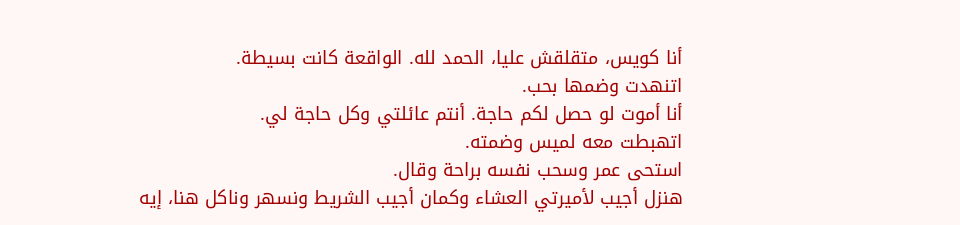أنا كويس، متقلقش عليا، الحمد لله. الواقعة كانت بسيطة.
اتنهدت وضمها بحب.
أنا أموت لو حصل لكم حاجة. أنتم عائلتي وكل حاجة لي.
اتهبطت معه لميس وضمته.
استحى عمر وسحب نفسه براحة وقال.
هنزل أجيب لأميرتي العشاء وكمان أجيب الشريط ونسهر وناكل هنا، إيه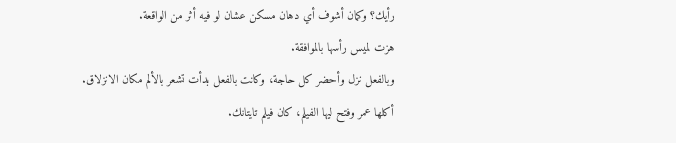رأيك؟ وكمان أشوف أي دهان مسكن عشان لو فيه أثر من الواقعة.
هزت لميس رأسها بالموافقة.
وبالفعل نزل وأحضر كل حاجة، وكانت بالفعل بدأت تشعر بالألم مكان الانزلاق.
أكلها عمر وفتح ليها الفيلم، كان فيلم تايتانك.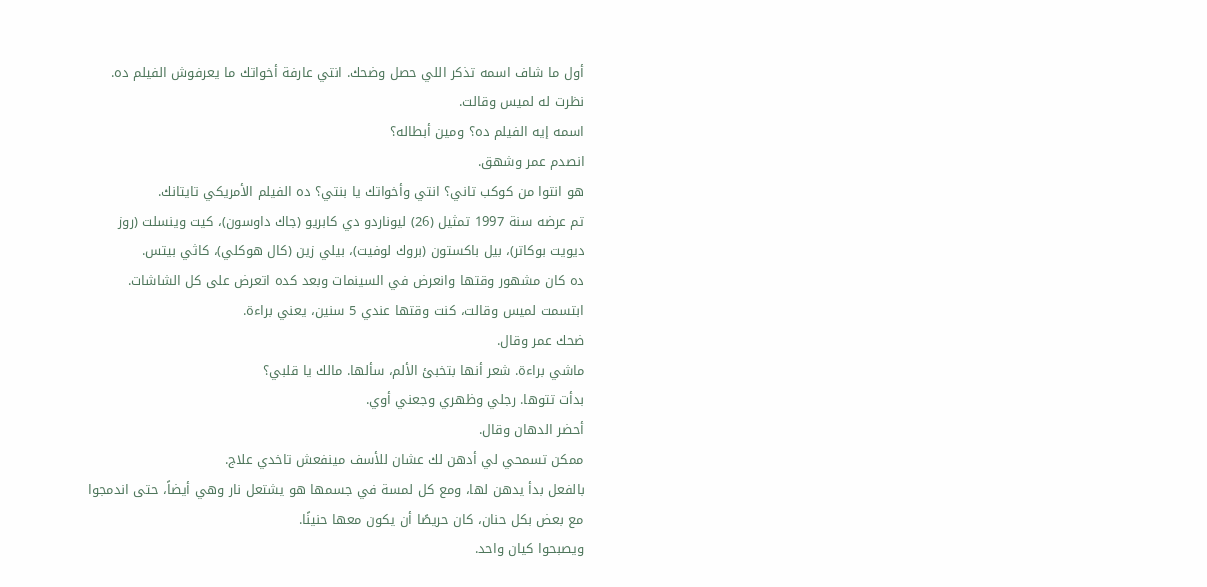أول ما شاف اسمه تذكر اللي حصل وضحك. انتي عارفة أخواتك ما يعرفوش الفيلم ده.
نظرت له لميس وقالت.
اسمه إيه الفيلم ده؟ ومين أبطاله؟
انصدم عمر وشهق.
هو انتوا من كوكب تاني؟ انتي وأخواتك يا بنتي؟ ده الفيلم الأمريكي تايتانك.
تم عرضه سنة 1997 تمثيل (26) ليوناردو دي كابريو (جاك داوسون)، كيت وينسلت (روز ديويت بوكاتر)، بيل باكستون (بروك لوفيت)، بيلي زين (كال هوكلي)، كاثي بيتس.
ده كان مشهور وقتها وانعرض في السينمات وبعد كده اتعرض على كل الشاشات.
ابتسمت لميس وقالت، كنت وقتها عندي 5 سنين، يعني براءة.
ضحك عمر وقال.
ماشي براءة. شعر أنها بتخبئ الألم، سألها. مالك يا قلبي؟
بدأت تتوها. رجلي وظهري وجعني أوي.
أحضر الدهان وقال.
ممكن تسمحي لي أدهن لك عشان للأسف مينفعش تاخدي علاج.
بالفعل بدأ يدهن لها، ومع كل لمسة في جسمها هو يشتعل نار وهي أيضاً، حتى اندمجوا مع بعض بكل حنان، كان حريصًا أن يكون معها حنينًا.
ويصبحوا كيان واحد.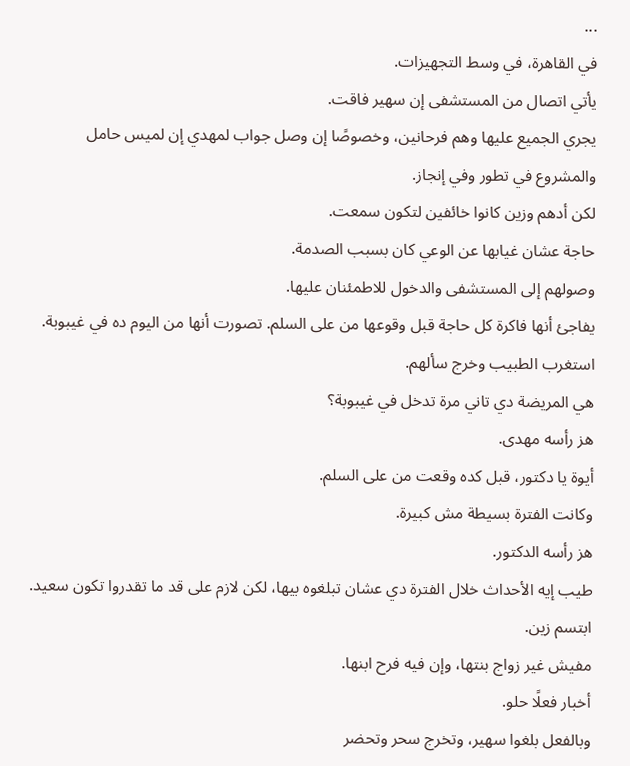...
في القاهرة، في وسط التجهيزات.
يأتي اتصال من المستشفى إن سهير فاقت.
يجري الجميع عليها وهم فرحانين، وخصوصًا إن وصل جواب لمهدي إن لميس حامل والمشروع في تطور وفي إنجاز.
لكن أدهم وزين كانوا خائفين لتكون سمعت.
حاجة عشان غيابها عن الوعي كان بسبب الصدمة.
وصولهم إلى المستشفى والدخول للاطمئنان عليها.
يفاجئ أنها فاكرة كل حاجة قبل وقوعها من على السلم. تصورت أنها من اليوم ده في غيبوبة.
استغرب الطبيب وخرج سألهم.
هي المريضة دي تاني مرة تدخل في غيبوبة؟
هز رأسه مهدى.
أيوة يا دكتور، قبل كده وقعت من على السلم.
وكانت الفترة بسيطة مش كبيرة.
هز رأسه الدكتور.
طيب إيه الأحداث خلال الفترة دي عشان تبلغوه بيها، لكن لازم على قد ما تقدروا تكون سعيد.
ابتسم زين.
مفيش غير زواج بنتها، وإن فيه فرح ابنها.
أخبار فعلًا حلو.
وبالفعل بلغوا سهير، وتخرج سحر وتحضر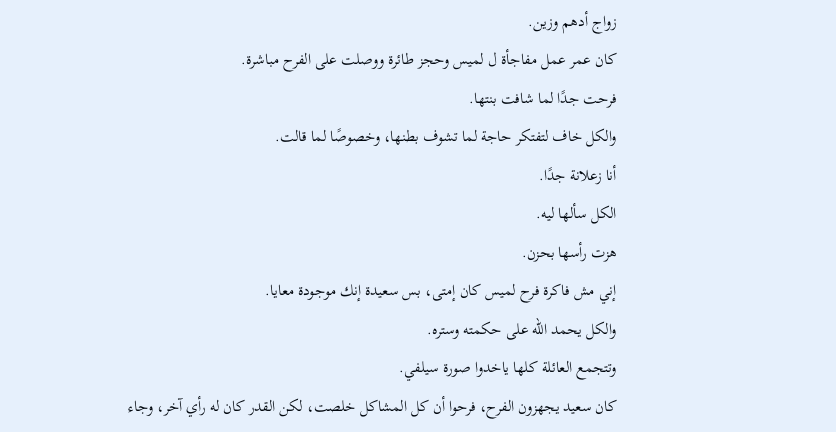زواج أدهم وزين.
كان عمر عمل مفاجأة ل لميس وحجز طائرة ووصلت على الفرح مباشرة.
فرحت جدًا لما شافت بنتها.
والكل خاف لتفتكر حاجة لما تشوف بطنها، وخصوصًا لما قالت.
أنا زعلانة جدًا.
الكل سألها ليه.
هزت رأسها بحزن.
إني مش فاكرة فرح لميس كان إمتى، بس سعيدة إنك موجودة معايا.
والكل يحمد الله على حكمته وستره.
وتتجمع العائلة كلها ياخدوا صورة سيلفي.
كان سعيد يجهزون الفرح، فرحوا أن كل المشاكل خلصت، لكن القدر كان له رأي آخر، وجاء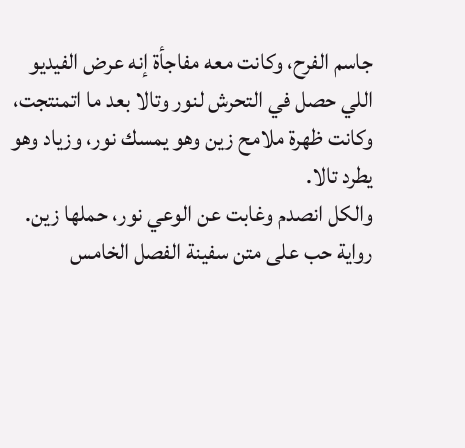جاسم الفرح، وكانت معه مفاجأة إنه عرض الفيديو اللي حصل في التحرش لنور وتالا بعد ما اتمنتجت، وكانت ظهرة ملامح زين وهو يمسك نور، وزياد وهو يطرد تالا.
والكل انصدم وغابت عن الوعي نور، حملها زين.
رواية حب على متن سفينة الفصل الخامس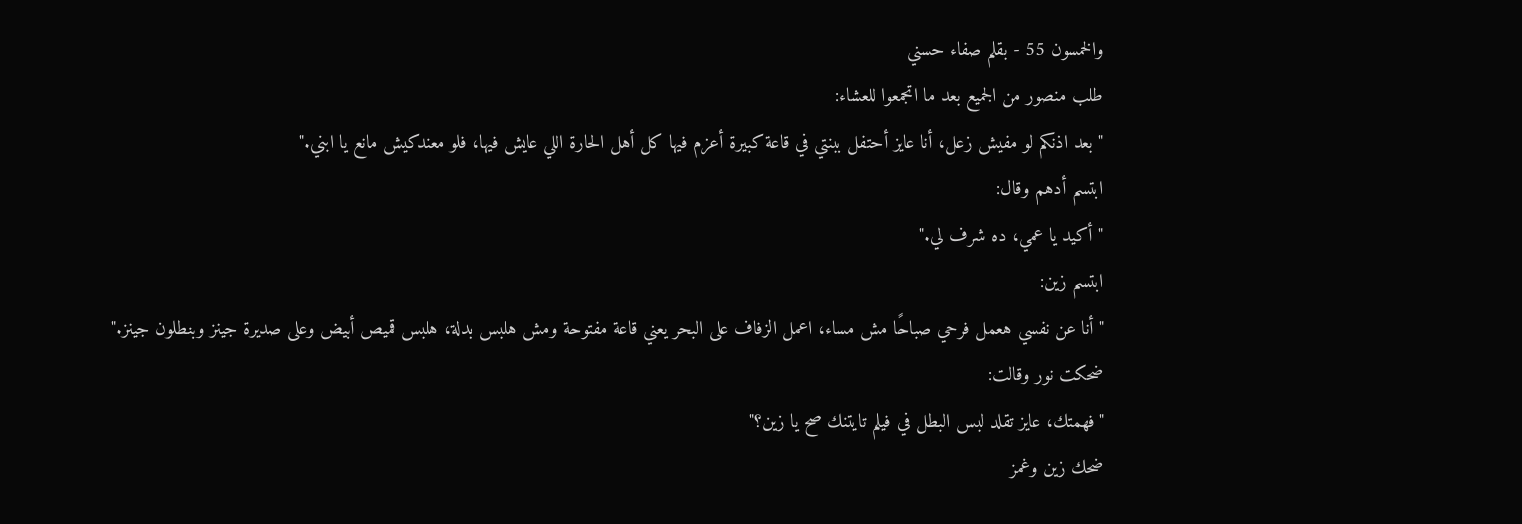والخمسون 55 - بقلم صفاء حسني
طلب منصور من الجميع بعد ما اتجمعوا للعشاء:
"بعد اذنكم لو مفيش زعل، أنا عايز أحتفل ببنتي في قاعة كبيرة أعزم فيها كل أهل الحارة اللي عايش فيها، فلو معندكيش مانع يا ابني."
ابتسم أدهم وقال:
"أكيد يا عمي، ده شرف لي."
ابتسم زين:
"أنا عن نفسي هعمل فرحي صباحًا مش مساء، اعمل الزفاف على البحر يعني قاعة مفتوحة ومش هلبس بدلة، هلبس قميص أبيض وعلى صديرة جينز وبنطلون جينز."
ضحكت نور وقالت:
"فهمتك، عايز تقلد لبس البطل في فيلم تايتنك صح يا زين؟"
ضحك زين وغمز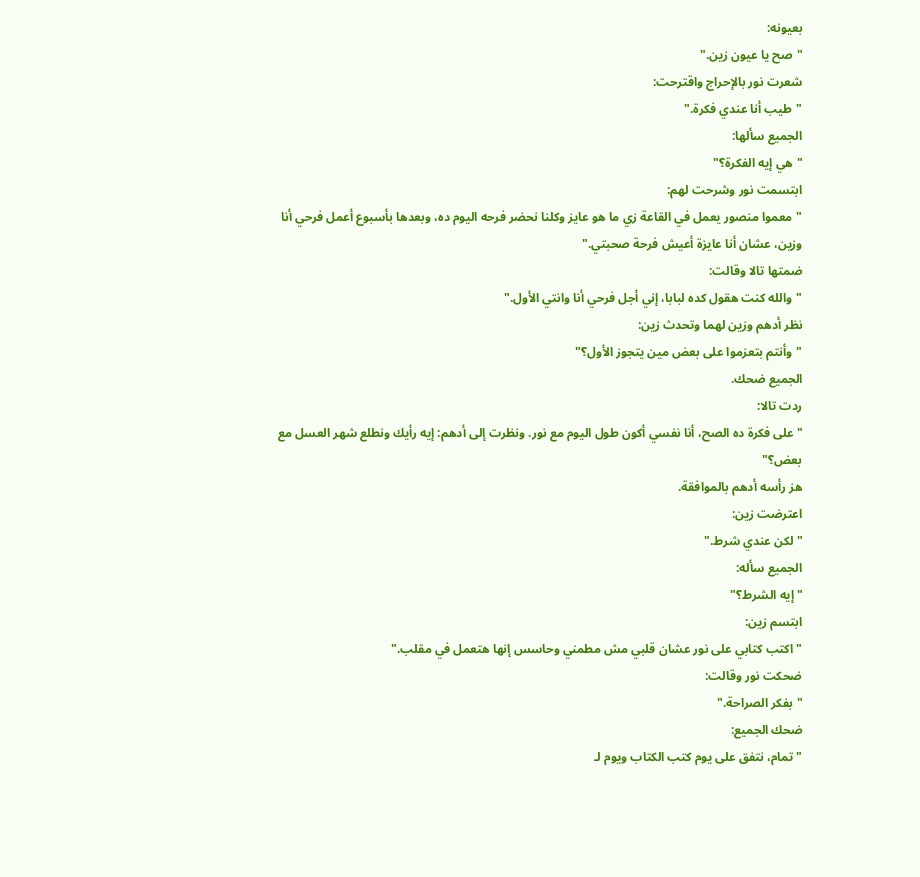بعيونه:
"صح يا عيون زين."
شعرت نور بالإحراج واقترحت:
"طيب أنا عندي فكرة."
الجميع سألها:
"هي إيه الفكرة؟"
ابتسمت نور وشرحت لهم:
"معموا منصور يعمل في القاعة زي ما هو عايز وكلنا نحضر فرحه اليوم ده، وبعدها بأسبوع أعمل فرحي أنا وزين، عشان أنا عايزة أعيش فرحة صحبتي."
ضمتها تالا وقالت:
"والله كنت هقول كده لبابا، إني أجل فرحي أنا وانتي الأول."
نظر أدهم وزين لهما وتحدث زين:
"وأنتم بتعزموا على بعض مين يتجوز الأول؟"
الجميع ضحك.
ردت تالا:
"على فكرة ده الصح، أنا نفسي أكون طول اليوم مع نور. ونظرت إلى أدهم: إيه رأيك ونطلع شهر العسل مع بعض؟"
هز رأسه أدهم بالموافقة.
اعترضت زين:
"لكن عندي شرط."
الجميع سأله:
"إيه الشرط؟"
ابتسم زين:
"اكتب كتابي على نور عشان قلبي مش مطمني وحاسس إنها هتعمل في مقلب."
ضحكت نور وقالت:
"بفكر الصراحة."
ضحك الجميع:
"تمام، نتفق على يوم كتب الكتاب ويوم لـ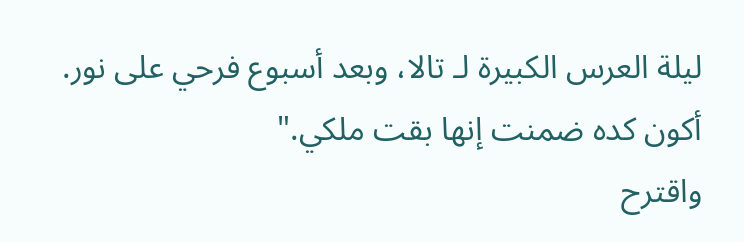ليلة العرس الكبيرة لـ تالا، وبعد أسبوع فرحي على نور. أكون كده ضمنت إنها بقت ملكي."
واقترح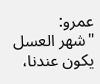عمرو:
"شهر العسل يكون عندنا،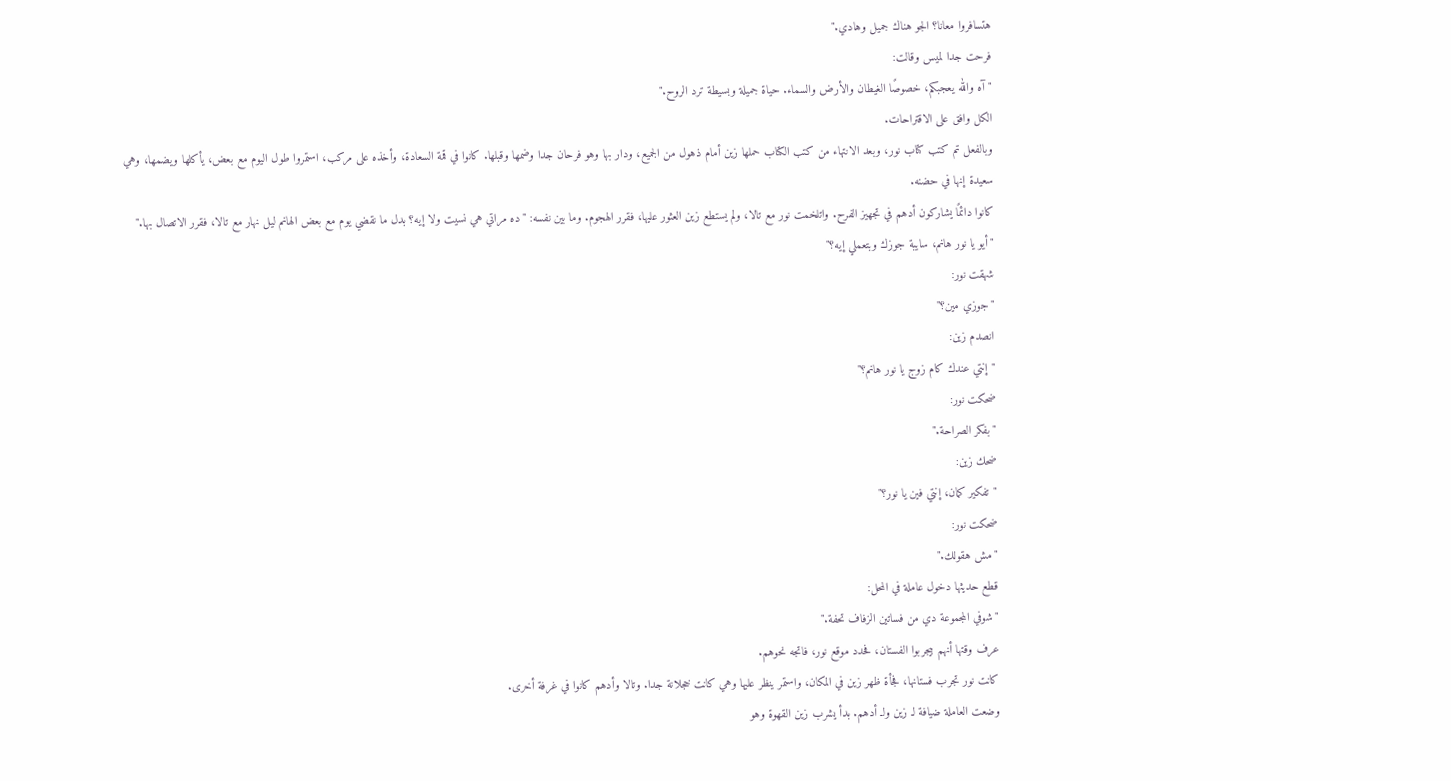هتسافروا معانا؟ الجو هناك جميل وهادي."
فرحت جدا لميس وقالت:
"آه والله يعجبكم، خصوصًا الغيطان والأرض والسماء. حياة جميلة وبسيطة ترد الروح."
الكل وافق على الاقتراحات.
وبالفعل تم كتب كتاب نور، وبعد الانتهاء من كتب الكتاب حملها زين أمام ذهول من الجميع، ودار بها وهو فرحان جدا وضمها وقبلها. كانوا في قمة السعادة، وأخذه على مركب، استمروا طول اليوم مع بعض، يأكلها ويضمها، وهي سعيدة إنها في حضنه.
كانوا دائمًا يشاركون أدهم في تجهيز الفرح. واتلخمت نور مع تالا، ولم يستطع زين العثور عليها، فقرر الهجوم. وما بين نفسه: "ده مراتي هي نسيت ولا إيه؟ بدل ما نقضي يوم مع بعض الهانم ليل نهار مع تالا، فقرر الاتصال بها."
"أيو يا نور هانم، سايبة جوزك وبتعملي إيه؟"
شهقت نور:
"جوزي مين؟"
انصدم زين:
"إنتي عندك كام زوج يا نور هانم؟"
ضحكت نور:
"بفكر الصراحة."
ضحك زين:
"تفكير كمان، إنتي فين يا نور؟"
ضحكت نور:
"مش هقولك."
قطع حديثها دخول عاملة في المحل:
"شوفي المجموعة دي من فساتين الزفاف تحفة."
عرف وقتها أنهم بيجربوا الفستان، فحدد موقع نور، فاتجه نحوهم.
كانت نور تجرب فستانها، فجأة ظهر زين في المكان، واستمر ينظر عليها وهي كانت خجلانة جدا. وتالا وأدهم كانوا في غرفة أخرى.
وضعت العاملة ضيافة لـ زين ولـ أدهم. بدأ يشرب زين القهوة وهو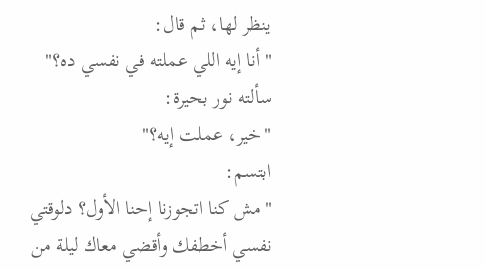ينظر لها، ثم قال:
"أنا إيه اللي عملته في نفسي ده؟"
سألته نور بحيرة:
"خير، عملت إيه؟"
ابتسم:
"مش كنا اتجوزنا إحنا الأول؟ دلوقتي نفسي أخطفك وأقضي معاك ليلة من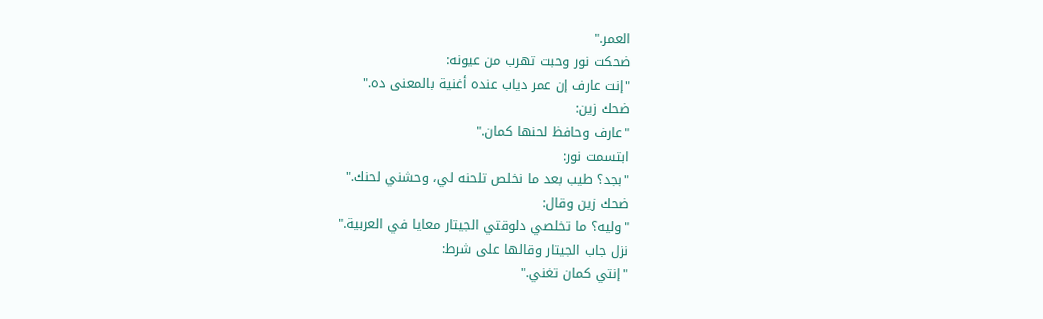العمر."
ضحكت نور وحبت تهرب من عيونه:
"إنت عارف إن عمر دياب عنده أغنية بالمعنى ده."
ضحك زين:
"عارف وحافظ لحنها كمان."
ابتسمت نور:
"بجد؟ طيب بعد ما نخلص تلحنه لي، وحشني لحنك."
ضحك زين وقال:
"وليه؟ ما تخلصي دلوقتي الجيتار معايا في العربية."
نزل جاب الجيتار وقالها على شرط:
"إنتي كمان تغني."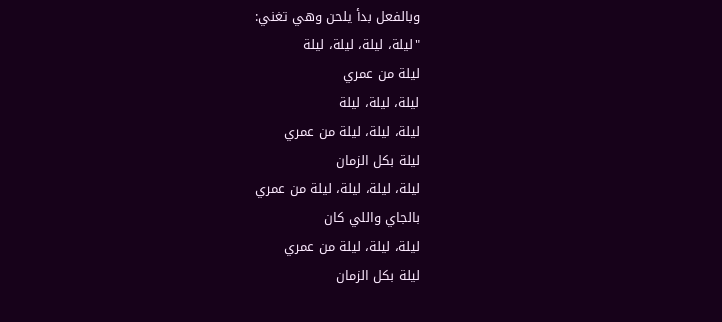وبالفعل بدأ يلحن وهي تغني:
"ليلة، ليلة، ليلة، ليلة
ليلة من عمري
ليلة، ليلة، ليلة
ليلة، ليلة، ليلة من عمري
ليلة بكل الزمان
ليلة، ليلة، ليلة، ليلة من عمري
بالجاي واللي كان
ليلة، ليلة، ليلة من عمري
ليلة بكل الزمان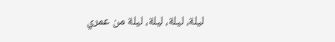ليلة، ليلة، ليلة، ليلة من عمري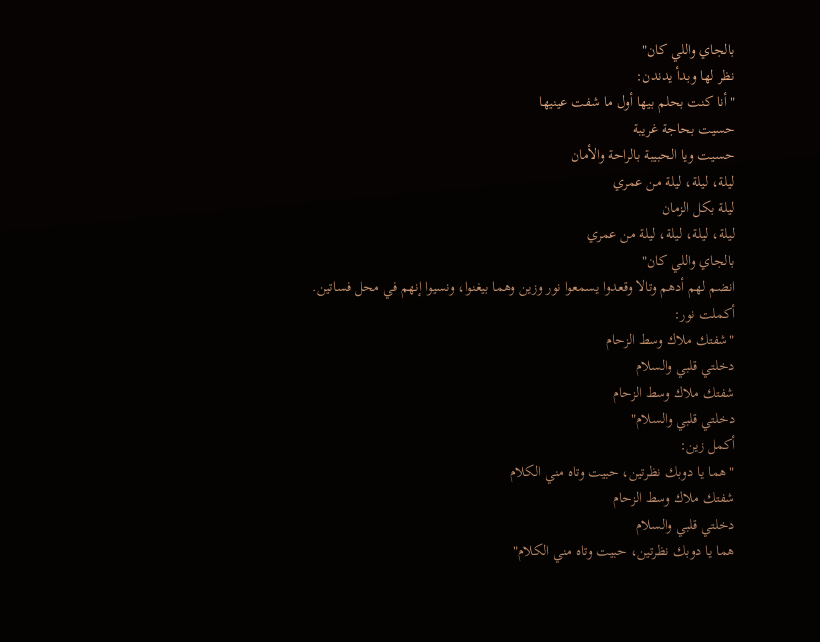بالجاي واللي كان"
نظر لها وبدأ يدندن:
"أنا كنت بحلم بيها أول ما شفت عينيها
حسيت بحاجة غريبة
حسيت ويا الحبيبة بالراحة والأمان
ليلة، ليلة، ليلة من عمري
ليلة بكل الزمان
ليلة، ليلة، ليلة، ليلة من عمري
بالجاي واللي كان"
انضم لهم أدهم وتالا وقعدوا يسمعوا نور وزين وهما بيغنوا، ونسيوا إنهم في محل فساتين.
أكملت نور:
"شفتك ملاك وسط الزحام
دخلتي قلبي والسلام
شفتك ملاك وسط الزحام
دخلتي قلبي والسلام"
أكمل زين:
"هما يا دوبك نظرتين، حبيت وتاه مني الكلام
شفتك ملاك وسط الزحام
دخلتي قلبي والسلام
هما يا دوبك نظرتين، حبيت وتاه مني الكلام"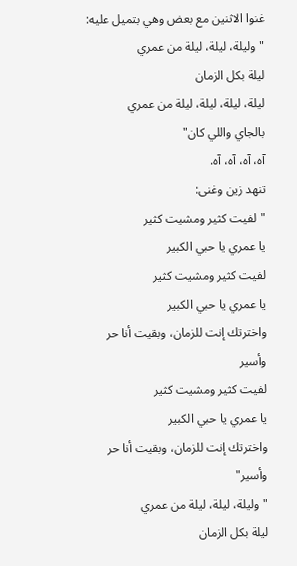غنوا الاثنين مع بعض وهي بتميل عليه:
"وليلة، ليلة، ليلة من عمري
ليلة بكل الزمان
ليلة، ليلة، ليلة، ليلة من عمري
بالجاي واللي كان"
آه، آه، آه، آه.
تنهد زين وغنى:
"لفيت كثير ومشيت كثير
يا عمري يا حبي الكبير
لفيت كثير ومشيت كثير
يا عمري يا حبي الكبير
واخترتك إنت للزمان، وبقيت أنا حر وأسير
لفيت كثير ومشيت كثير
يا عمري يا حبي الكبير
واخترتك إنت للزمان، وبقيت أنا حر وأسير"
"وليلة، ليلة، ليلة من عمري
ليلة بكل الزمان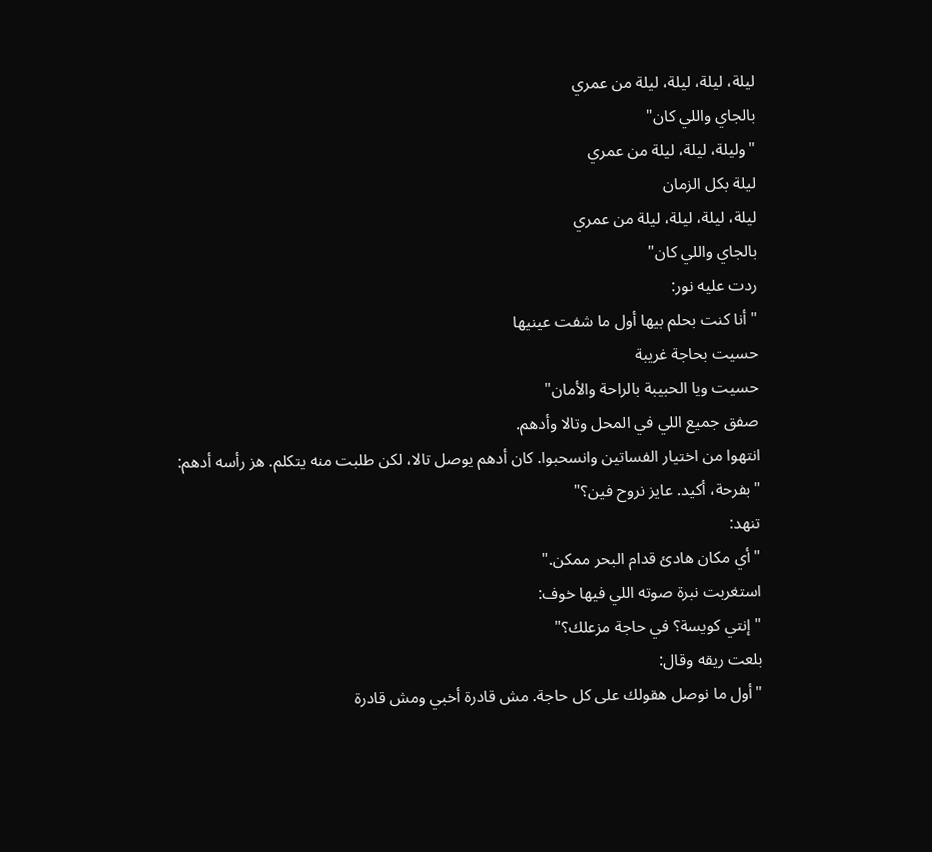ليلة، ليلة، ليلة، ليلة من عمري
بالجاي واللي كان"
"وليلة، ليلة، ليلة من عمري
ليلة بكل الزمان
ليلة، ليلة، ليلة، ليلة من عمري
بالجاي واللي كان"
ردت عليه نور:
"أنا كنت بحلم بيها أول ما شفت عينيها
حسيت بحاجة غريبة
حسيت ويا الحبيبة بالراحة والأمان"
صفق جميع اللي في المحل وتالا وأدهم.
انتهوا من اختيار الفساتين وانسحبوا. كان أدهم يوصل تالا، لكن طلبت منه يتكلم. هز رأسه أدهم:
"بفرحة، أكيد. عايز نروح فين؟"
تنهد:
"أي مكان هادئ قدام البحر ممكن."
استغربت نبرة صوته اللي فيها خوف:
"إنتي كويسة؟ في حاجة مزعلك؟"
بلعت ريقه وقال:
"أول ما نوصل هقولك على كل حاجة. مش قادرة أخبي ومش قادرة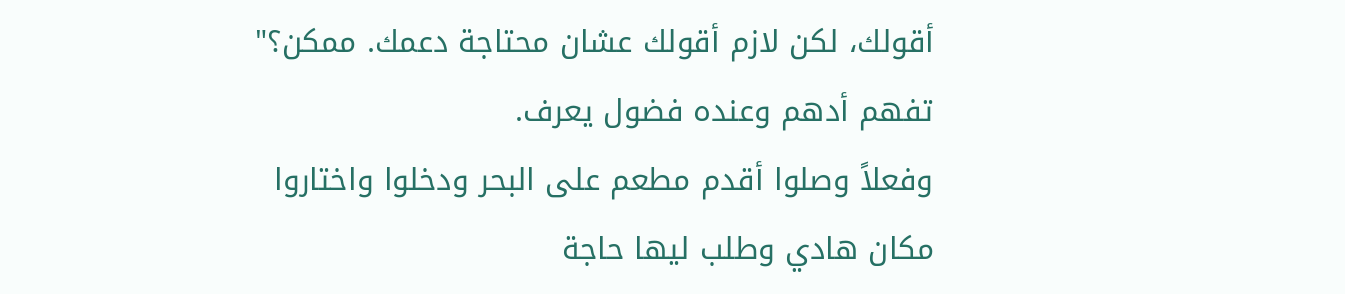أقولك، لكن لازم أقولك عشان محتاجة دعمك. ممكن؟"
تفهم أدهم وعنده فضول يعرف.
وفعلاً وصلوا أقدم مطعم على البحر ودخلوا واختاروا مكان هادي وطلب ليها حاجة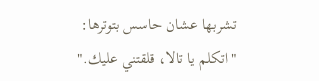تشربها عشان حاسس بتوترها:
"اتكلم يا تالا، قلقتني عليك."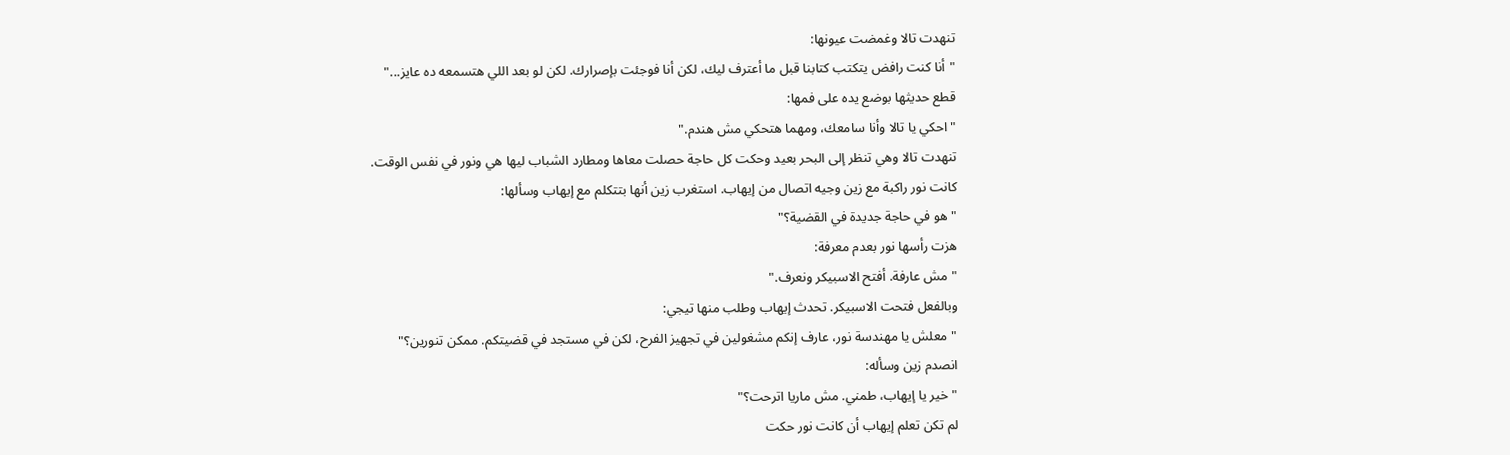تنهدت تالا وغمضت عيونها:
"أنا كنت رافض يتكتب كتابنا قبل ما أعترف ليك، لكن أنا فوجئت بإصرارك. لكن لو بعد اللي هتسمعه ده عايز..."
قطع حديثها بوضع يده على فمها:
"احكي يا تالا وأنا سامعك، ومهما هتحكي مش هندم."
تنهدت تالا وهي تنظر إلى البحر بعيد وحكت كل حاجة حصلت معاها ومطارد الشباب ليها هي ونور في نفس الوقت.
كانت نور راكبة مع زين وجيه اتصال من إيهاب. استغرب زين أنها بتتكلم مع إيهاب وسألها:
"هو في حاجة جديدة في القضية؟"
هزت رأسها نور بعدم معرفة:
"مش عارفة. أفتح الاسبيكر ونعرف."
وبالفعل فتحت الاسبيكر. تحدث إيهاب وطلب منها تيجي:
"معلش يا مهندسة نور، عارف إنكم مشغولين في تجهيز الفرح، لكن في مستجد في قضيتكم. ممكن تنورين؟"
انصدم زين وسأله:
"خير يا إيهاب، طمني. مش ماريا اترحت؟"
لم تكن تعلم إيهاب أن كانت نور حكت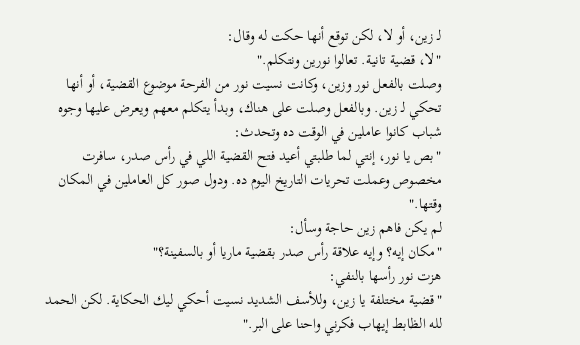لـ زين، أو لا، لكن توقع أنها حكت له وقال:
"لا، قضية تانية. تعالوا نورين ونتكلم."
وصلت بالفعل نور وزين، وكانت نسيت نور من الفرحة موضوع القضية، أو أنها تحكي لـ زين. وبالفعل وصلت على هناك، وبدأ يتكلم معهم ويعرض عليها وجوه شباب كانوا عاملين في الوقت ده وتحدث:
"بص يا نور، إنتي لما طلبتي أعيد فتح القضية اللي في رأس صدر، سافرت مخصوص وعملت تحريات التاريخ اليوم ده. ودول صور كل العاملين في المكان وقتها."
لم يكن فاهم زين حاجة وسأل:
"مكان إيه؟ وإيه علاقة رأس صدر بقضية ماريا أو بالسفينة؟"
هزت نور رأسها بالنفي:
"قضية مختلفة يا زين، وللأسف الشديد نسيت أحكي ليك الحكاية. لكن الحمد لله الظابط إيهاب فكرني واحنا على البر."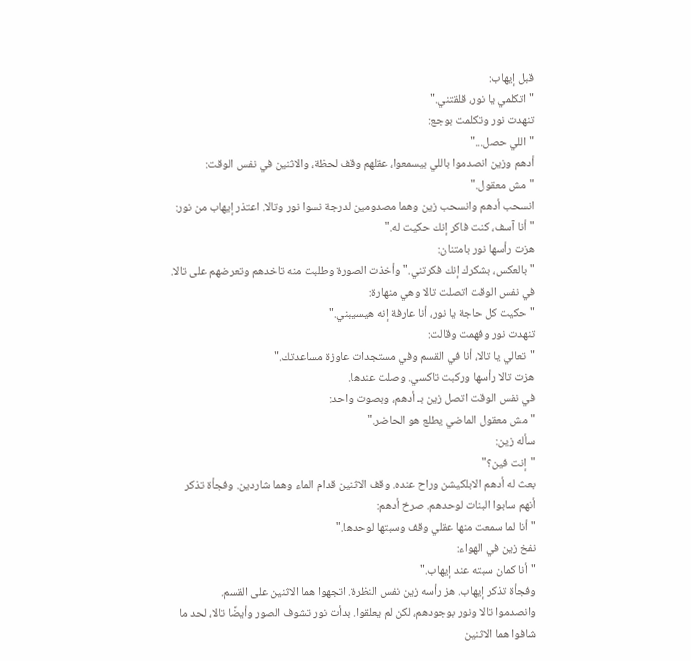قبل إيهاب:
"اتكلمي يا نور، قلقتني."
تنهدت نور وتكلمت بوجع:
"اللي حصل..."
أدهم وزين انصدموا باللي بيسمعوا، عقلهم وقف لحظة، والاثنين في نفس الوقت:
"مش معقول."
انسحب أدهم وانسحب زين وهما مصدومين لدرجة نسوا نور وتالا. اعتذر إيهاب من نور:
"أنا آسف، كنت فاكر إنك حكيت له."
هزت رأسها نور بامتنان:
"بالعكس، بشكرك إنك فكرتني." وأخذت الصورة وطلبت منه تاخدهم وتعرضهم على تالا.
في نفس الوقت اتصلت تالا وهي منهارة:
"حكيت كل حاجة يا نور، أنا عارفة إنه هيسيبني."
تنهدت نور وفهمت وقالت:
"تعالي يا تالا، أنا في القسم وفي مستجدات عاوزة مساعدتك."
هزت تالا رأسها وركبت تاكسي. وصلت عندها.
في نفس الوقت اتصل زين بـ أدهم، وبصوت واحد:
"مش معقول الماضي يطلع هو الحاضر."
سأله زين:
"إنت فين؟"
بعث له أدهم الابلكيشن وراح عنده. وقف الاثنين قدام الماء وهما شاردين. وفجأة تذكر أنهم سابوا البنات لوحدهم. صرخ أدهم:
"أنا لما سمعت منها عقلي وقف وسبتها لوحدها."
نفخ زين في الهواء:
"أنا كمان سبته عند إيهاب."
وفجأة تذكر إيهاب. هز رأسه زين نفس النظرة. اتجهوا هما الاثنين على القسم.
وانصدموا تالا ونور بوجودهم، لكن لم يعلقوا. بدأت نور تشوف الصور وأيضًا تالا، لحد ما شافوا هما الاثنين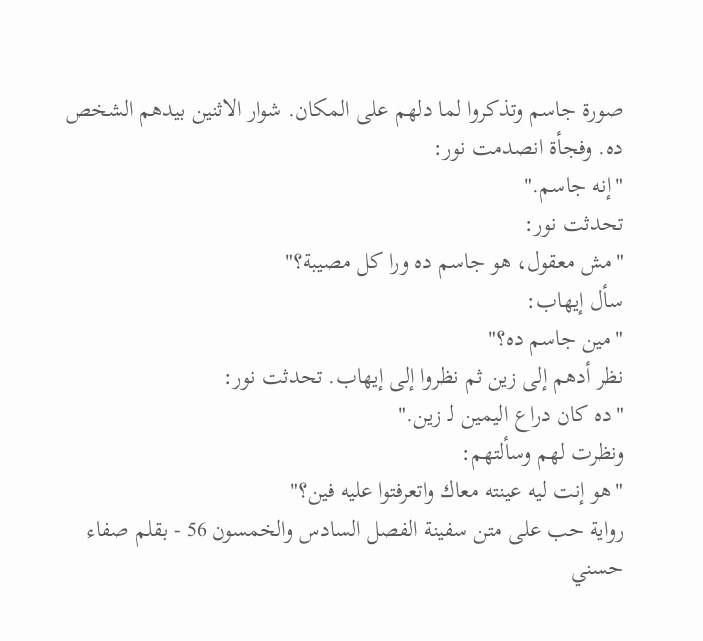صورة جاسم وتذكروا لما دلهم على المكان. شوار الاثنين بيدهم الشخص ده. وفجأة انصدمت نور:
"إنه جاسم."
تحدثت نور:
"مش معقول، هو جاسم ده ورا كل مصيبة؟"
سأل إيهاب:
"مين جاسم ده؟"
نظر أدهم إلى زين ثم نظروا إلى إيهاب. تحدثت نور:
"ده كان دراع اليمين لـ زين."
ونظرت لهم وسألتهم:
"هو إنت ليه عينته معاك واتعرفتوا عليه فين؟"
رواية حب على متن سفينة الفصل السادس والخمسون 56 - بقلم صفاء حسني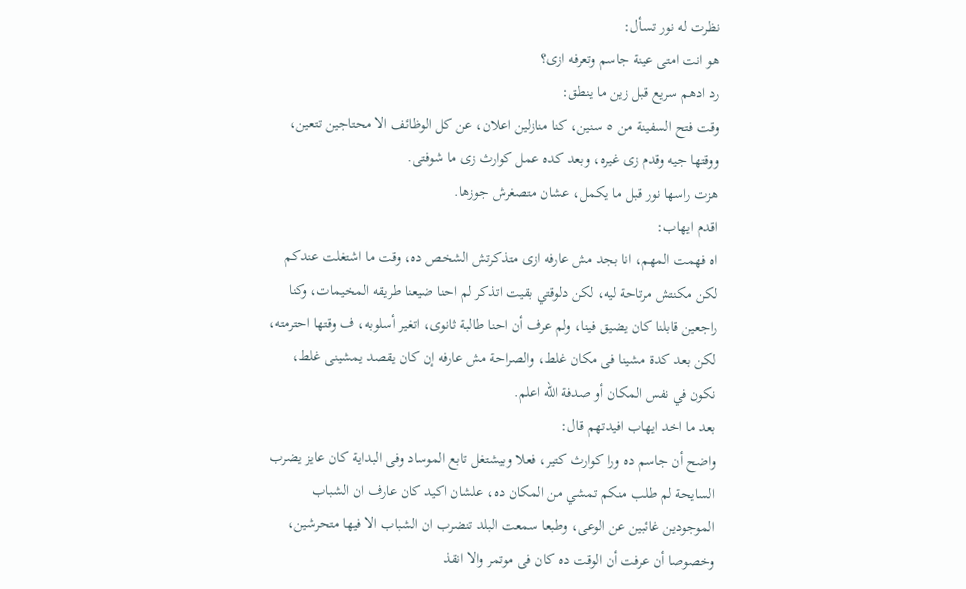نظرت له نور تسأل:
هو انت امتى عينة جاسم وتعرفه ازى؟
رد ادهم سريع قبل زين ما ينطق:
وقت فتح السفينة من ٥ سنين، كنا منازلين اعلان، عن كل الوظائف الا محتاجين تتعين، ووقتها جيه وقدم زى غيره، وبعد كده عمل كوارث زى ما شوفتى.
هزت راسها نور قبل ما يكمل، عشان متصغرش جوزها.
اقدم ايهاب:
اه فهمت المهم، انا بجد مش عارفه ازى متذكرتش الشخص ده، وقت ما اشتغلت عندكم لكن مكنتش مرتاحة ليه، لكن دلوقتي بقيت اتذكر لم احنا ضيعنا طريقه المخيمات، وكنا راجعين قابلنا كان يضيق فينا، ولم عرف أن احنا طالبة ثانوى، اتغير أسلوبه، ف وقتها احترمته، لكن بعد كدة مشينا فى مكان غلط، والصراحة مش عارفه إن كان يقصد يمشينى غلط، نكون في نفس المكان أو صدفة الله اعلم.
بعد ما اخد ايهاب افيدتهم قال:
واضح أن جاسم ده ورا كوارث كتير، فعلا وبيشتغل تابع الموساد وفى البداية كان عايز يضرب السايحة لم طلب منكم تمشي من المكان ده، علشان اكيد كان عارف ان الشباب الموجودين غائبين عن الوعى، وطبعا سمعت البلد تنضرب ان الشباب الا فيها متحرشين، وخصوصا أن عرفت أن الوقت ده كان فى موتمر والا انقذ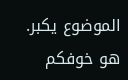الموضوع يكبر. هو خوفكم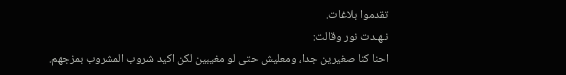تقدموا بلاغات.
نـهـدت نور وقالت:
احنا كنا صغيرين جدا، ومعليش حتى لو مغيبين لكن اكيد شروب المشروب بمزجهم.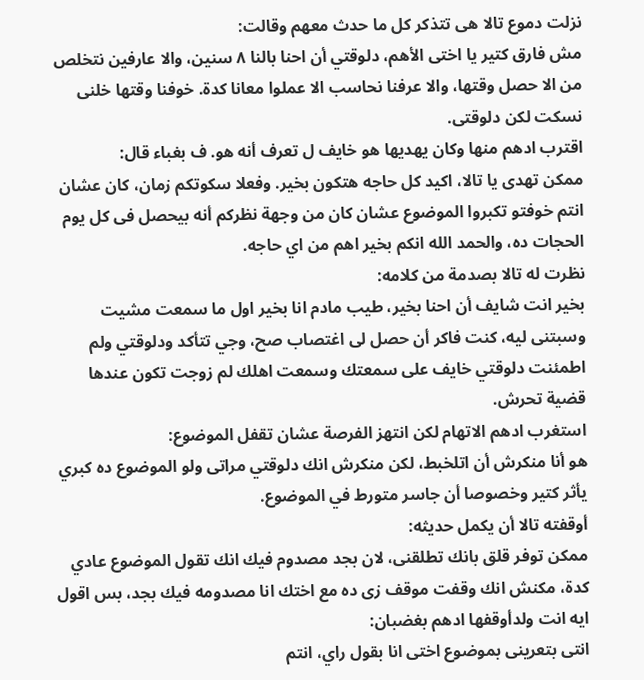نزلت دموع تالا هى تتذكر كل ما حدث معهم وقالت:
مش فارق كتير يا اختى الأهم، دلوقتي أن احنا بالنا ٨ سنين، والا عارفين نتخلص من الا حصل وقتها، والا عرفنا نحاسب الا عملوا معانا كدة. خوفنا وقتها خلنى نسكت لكن دلوقتى.
اقترب ادهم منها وكان يهديها هو خايف ل تعرف أنه هو. ف بغباء قال:
ممكن تهدى يا تالا، اكيد كل حاجه هتكون بخير. وفعلا سكوتكم زمان، كان عشان انتم خوفتو تكبروا الموضوع عشان كان من وجهة نظركم أنه بيحصل فى كل يوم الحجات ده، والحمد الله انكم بخير اهم من اي حاجه.
نظرت له تالا بصدمة من كلامه:
بخير انت شايف أن احنا بخير، طيب مادم انا بخير اول ما سمعت مشيت وسبتنى ليه، كنت فاكر أن حصل لى اغتصاب صح، وجي تتأكد ودلوقتي ولم اطمئنت دلوقتي خايف على سمعتك وسمعت اهلك لم زوجت تكون عندها قضية تحرش.
استغرب ادهم الاتهام لكن انتهز الفرصة عشان تقفل الموضوع:
هو أنا منكرش أن اتلخبط، لكن منكرش انك دلوقتي مراتى ولو الموضوع ده كبري يأثر كتير وخصوصا أن جاسر متورط في الموضوع.
أوقفته تالا أن يكمل حديثه:
ممكن توفر قلق بانك تطلقنى، لان بجد مصدوم فيك انك تقول الموضوع عادي كدة، مكنش انك وقفت موقف زى ده مع اختك انا مصدومه فيك بجد، بس اقول ايه انت ولدأوقفها ادهم بغضبان:
انتى بتعرينى بموضوع اختى انا بقول راي، انتم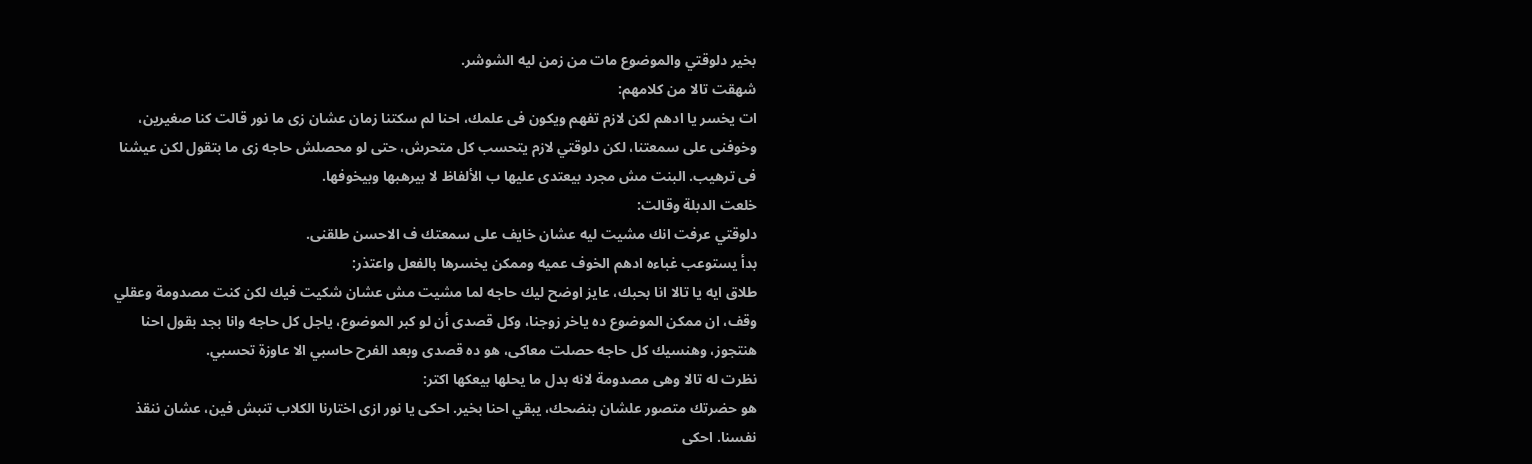بخير دلوقتي والموضوع مات من زمن ليه الشوشر.
شهقت تالا من كلامهم:
ات يخسر يا ادهم لكن لازم تفهم ويكون فى علمك، احنا لم سكتنا زمان عشان زى ما نور قالت كنا صغيرين، وخوفنى على سمعتنا، لكن دلوقتي لازم يتحسب كل متحرش، حتى لو محصلش حاجه زى ما بتقول لكن عيشنا فى ترهيب. البنت مش مجرد بيعتدى عليها ب الألفاظ لا بيرهبها وبيخوفها.
خلعت الدبلة وقالت:
دلوقتي عرفت انك مشيت ليه عشان خايف على سمعتك ف الاحسن طلقنى.
بدأ يستوعب غباءه ادهم الخوف عميه وممكن يخسرها بالفعل واعتذر:
طلاق ايه يا تالا انا بحبك، عايز اوضح ليك حاجه لما مشيت مش عشان شكيت فيك لكن كنت مصدومة وعقلي وقف، ان ممكن الموضوع ده ياخر زوجنا، وكل قصدى أن لو كبر الموضوع، ياجل كل حاجه وانا بجد بقول احنا هنتجوز، وهنسيك كل حاجه حصلت معاكى، هو ده قصدى وبعد الفرح حاسبي الا عاوزة تحسبي.
نظرت له تالا وهى مصدومة لانه بدل ما يحلها بيعكها اكتر:
هو حضرتك متصور علشان بنضحك، يبقي احنا بخير. احكى يا نور ازى اختارنا الكلاب تنبش فين، عشان ننقذ نفسنا. احكى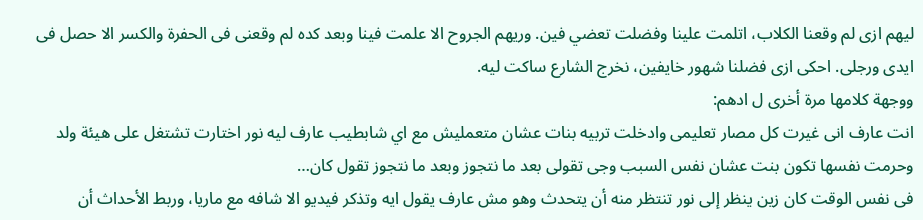ليهم ازى لم وقعنا الكلاب، اتلمت علينا وفضلت تعضي فين. وريهم الجروح الا علمت فينا وبعد كده لم وقعنى فى الحفرة والكسر الا حصل فى ايدى ورجلى. احكى ازى فضلنا شهور خايفين، نخرج الشارع ساكت ليه.
ووجهة كلامها مرة أخرى ل ادهم:
انت عارف انى غيرت كل مصار تعليمى وادخلت تربيه بنات عشان متعمليش مع اي شابطيب عارف ليه نور اختارت تشتغل على هيئة ولد وحرمت نفسها تكون بنت عشان نفس السبب وجى تقولى بعد ما نتجوز وبعد ما نتجوز تقول كان…
فى نفس الوقت كان زين ينظر إلى نور تنتظر منه أن يتحدث وهو مش عارف يقول ايه وتذكر فيديو الا شافه مع ماريا، وربط الأحداث أن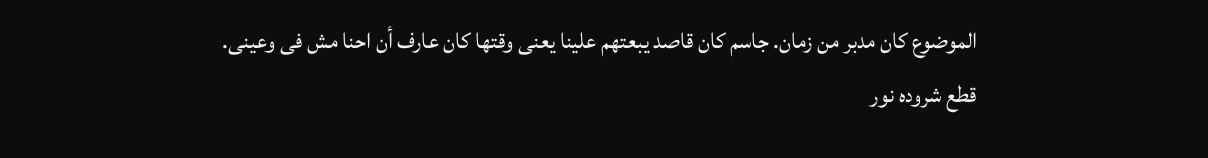الموضوع كان مدبر من زمان. جاسم كان قاصد يبعتهم علينا يعنى وقتها كان عارف أن احنا مش فى وعينى.
قطع شروده نور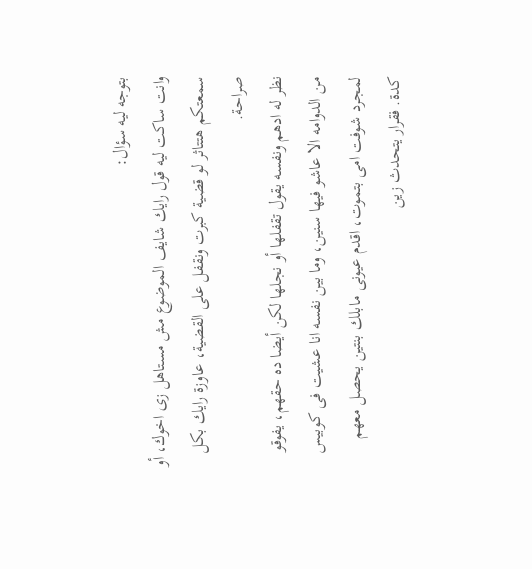بتوجه ليه سؤال:
وانت ساكت ليه قول رايك شايف الموضوع مش مستاهل زى اخوك، أو سمعتكم هتتاثر لو قضية كبرت ونقفل على القضية، عاوزة رايك بكل صراحة.
نظر له ادهم ونفسه يقول تقفلها أو نجلها لكن أيضا ده حقهم، يفوقو من الدوامه الا عاشو فيها سنين، وما بين نفسه انا عشيت فى كوبيس لمجرد شوفت امى بتموت، اقدم عيونى مابلك بنتين يحصل معهم كدة. فقرار يتحدث زين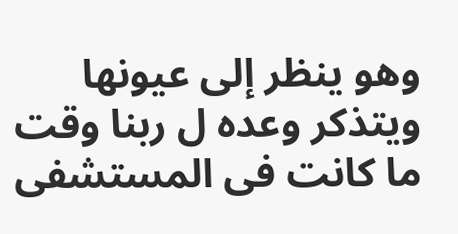وهو ينظر إلى عيونها ويتذكر وعده ل ربنا وقت ما كانت فى المستشفى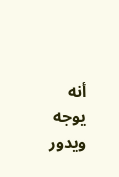أنه يوجه ويدور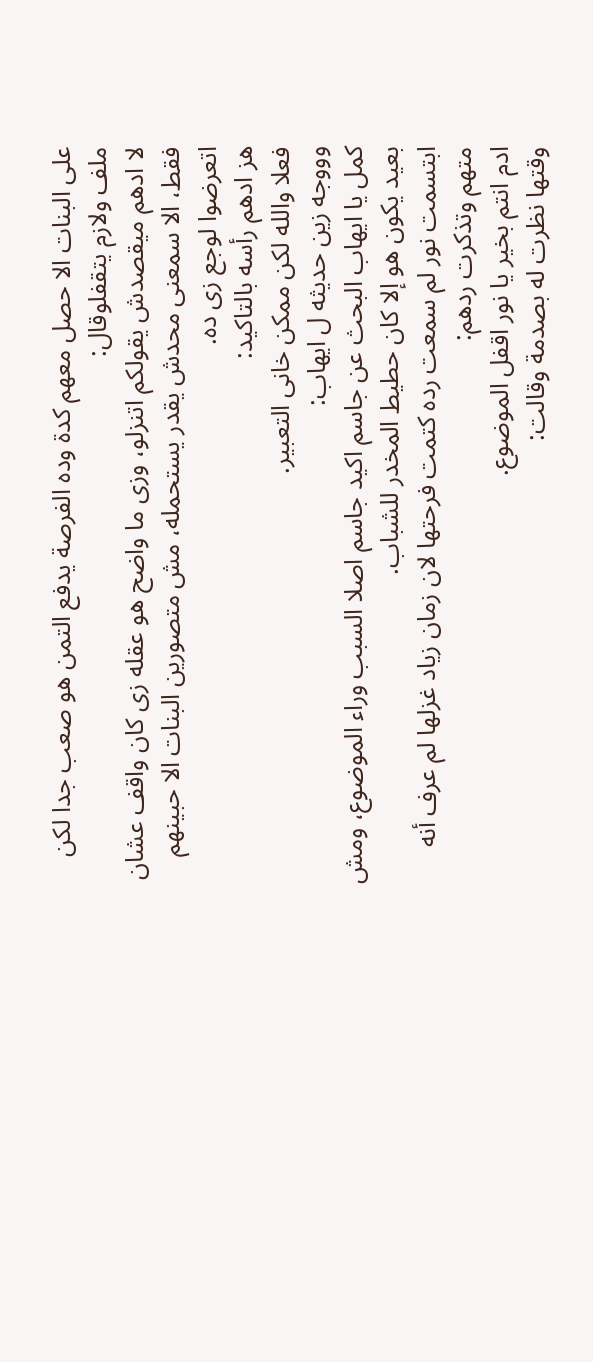على البنات الا حصل معهم كدة وده الفرصة يدفع التمن هو صعب جدا لكن ملف ولازم يتقفلوقال:
لا ادهم ميقصدش يقولكم اتنزلو، وزى ما واضح هو عقله زى كان واقف عشان فقط، الا سمعنى محدش يقدر يستحمله، مش متصورين البنات الا حبينهم اتعرضوا لوجع زى ده.
هز ادهم رأسه بالتاكيد:
فعلا والله لكن ممكن خانى التعبير.
وووجه زين حديثه ل ايهاب:
كمل يا ايهاب البحث عن جاسم اكيد جاسم اصلا السبب وراء الموضوع، ومش بعيد يكون هو إلا كان حطيط المخدر للشباب.
ابتسمت نور لم سمعت رده كتمت فرحتها لان زمان زياد غزلها لم عرف أنه متهم وتذكرت ردهم:
ادم انتم بخير يا نور اقفل الموضوع.
وقتها نظرت له بصدمة وقالت: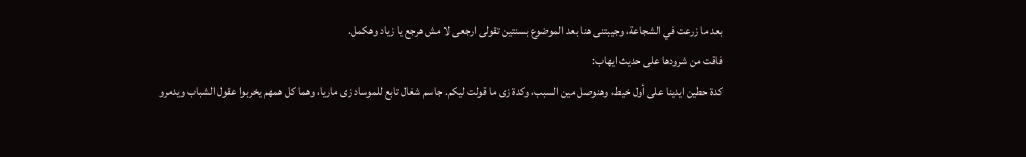بعد ما زرعت في الشجاعة، وجيبتنى هنا بعد الموضوع بسنتين تقولى ارجعى لا مش هرجع يا زياد وهكمل.
فاقت من شرودها على حديث ايهاب:
كدة حطين ايدينا على أول خيط، وهنوصل مين السبب، وكدة زى ما قولت ليكم. جاسم شغال تابع للموساد زى ماريا، وهما كل همهم يخربوا عقول الشباب ويدمرو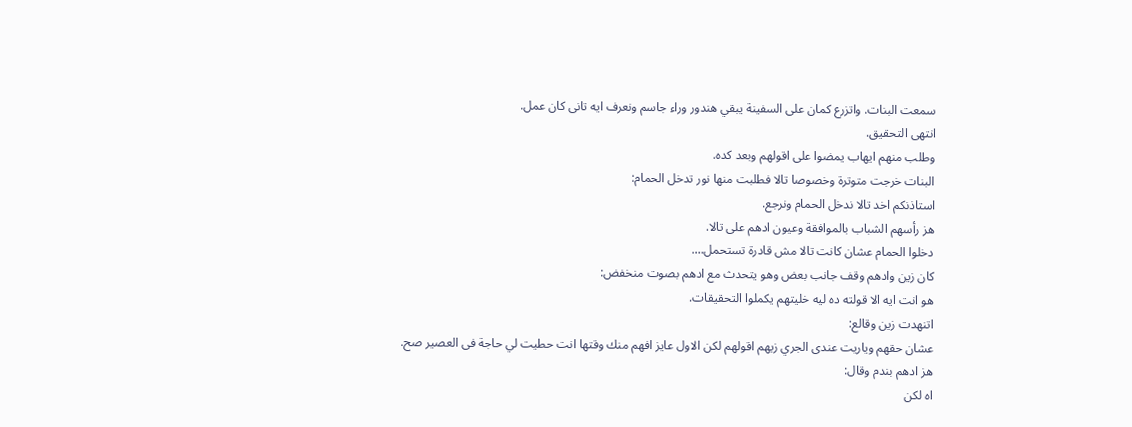سمعت البنات. واتزرع كمان على السفينة يبقي هندور وراء جاسم ونعرف ايه تانى كان عمل.
انتهى التحقيق.
وطلب منهم ايهاب يمضوا على اقولهم وبعد كده.
البنات خرجت متوترة وخصوصا تالا فطلبت منها نور تدخل الحمام:
استاذنكم اخد تالا ندخل الحمام ونرجع.
هز رأسهم الشباب بالموافقة وعيون ادهم على تالا.
دخلوا الحمام عشان كانت تالا مش قادرة تستحمل….
كان زين وادهم وقف جانب بعض وهو يتحدث مع ادهم بصوت منخفض:
هو انت ايه الا قولته ده ليه خليتهم يكملوا التحقيقات.
اتنهدت زين وقالع:
عشان حقهم وياريت عندى الجري زيهم اقولهم لكن الاول عايز افهم منك وقتها انت حطيت لي حاجة فى العصير صح.
هز ادهم بندم وقال:
اه لكن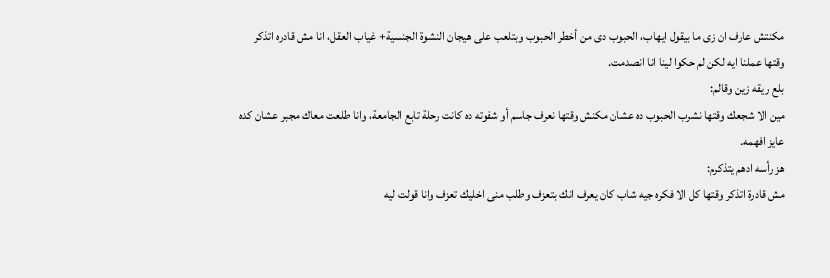مكنتش عارف ان زى ما بيقول ايهاب، الحبوب دى من أخطر الحبوب وبتلعب على هيجان النشوة الجنسية+ غياب العقل، انا مش قادره اتذكر وقتها عملنا ايه لكن لم حكوا لينا انا انصدمت.
بلع ريقه زين وقالم:
مين الا شجعك وقتها نشرب الحبوب ده عشان مكنش وقتها نعرف جاسم أو شفوته ده كانت رحلة تابع الجامعة، وانا طلعت معاك مجبر عشان كده عايز افهمه.
هز رأسه ادهم يتذكرم:
مش قادرة اتذكر وقتها كل الا فكره جيه شاب كان يعرف انك بتعزف وطلب منى اخليك تعزف وانا قولت ليه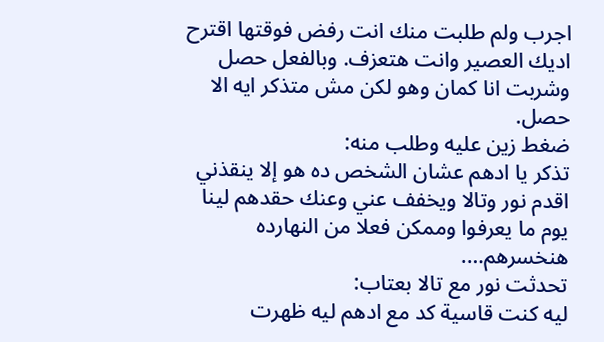اجرب ولم طلبت منك انت رفض فوقتها اقترح اديك العصير وانت هتعزف. وبالفعل حصل وشربت انا كمان وهو لكن مش متذكر ايه الا حصل.
ضغط زين عليه وطلب منه:
تذكر يا ادهم عشان الشخص ده هو إلا ينقذني اقدم نور وتالا ويخفف عني وعنك حقدهم لينا يوم ما يعرفوا وممكن فعلا من النهارده هنخسرهم….
تحدثت نور مع تالا بعتاب:
ليه كنت قاسية كد مع ادهم ليه ظهرت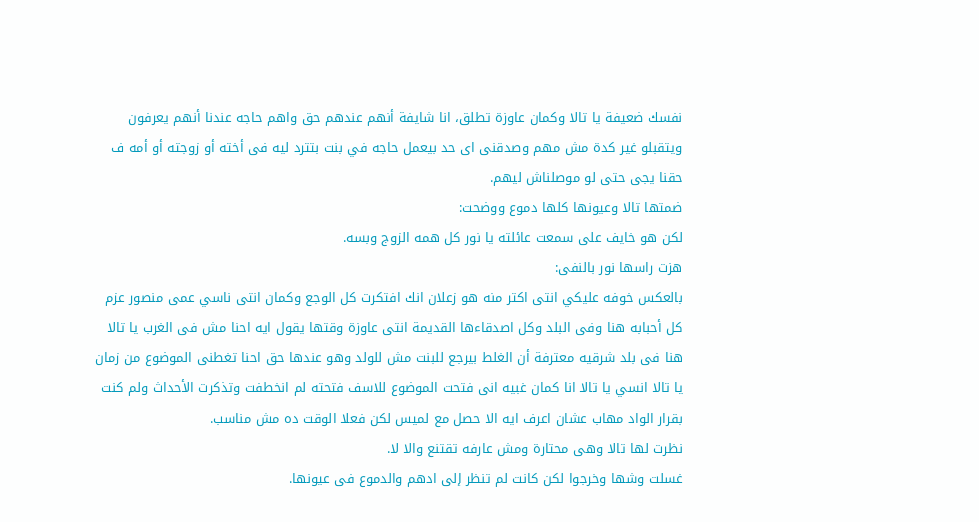نفسك ضعيفة يا تالا وكمان عاوزة تطلق، انا شايفة أنهم عندهم حق واهم حاجه عندنا أنهم يعرفون ويتقبلو غير كدة مش مهم وصدقنى اى حد بيعمل حاجه في بنت بتترد ليه فى أخته أو زوجته أو أمه ف حقنا يجى حتى لو موصلناش ليهم.
ضمتها تالا وعيونها كلها دموع ووضحت:
لكن هو خايف على سمعت عائلته يا نور كل همه الزوج وبسه.
هزت راسها نور بالنفى:
بالعكس خوفه عليكي انتى اكتر منه هو زعلان انك افتكرت كل الوجع وكمان انتى ناسي عمى منصور عزم كل أحبابه هنا وفى البلد وكل اصدقاءها القديمة انتى عاوزة وقتها يقول ايه احنا مش فى الغرب يا تالا هنا فى بلد شرقيه معترفة أن الغلط بيرجع للبنت مش للولد وهو عندها حق احنا تغطنى الموضوع من زمان يا تالا انسي يا تالا انا كمان غبيه انى فتحت الموضوع للاسف فتحته لم انخطفت وتذكرت الأحداث ولم كنت بقرار الواد مهاب عشان اعرف ايه الا حصل مع لميس لكن فعلا الوقت ده مش مناسب.
نظرت لها تالا وهى محتارة ومش عارفه تقتنع والا لا.
غسلت وشها وخرجوا لكن كانت لم تنظر إلى ادهم والدموع فى عيونها.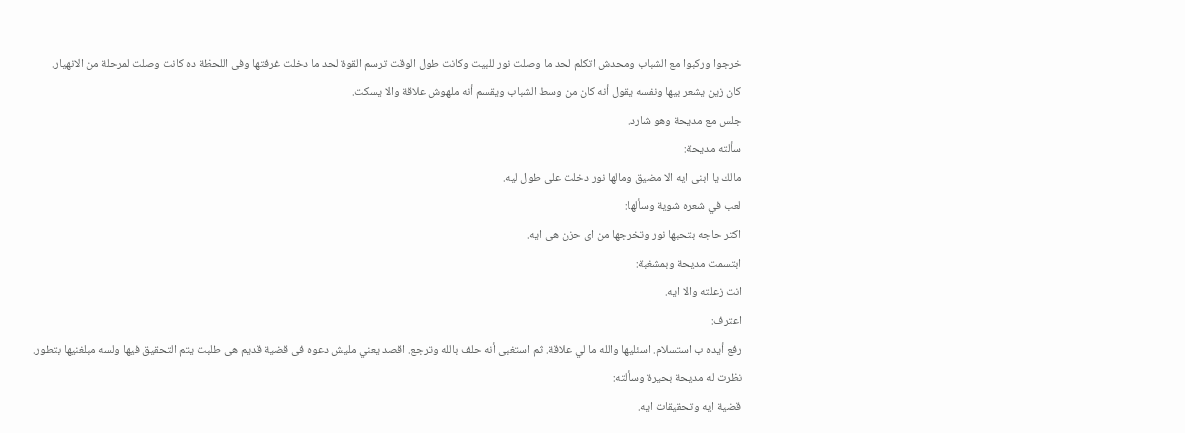خرجوا وركبوا مع الشباب ومحدش اتكلم لحد ما وصلت نور للبيت وكانت طول الوقت ترسم القوة لحد ما دخلت غرفتها وفى اللحظة ده كانت وصلت لمرحلة من الانهيار.
كان زين يشعر بيها ونفسه يقول أنه كان من وسط الشباب ويقسم أنه ملهوش علاقة والا يسكت.
جلس مع مديحة وهو شارد.
سألته مديحة:
مالك يا ابنى ايه الا مضيق ومالها نور دخلت على طول ليه.
لعب في شعره شوية وسألها:
اكتر حاجه بتحبها نور وتخرجها من اى حزن هى ايه.
ابتسمت مديحة وبمشغبة:
انت زعلته والا ايه.
اعترف:
رفع أيده ب استسلام. اسئليها والله ما لي علاقة. ثم استغبى أنه حلف بالله وترجع. اقصد يعني مليش دعوه فى قضية قديم هى طلبت يتم التحقيق فيها ولسه مبلغنيها بتطور.
نظرت له مديحة بحيرة وسألته:
قضية ايه وتحقيقات ايه.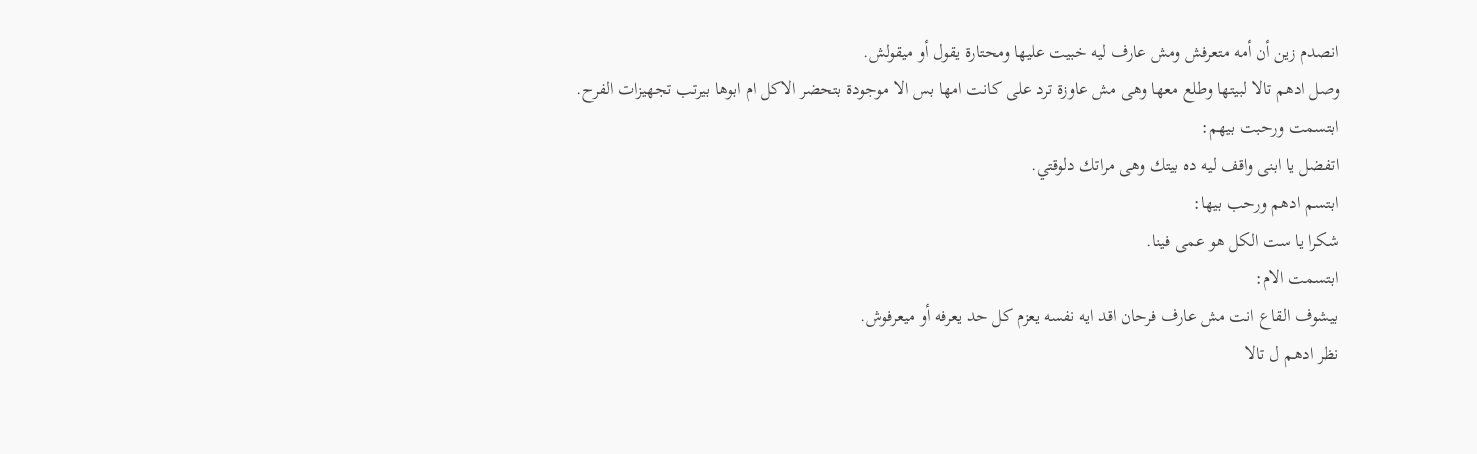انصدم زين أن أمه متعرفش ومش عارف ليه خبيت عليها ومحتارة يقول أو ميقولش.
وصل ادهم تالا لبيتها وطلع معها وهى مش عاوزة ترد على كانت امها بس الا موجودة بتحضر الاكل ام ابوها بيرتب تجهيزات الفرح.
ابتسمت ورحبت بيهم:
اتفضل يا ابنى واقف ليه ده بيتك وهى مراتك دلوقتي.
ابتسم ادهم ورحب بيها:
شكرا يا ست الكل هو عمى فينا.
ابتسمت الام:
بيشوف القاع انت مش عارف فرحان اقد ايه نفسه يعزم كل حد يعرفه أو ميعرفوش.
نظر ادهم ل تالا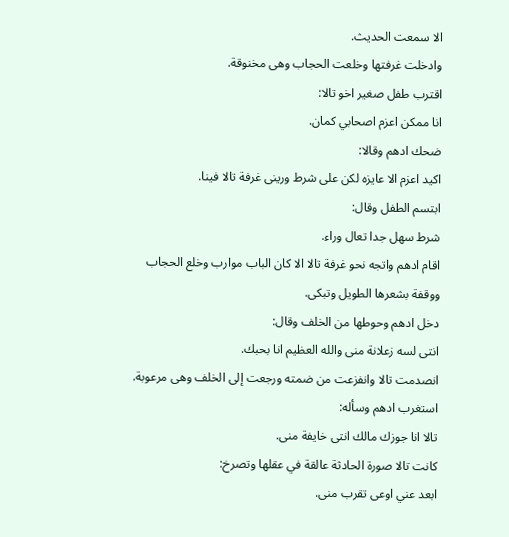الا سمعت الحديث.
وادخلت غرفتها وخلعت الحجاب وهى مخنوقة.
اقترب طفل صغير اخو تالا:
انا ممكن اعزم اصحابي كمان.
ضحك ادهم وقالا:
اكيد اعزم الا عايزه لكن على شرط ورينى غرفة تالا فينا.
ابتسم الطفل وقال:
شرط سهل جدا تعال وراء.
اقام ادهم واتجه نحو غرفة تالا الا كان الباب موارب وخلع الحجاب ووقفة بشعرها الطويل وتبكى.
دخل ادهم وحوطها من الخلف وقال:
انتى لسه زعلانة منى والله العظيم انا بحبك.
انصدمت تالا وانفزعت من ضمته ورجعت إلى الخلف وهى مرعوبة.
استغرب ادهم وسأله:
تالا انا جوزك مالك انتى خايفة منى.
كانت تالا صورة الحادثة عالقة في عقلها وتصرخ:
ابعد عني اوعى تقرب منى.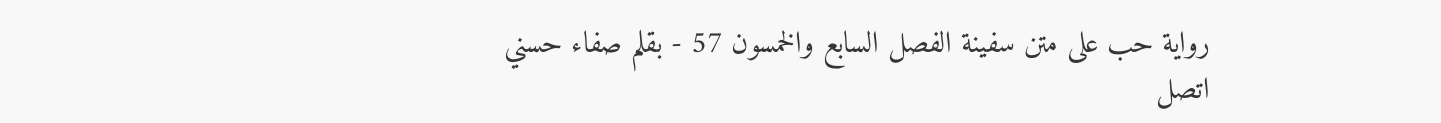رواية حب على متن سفينة الفصل السابع والخمسون 57 - بقلم صفاء حسني
اتصل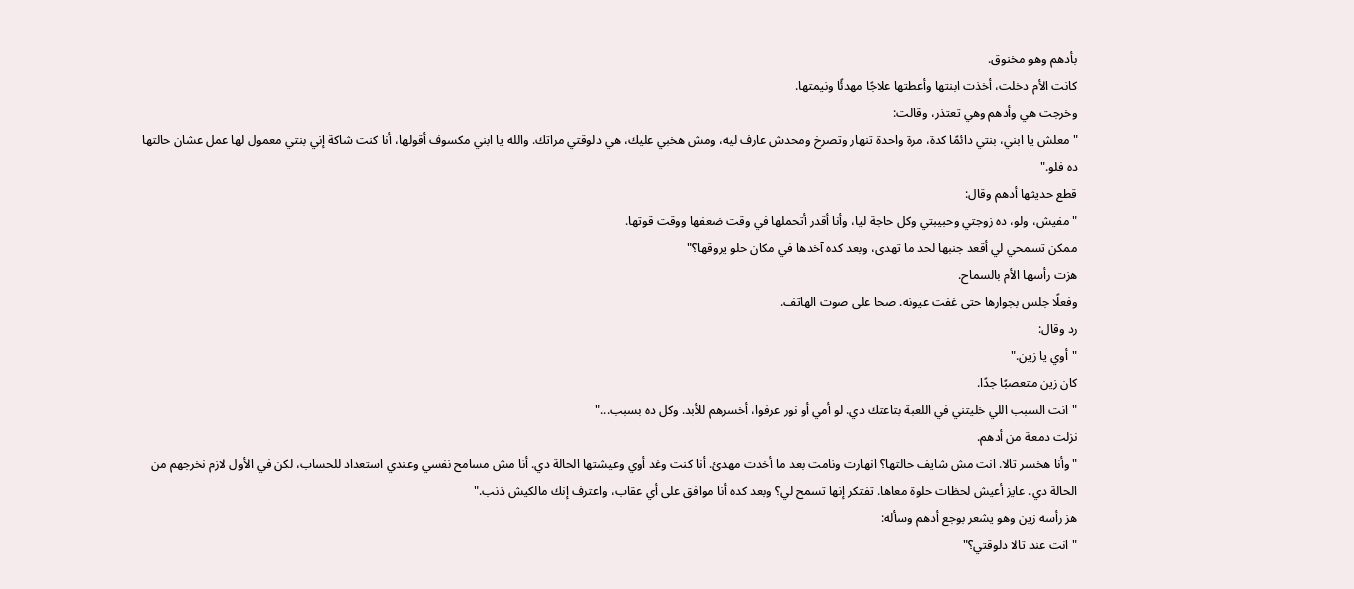بأدهم وهو مخنوق.
كانت الأم دخلت، أخذت ابنتها وأعطتها علاجًا مهدئًا ونيمتها.
وخرجت هي وأدهم وهي تعتذر، وقالت:
"معلش يا ابني، بنتي دائمًا كدة، مرة واحدة تنهار وتصرخ ومحدش عارف ليه، ومش هخبي عليك، هي دلوقتي مراتك. والله يا ابني مكسوف أقولها، أنا كنت شاكة إني بنتي معمول لها عمل عشان حالتها ده فلو."
قطع حديثها أدهم وقال:
"مفيش، ولو، ده زوجتي وحبيبتي وكل حاجة ليا، وأنا أقدر أتحملها في وقت ضعفها ووقت قوتها.
ممكن تسمحي لي أقعد جنبها لحد ما تهدى، وبعد كده آخدها في مكان حلو يروقها؟"
هزت رأسها الأم بالسماح.
وفعلًا جلس بجوارها حتى غفت عيونه. صحا على صوت الهاتف.
رد وقال:
"أوي يا زين."
كان زين متعصبًا جدًا.
"انت السبب اللي خليتني في اللعبة بتاعتك دي. لو أمي أو نور عرفوا، أخسرهم للأبد. وكل ده بسبب..."
نزلت دمعة من أدهم.
"وأنا هخسر تالا. انت مش شايف حالتها؟ انهارت ونامت بعد ما أخدت مهدئ. أنا كنت وغد أوي وعيشتها الحالة دي. أنا مش مسامح نفسي وعندي استعداد للحساب، لكن في الأول لازم نخرجهم من الحالة دي. عايز أعيش لحظات حلوة معاها. تفتكر إنها تسمح لي؟ وبعد كده أنا موافق على أي عقاب، واعترف إنك مالكيش ذنب."
هز رأسه زين وهو يشعر بوجع أدهم وسأله:
"انت عند تالا دلوقتي؟"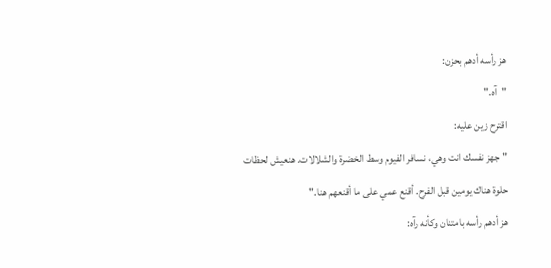هز رأسه أدهم بحزن:
"آه."
اقترح زين عليه:
"جهز نفسك انت وهي، نسافر الفيوم وسط الخضرة والشلالات. هنعيش لحظات حلوة هناك يومين قبل الفرح. أقنع عمي على ما أقنعهم هنا."
هز أدهم رأسه بامتنان وكأنه رآه: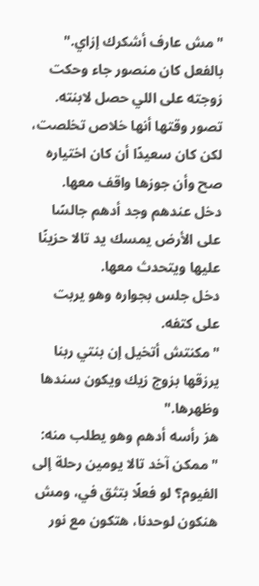"مش عارف أشكرك إزاي."
بالفعل كان منصور جاء وحكت زوجته على اللي حصل لابنته. تصور وقتها أنها خلاص تخلصت، لكن كان سعيدًا أن كان اختياره صح وأن جوزها واقف معها.
دخل عندهم وجد أدهم جالسًا على الأرض يمسك يد تالا حزينًا عليها ويتحدث معها.
دخل جلس بجواره وهو يربت على كتفه.
"مكنتش أتخيل إن بنتي ربنا يرزقها بزوج زيك ويكون سندها وظهرها."
هز رأسه أدهم وهو يطلب منه:
"ممكن آخد تالا يومين رحلة إلى الفيوم؟ لو فعلًا بتثق في، ومش هنكون لوحدنا، هتكون مع نور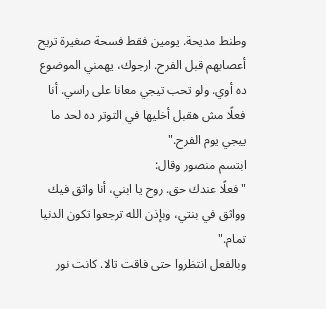وطنط مديحة. يومين فقط فسحة صغيرة تريح أعصابهم قبل الفرح. ارجوك، يهمني الموضوع ده أوي. ولو تحب تيجي معانا على راسي. أنا فعلًا مش هقبل أخليها في التوتر ده لحد ما ييجي يوم الفرح."
ابتسم منصور وقال:
"فعلًا عندك حق. روح يا ابني، أنا واثق فيك وواثق في بنتي، وبإذن الله ترجعوا تكون الدنيا تمام."
وبالفعل انتظروا حتى فاقت تالا. كانت نور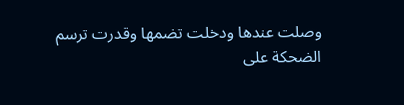وصلت عندها ودخلت تضمها وقدرت ترسم الضحكة على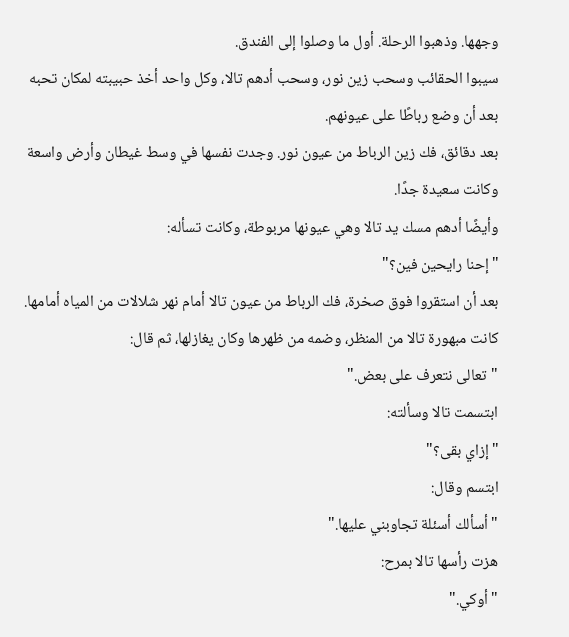وجهها. وذهبوا الرحلة. أول ما وصلوا إلى الفندق.
سيبوا الحقائب وسحب زين نور، وسحب أدهم تالا، وكل واحد أخذ حبيبته لمكان تحبه بعد أن وضع رباطًا على عيونهم.
بعد دقائق، فك زين الرباط من عيون نور. وجدت نفسها في وسط غيطان وأرض واسعة وكانت سعيدة جدًا.
وأيضًا أدهم مسك يد تالا وهي عيونها مربوطة، وكانت تسأله:
"إحنا رايحين فين؟"
بعد أن استقروا فوق صخرة، فك الرباط من عيون تالا أمام نهر شلالات من المياه أمامها. كانت مبهورة تالا من المنظر، وضمه من ظهرها وكان يغازلها، ثم قال:
"تعالى نتعرف على بعض."
ابتسمت تالا وسألته:
"إزاي بقى؟"
ابتسم وقال:
"أسألك أسئلة تجاوبني عليها."
هزت رأسها تالا بمرح:
"أوكي."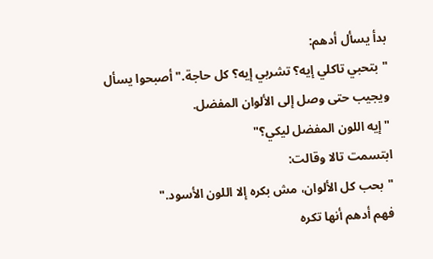بدأ يسأل أدهم:
"بتحبي تاكلي إيه؟ تشربي إيه؟ كل حاجة." أصبحوا يسأل ويجيب حتى وصل إلى الألوان المفضل.
"إيه اللون المفضل ليكي؟"
ابتسمت تالا وقالت:
"بحب كل الألوان، مش بكره إلا اللون الأسود."
فهم أدهم أنها تكره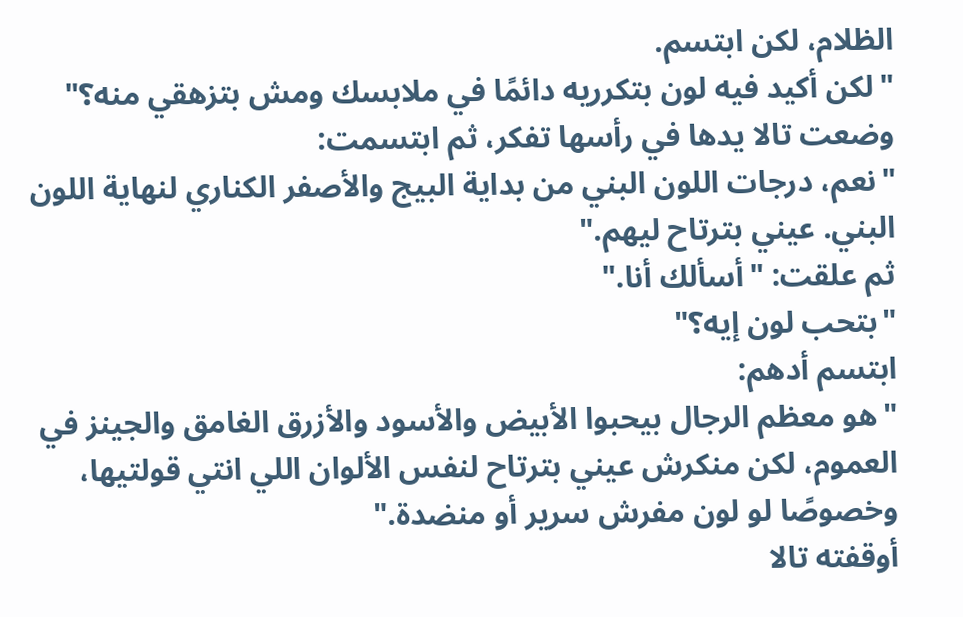الظلام، لكن ابتسم.
"لكن أكيد فيه لون بتكرريه دائمًا في ملابسك ومش بتزهقي منه؟"
وضعت تالا يدها في رأسها تفكر، ثم ابتسمت:
"نعم، درجات اللون البني من بداية البيج والأصفر الكناري لنهاية اللون البني. عيني بترتاح ليهم."
ثم علقت: "أسألك أنا."
"بتحب لون إيه؟"
ابتسم أدهم:
"هو معظم الرجال بيحبوا الأبيض والأسود والأزرق الغامق والجينز في العموم، لكن منكرش عيني بترتاح لنفس الألوان اللي انتي قولتيها، وخصوصًا لو لون مفرش سرير أو منضدة."
أوقفته تالا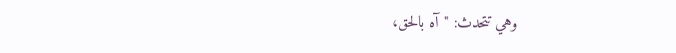وهي تتحدث: "آه بالحق،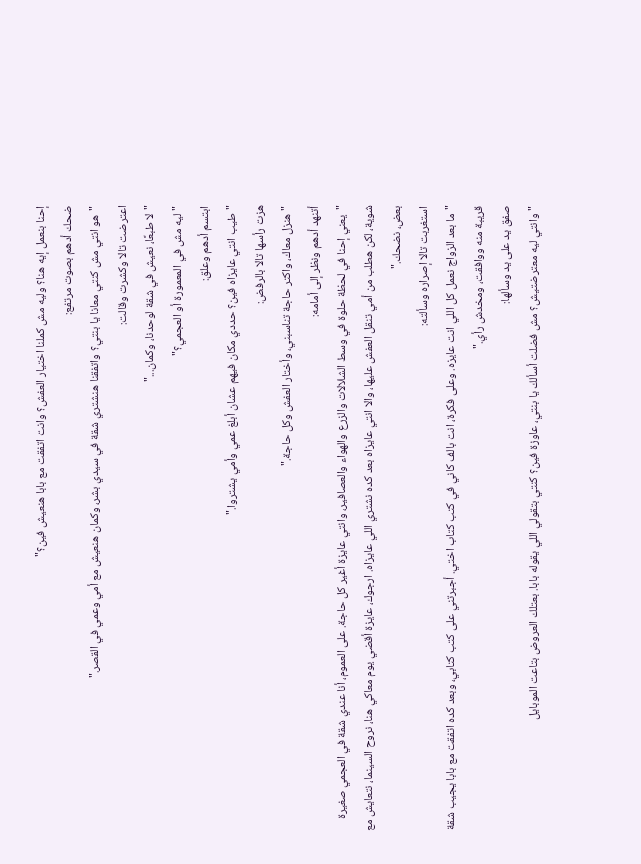إحنا بنعمل إيه هنا؟ وليه مش كملنا اختيار العفش؟ وانت اتفقت مع بابا هنعيش فين؟"
ضحك أدهم بصوت مرتفع:
"هو انتي مش كنتي معانا يا بنتي؟ واتفقنا هنشتري شقة في سيدي بشر، وكمان هنعيش مع أمي وعمي في القصر."
اعترضت تالا وكشرت وقالت:
"لا طبعًا، نعيش في شقة لوحدنا، وكمان..."
"ليه مش في المعمورة أو العجمي؟"
ابتسم أدهم وعلق:
"طيب انتي عايزاه فين؟ حددي مكان فيهم عشان أبلغ عمي وأمي يشتروا."
هزت رأسها تالا بالرفض:
"هنزل معاك، واكتر حاجة تناسبني، وأختار العفش وكل حاجة."
أتنهد أدهم ونظر إلى أمامه:
"يعني إحنا في لحظة حلوة في وسط الشلالات والزرع والهواء والعصافير، وانتي عايزة أغير كل حاجة. على العموم، أنا عندي شقة في العجمي صغيرة شوية، لكن هطلب من أمي تنقل العفش عليها، والا انتي عايزاه بعد كده نشتري اللي عايزاه. ارجوك، عايزة أقضي يوم معاكي هنا، نروح السينما، نتعايش مع بعض، نضحك."
استغربت تالا إصراره وسألته:
"ما بعد الزواج نعمل كل اللي انت عايزه. وعلى فكرة، انت بالف كاني في كتب كتاب اختي. أجبرتني على كتب كتابي، وبعد كده اتفقت مع بابا يجيب شقة قريبة منه ووافقت، ومخدش رأي."
صفق يد على يد وسألها:
"وانتي ليه معترضتيش؟ مش فضلت أسألك يا بنتي، عاوزة فين؟ كنتي بتقولي اللي يقوله بابا. بعتلك العروض بتاعت الموبايل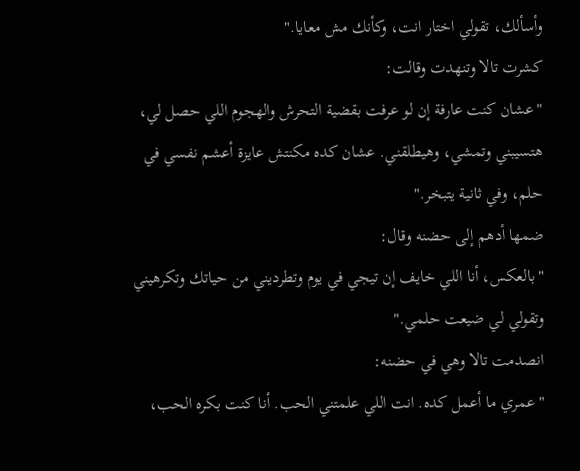وأسألك، تقولي اختار انت، وكأنك مش معايا."
كشرت تالا وتنهدت وقالت:
"عشان كنت عارفة إن لو عرفت بقضية التحرش والهجوم اللي حصل لي، هتسيبني وتمشي، وهيطلقني. عشان كده مكنتش عايزة أعشم نفسي في حلم، وفي ثانية يتبخر."
ضمها أدهم إلى حضنه وقال:
"بالعكس، أنا اللي خايف إن تيجي في يوم وتطرديني من حياتك وتكرهيني وتقولي لي ضيعت حلمي."
انصدمت تالا وهي في حضنه:
"عمري ما أعمل كده. انت اللي علمتني الحب. أنا كنت بكره الحب،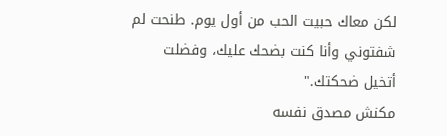لكن معاك حبيت الحب من أول يوم. طنحت لم شفتوني وأنا كنت بضحك عليك، وفضلت أتخيل ضحكتك."
مكنش مصدق نفسه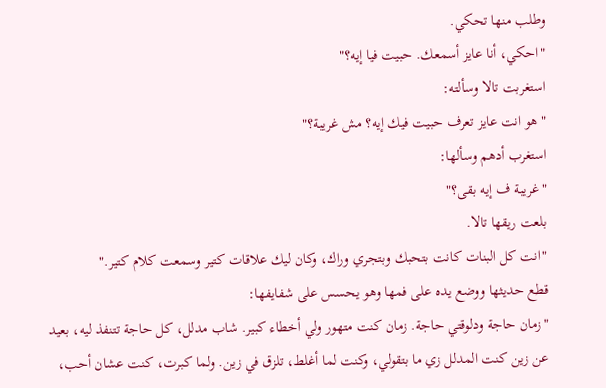وطلب منها تحكي.
"احكي، أنا عايز أسمعك. حبيت فيا إيه؟"
استغربت تالا وسألته:
"هو انت عايز تعرف حبيت فيك إيه؟ مش غريبة؟"
استغرب أدهم وسألها:
"غريبة ف إيه بقى؟"
بلعت ريقها تالا.
"انت كل البنات كانت بتحبك وبتجري وراك، وكان ليك علاقات كتير وسمعت كلام كتير."
قطع حديثها ووضع يده على فمها وهو يحسس على شفايفها:
"زمان حاجة ودلوقتي حاجة. زمان كنت متهور ولي أخطاء كبير. شاب مدلل، كل حاجة تتنفذ ليه، بعيد عن زين كنت المدلل زي ما بتقولي، وكنت لما أغلط، تلزق في زين. ولما كبرت، كنت عشان أحب،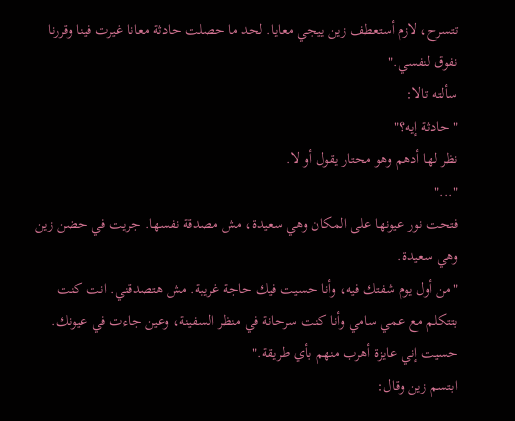تتسرح، لازم أستعطف زين ييجي معايا. لحد ما حصلت حادثة معانا غيرت فينا وقررنا نفوق لنفسي."
سألته تالا:
"حادثة إيه؟"
نظر لها أدهم وهو محتار يقول أو لا.
"..."
فتحت نور عيونها على المكان وهي سعيدة، مش مصدقة نفسها. جريت في حضن زين وهي سعيدة.
"من أول يوم شفتك فيه، وأنا حسيت فيك حاجة غريبة. مش هتصدقني. انت كنت بتتكلم مع عمي سامي وأنا كنت سرحانة في منظر السفينة، وعين جاءت في عيونك. حسيت إني عايزة أهرب منهم بأي طريقة."
ابتسم زين وقال: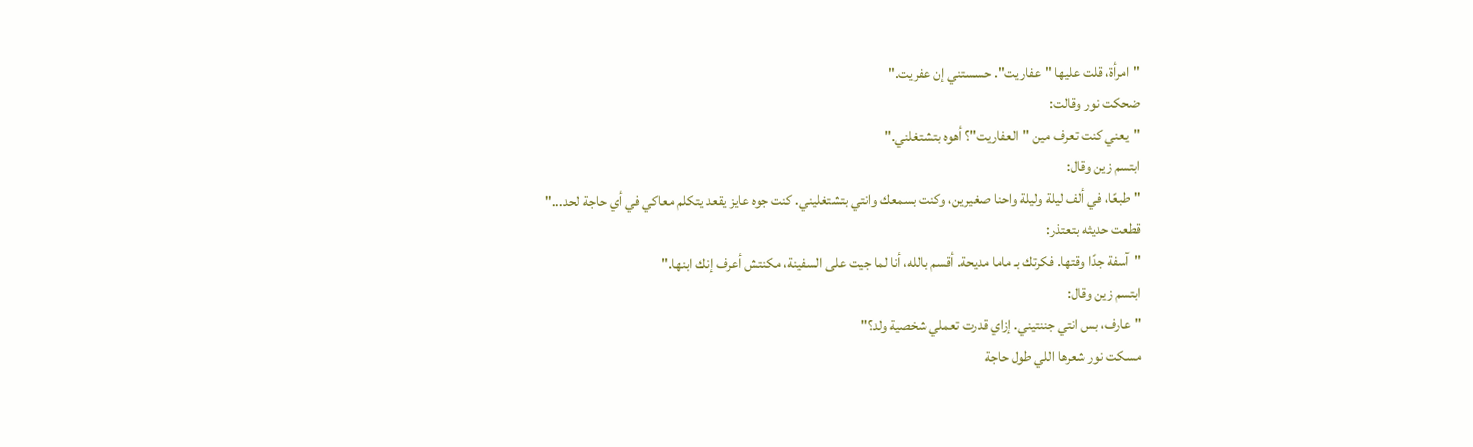"امرأة، قلت عليها "عفاريت". حسستني إن عفريت."
ضحكت نور وقالت:
"يعني كنت تعرف مين "العفاريت"؟ أهوه بتشتغلني."
ابتسم زين وقال:
"طبعًا، في ألف ليلة وليلة واحنا صغيرين، وكنت بسمعك وانتي بتشتغليني. كنت جوه عايز يقعد يتكلم معاكي في أي حاجة لحد..."
قطعت حديثه بتعتذر:
"آسفة جدًا وقتها. فكرتك بـ ماما مديحة. أقسم بالله، أنا لما جيت على السفينة، مكنتش أعرف إنك ابنها."
ابتسم زين وقال:
"عارف، بس انتي جننتيني. إزاي قدرت تعملي شخصية ولد؟"
مسكت نور شعرها اللي طول حاجة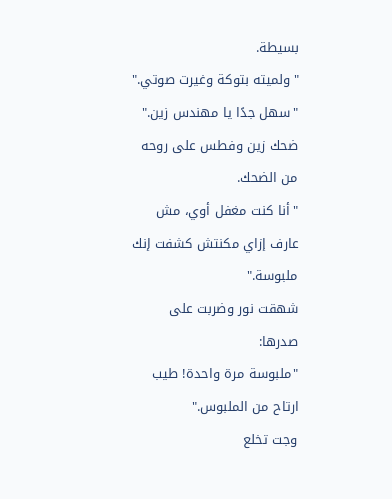بسيطة.
"ولميته بتوكة وغيرت صوتي."
"سهل جدًا يا مهندس زين."
ضحك زين وفطس على روحه من الضحك.
"أنا كنت مغفل أوي، مش عارف إزاي مكنتش كشفت إنك ملبوسة."
شهقت نور وضربت على صدرها:
"ملبوسة مرة واحدة! طيب ارتاح من الملبوس."
وجت تخلع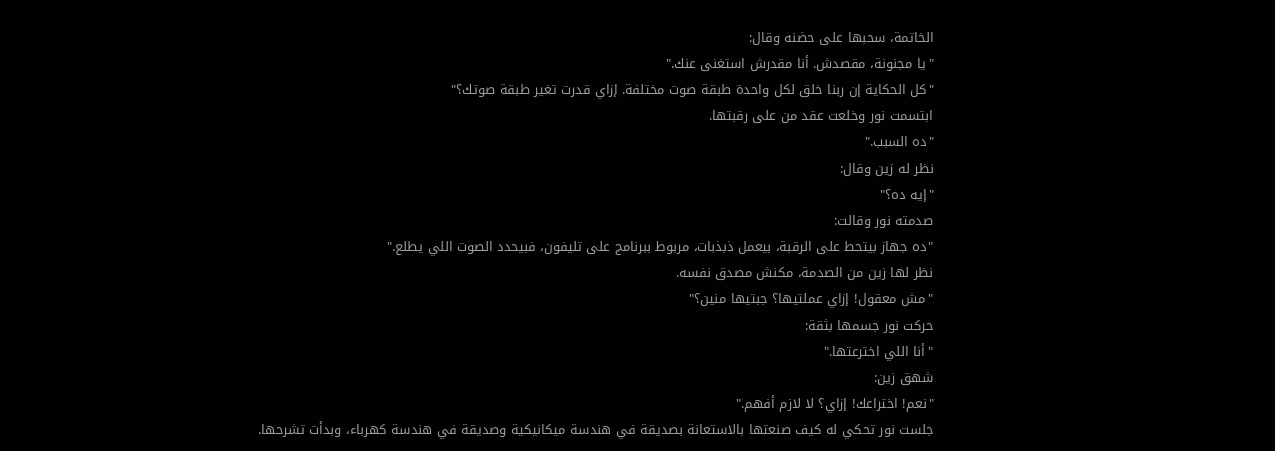الخاتمة، سحبها على حضنه وقال:
"يا مجنونة، مقصدش. أنا مقدرش استغنى عنك."
"كل الحكاية إن ربنا خلق لكل واحدة طبقة صوت مختلفة. إزاي قدرت تغير طبقة صوتك؟"
ابتسمت نور وخلعت عقد من على رقبتها.
"ده السبب."
نظر له زين وقال:
"إيه ده؟"
صدمته نور وقالت:
"ده جهاز بيتحط على الرقبة، بيعمل ذبذبات، مربوط ببرنامج على تليفون، فبيحدد الصوت اللي يطلع."
نظر لها زين من الصدمة، مكنش مصدق نفسه.
"مش معقول! إزاي عملتيها؟ جبتيها منين؟"
حركت نور جسمها بثقة:
"أنا اللي اخترعتها."
شهق زين:
"نعم! اختراعك! إزاي؟ لا لازم أفهم."
جلست نور تحكي له كيف صنعتها بالاستعانة بصديقة في هندسة ميكانيكية وصديقة في هندسة كهرباء، وبدأت تشرحها.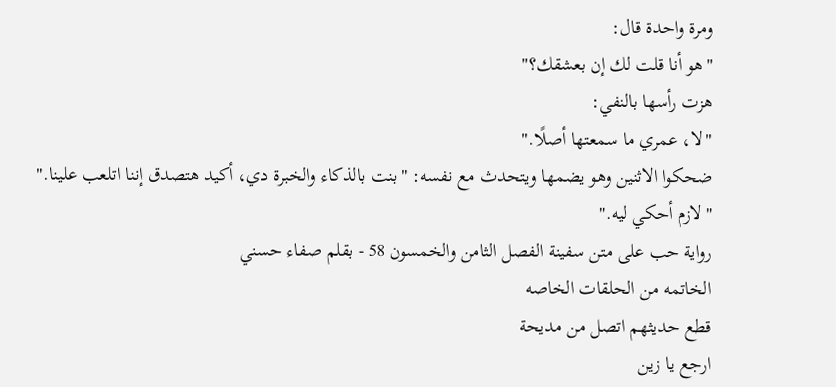ومرة واحدة قال:
"هو أنا قلت لك إن بعشقك؟"
هزت رأسها بالنفي:
"لا، عمري ما سمعتها أصلًا."
ضحكوا الاثنين وهو يضمها ويتحدث مع نفسه: "بنت بالذكاء والخبرة دي، أكيد هتصدق إننا اتلعب علينا."
"لازم أحكي ليه."
رواية حب على متن سفينة الفصل الثامن والخمسون 58 - بقلم صفاء حسني
الخاتمه من الحلقات الخاصه
قطع حديثهم اتصل من مديحة
ارجع يا زين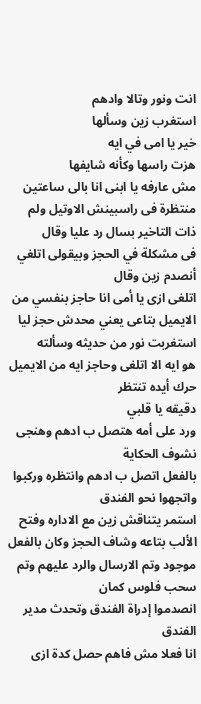انت ونور وتالا وادهم
استغرب زين وسألها
خير يا امى في ايه
هزت راسها وكأنه شايفها
مش عارفه يا ابنى انا بالى ساعتين منتظرة فى راسبينش الاوتيل ولم ذات التاخير بسال رد عليا وقال
فى مشكلة في الحجز وبيقولى اتلغي
أنصدم زين وقال
اتلغى ازى يا أمى انا حاجز بنفسي من الايميل بتاعى يعني محدش حجز ليا
استغربت نور من حديثه وسألته
هو ايه الا اتلغى وحاجز ايه من الايميل
حرك أيده تنتظر
دقيقه يا قلبي
ورد على أمه هتصل ب ادهم وهنجى نشوف الحكاية
بالفعل اتصل ب ادهم وانتظره وركبوا واتجهوا نحو الفندق
استمر يتناقش زين مع الاداره وفتح الألب بتاعه وشاف الحجز وكان بالفعل موجود وتم الارسال والرد عليهم وتم سحب فلوس كمان
انصدموا إدراة الفندق وتحدث مدير الفندق
انا فعلا مش فاهم حصل كدة ازى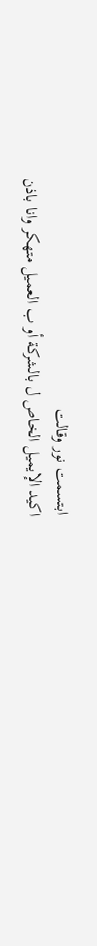ابتسمت نور وقالت
اكيد الإيميل الخاص ل بالشركة أو ب العميل متهكر وانا باذن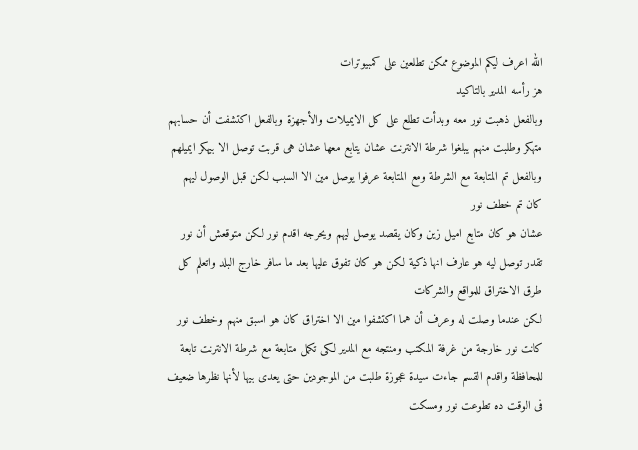الله اعرف ليكم الموضوع ممكن تطلعين على كمبيوترات
هز رأسه المدير بالتاكيد
وبالفعل ذهبت نور معه وبدأت تطلع على كل الايميلات والأجهزة وبالفعل اكتشفت أن حسابهم متهكر وطلبت منهم يبلغوا شرطة الانترنت عشان يتابع معها عشان هى قربت توصل الا بيهكر ايميلهم
وبالفعل تم المتابعة مع الشرطة ومع المتابعة عرفوا يوصل مين الا السبب لكن قبل الوصول ليهم
كان تم خطف نور
عشان هو كان متابع اميل زين وكان يقصد يوصل ليهم ويحرجه اقدم نور لكن متوقعش أن نور تقدر توصل ليه هو عارف انها ذكية لكن هو كان تفوق عليها بعد ما سافر خارج البلد واتعلم كل طرق الاختراق للمواقع والشركات
لكن عندما وصلت له وعرف أن هما اكتشفوا مين الا اختراق كان هو اسبق منهم وخطف نور
كانت نور خارجة من غرفة المكتب ومنتجه مع المدير لكى تكمل متابعة مع شرطة الانترنت تابعة للمحافظة واقدم القسم جاءت سيدة عجوزة طلبت من الموجودين حتى يعدى بيها لأنها نظرها ضعيف فى الوقت ده تطوعت نور ومسكت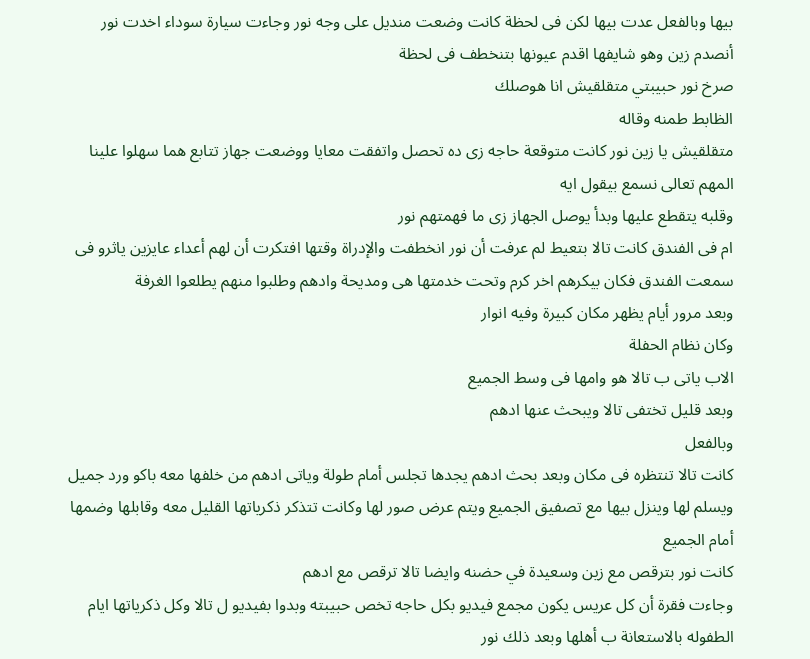بيها وبالفعل عدت بيها لكن فى لحظة كانت وضعت منديل على وجه نور وجاءت سيارة سوداء اخدت نور
أنصدم زين وهو شايفها اقدم عيونها بتنخطف فى لحظة
صرخ نور حبيبتي متقلقيش انا هوصلك
الظابط طمنه وقاله
متقلقيش يا زين نور كانت متوقعة حاجه زى ده تحصل واتفقت معايا ووضعت جهاز تتابع هما سهلوا علينا المهم تعالى نسمع بيقول ايه
وقلبه يتقطع عليها وبدأ يوصل الجهاز زى ما فهمتهم نور
ام فى الفندق كانت تالا بتعيط لم عرفت أن نور انخطفت والإدراة وقتها افتكرت أن لهم أعداء عايزين ياثرو فى سمعت الفندق فكان بيكرهم اخر كرم وتحت خدمتها هى ومديحة وادهم وطلبوا منهم يطلعوا الغرفة
وبعد مرور أيام يظهر مكان كبيرة وفيه انوار
وكان نظام الحفلة
الاب ياتى ب تالا هو وامها فى وسط الجميع
وبعد قليل تختفى تالا ويبحث عنها ادهم
وبالفعل
كانت تالا تنتظره فى مكان وبعد بحث ادهم يجدها تجلس أمام طولة وياتى ادهم من خلفها معه باكو ورد جميل ويسلم لها وينزل بيها مع تصفيق الجميع ويتم عرض صور لها وكانت تتذكر ذكرياتها القليل معه وقابلها وضمها أمام الجميع
كانت نور بترقص مع زين وسعيدة في حضنه وايضا تالا ترقص مع ادهم
وجاءت فقرة أن كل عريس يكون مجمع فيديو بكل حاجه تخص حبيبته وبدوا بفيديو ل تالا وكل ذكرياتها ايام الطفوله بالاستعانة ب أهلها وبعد ذلك نور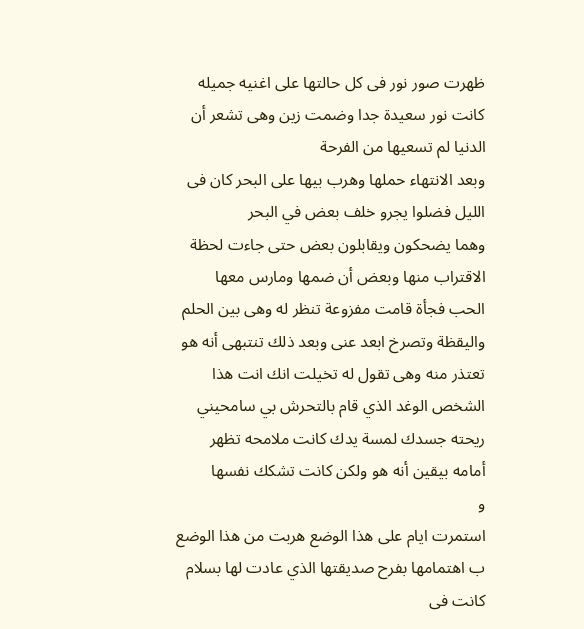ظهرت صور نور فى كل حالتها على اغنيه جميله كانت نور سعيدة جدا وضمت زين وهى تشعر أن الدنيا لم تسعيها من الفرحة
وبعد الانتهاء حملها وهرب بيها على البحر كان فى الليل فضلوا يجرو خلف بعض في البحر
وهما يضحكون ويقابلون بعض حتى جاءت لحظة الاقتراب منها وبعض أن ضمها ومارس معها الحب فجأة قامت مفزوعة تنظر له وهى بين الحلم واليقظة وتصرخ ابعد عنى وبعد ذلك تنتبهى أنه هو تعتذر منه وهى تقول له تخيلت انك انت هذا الشخص الوغد الذي قام بالتحرش بي سامحيني ريحته جسدك لمسة يدك كانت ملامحه تظهر أمامه بيقين أنه هو ولكن كانت تشكك نفسها
و
استمرت ايام على هذا الوضع هربت من هذا الوضع ب اهتمامها بفرح صديقتها الذي عادت لها بسلام
كانت فى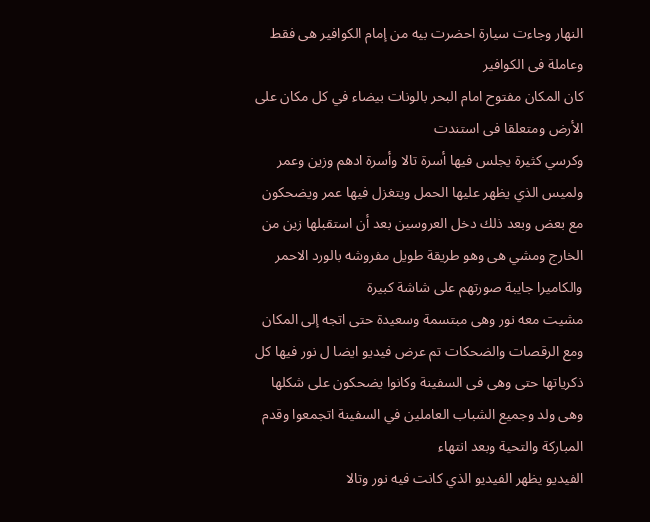النهار وجاءت سيارة احضرت بيه من إمام الكوافير هى فقط وعاملة فى الكوافير
كان المكان مفتوح امام البحر بالونات بيضاء في كل مكان على الأرض ومتعلقا فى استندت
وكرسي كثيرة يجلس فيها أسرة تالا وأسرة ادهم وزين وعمر ولميس الذي يظهر عليها الحمل ويتغزل فيها عمر ويضحكون مع بعض وبعد ذلك دخل العروسين بعد أن استقبلها زين من الخارج ومشي هى وهو طريقة طويل مفروشه بالورد الاحمر
والكاميرا جايبة صورتهم على شاشة كبيرة
مشيت معه نور وهى مبتسمة وسعيدة حتى اتجه إلى المكان ومع الرقصات والضحكات تم عرض فيديو ايضا ل نور فيها كل ذكرياتها حتى وهى فى السفينة وكانوا يضحكون على شكلها وهى ولد وجميع الشباب العاملين في السفينة اتجمعوا وقدم المباركة والتحية وبعد انتهاء
الفيديو يظهر الفيديو الذي كانت فيه نور وتالا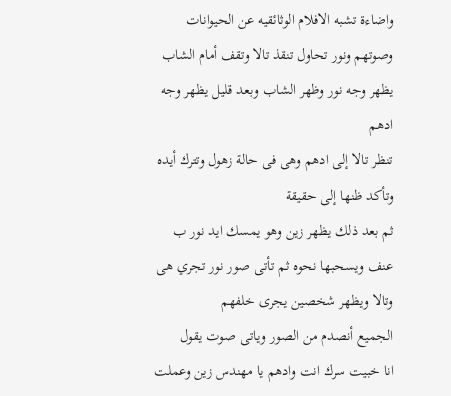واضاءة تشبه الافلام الوثائقيه عن الحيوانات وصوتهم ونور تحاول تنقذ تالا وتقف أمام الشاب يظهر وجه نور وظهر الشاب وبعد قليل يظهر وجه ادهم
تنظر تالا إلى ادهم وهى فى حالة زهول وتترك أيده وتأكد ظنها إلى حقيقة
ثم بعد ذلك يظهر زين وهو يمسك ايد نور ب عنف ويسحبها نحوه ثم تأتى صور نور تجري هى وتالا ويظهر شخصين يجرى خلفهم
الجميع أنصدم من الصور وياتى صوت يقول
انا خبيت سرك انت وادهم يا مهندس زين وعملت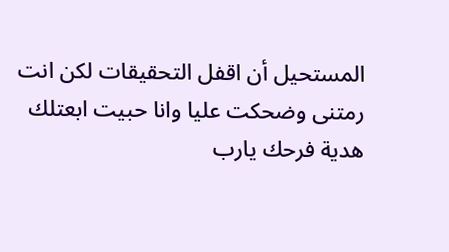المستحيل أن اقفل التحقيقات لكن انت رمتنى وضحكت عليا وانا حبيت ابعتلك هدية فرحك يارب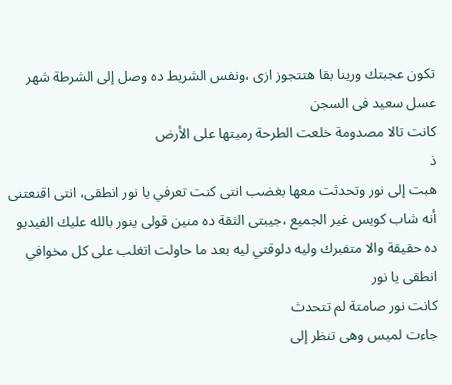تكون عجبتك ورينا بقا هتتجوز ازى ،ونفس الشريط ده وصل إلى الشرطة شهر عسل سعيد فى السجن
كانت تالا مصدومة خلعت الطرحة رميتها على الأرض
ذ
هبت إلى نور وتحدثت معها بغضب انتى كنت تعرفي يا نور انطقى، انتى اقنعتنى أنه شاب كويس غير الجميع ،جيبتى الثقة ده منين قولى ينور بالله عليك الفيديو ده حقيقة والا متفبرك وليه دلوقتي ليه بعد ما حاولت اتغلب على كل مخوافي انطقى يا نور
كانت نور صامتة لم تتحدث
جاءت لميس وهى تنظر إلى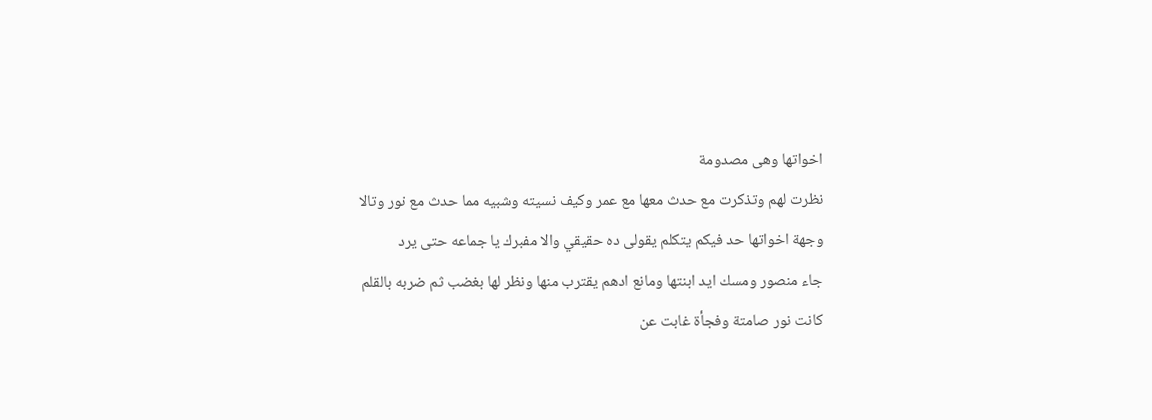اخواتها وهى مصدومة
نظرت لهم وتذكرت مع حدث معها مع عمر وكيف نسيته وشبيه مما حدث مع نور وتالا
وجهة اخواتها حد فيكم يتكلم يقولى ده حقيقي والا مفبرك يا جماعه حتى يرد
جاء منصور ومسك ايد ابنتها ومانع ادهم يقترب منها ونظر لها بغضب ثم ضربه بالقلم
كانت نور صامتة وفجأة غابت عن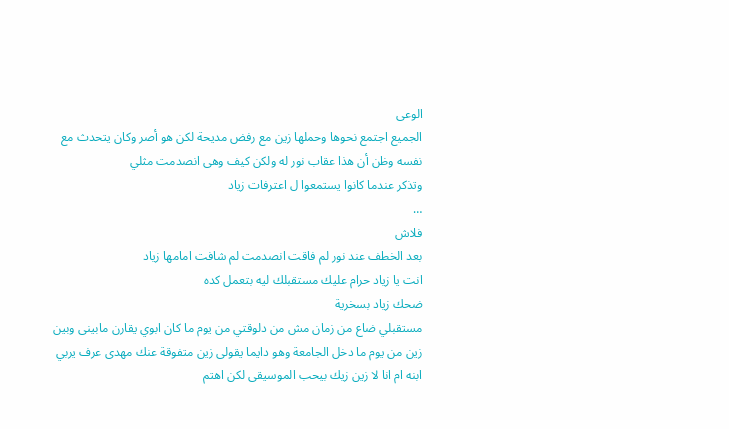الوعى
الجميع اجتمع نحوها وحملها زين مع رفض مديحة لكن هو أصر وكان يتحدث مع نفسه وظن أن هذا عقاب نور له ولكن كيف وهى انصدمت مثلي
وتذكر عندما كانوا يستمعوا ل اعترفات زياد
…
فلاش
بعد الخطف عند نور لم فاقت انصدمت لم شافت امامها زياد
انت يا زياد حرام عليك مستقبلك ليه بتعمل كده
ضحك زياد بسخرية
مستقبلي ضاع من زمان مش من دلوقتي من يوم ما كان ابوي يقارن مابينى وبين زين من يوم ما دخل الجامعة وهو دايما يقولى زين متفوقة عنك مهدى عرف يربي ابنه ام انا لا زين زيك بيحب الموسيقى لكن اهتم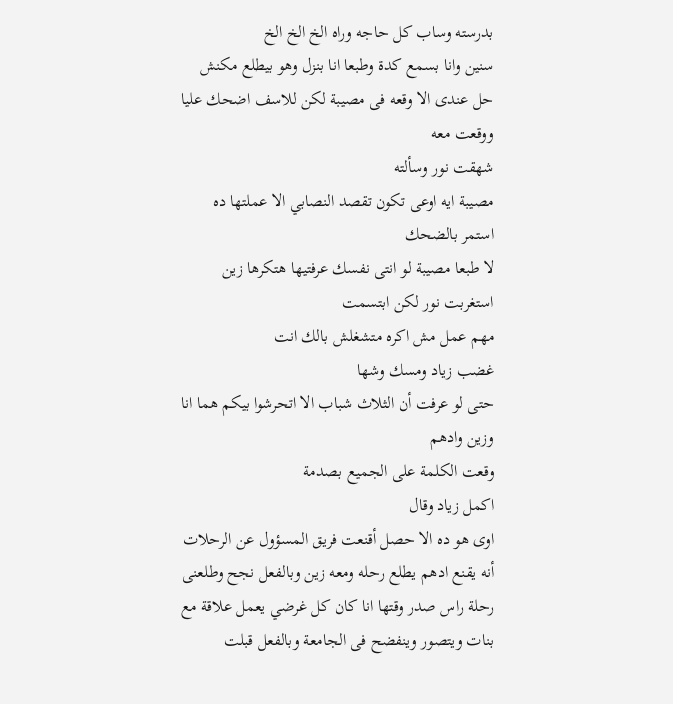بدرسته وساب كل حاجه وراه الخ الخ الخ
سنين وانا بسمع كدة وطبعا انا بنزل وهو بيطلع مكنش حل عندى الا وقعه فى مصيبة لكن للاسف اضحك عليا ووقعت معه
شهقت نور وسألته
مصيبة ايه اوعى تكون تقصد النصابي الا عملتها ده
استمر بالضحك
لا طبعا مصيبة لو انتى نفسك عرفتيها هتكرها زين
استغربت نور لكن ابتسمت
مهم عمل مش اكره متشغلش بالك انت
غضب زياد ومسك وشها
حتى لو عرفت أن الثلاث شباب الا اتحرشوا بيكم هما انا وزين وادهم
وقعت الكلمة على الجميع بصدمة
اكمل زياد وقال
اوى هو ده الا حصل أقنعت فريق المسؤول عن الرحلات أنه يقنع ادهم يطلع رحله ومعه زين وبالفعل نجح وطلعنى رحلة راس صدر وقتها انا كان كل غرضي يعمل علاقة مع بنات ويتصور وينفضح فى الجامعة وبالفعل قبلت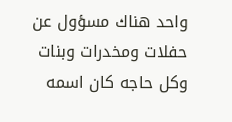واحد هناك مسؤول عن حفلات ومخدرات وبنات وكل حاجه كان اسمه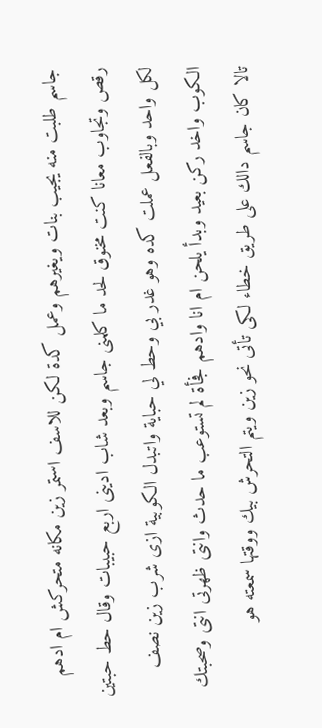جاسم طلبت منه يجيب بنات ويغيرهم وعمل كدة لكن للاسف استمر زين مكانه متحركش ام ادهم رقص وتجاوب معانا كنت مخنوق لحد ما كلمنى جاسم وبعد شاب ادينى اربع حبيبات وقال حط حبتين لكل واحد وبالفعل عملت كده وهو غدر بي وحط لي حباية واتبدل الكوبية ازى شرب زين نصف الكوب واخد ركن بعيد وبدأ يلحن ام انا وادهم فجأة لم تستوعب ما حدث وانتى ظهرتى انتى وصحبتك تالا كان جاسم دالك على طريق خطاء لكى تأتى نحو زين ويتم التحرش بيك ووقتها سمعته هو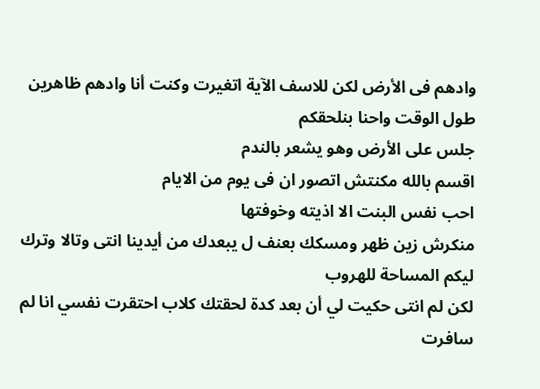وادهم فى الأرض لكن للاسف الآية اتغيرت وكنت أنا وادهم ظاهرين طول الوقت واحنا بنلحقكم
جلس على الأرض وهو يشعر بالندم
اقسم بالله مكنتش اتصور ان فى يوم من الايام
احب نفس البنت الا اذيته وخوفتها
منكرش زين ظهر ومسكك بعنف ل يبعدك من أيدينا انتى وتالا وترك ليكم المساحة للهروب
لكن لم انتى حكيت لي أن بعد كدة لحقتك كلاب احتقرت نفسي انا لم سافرت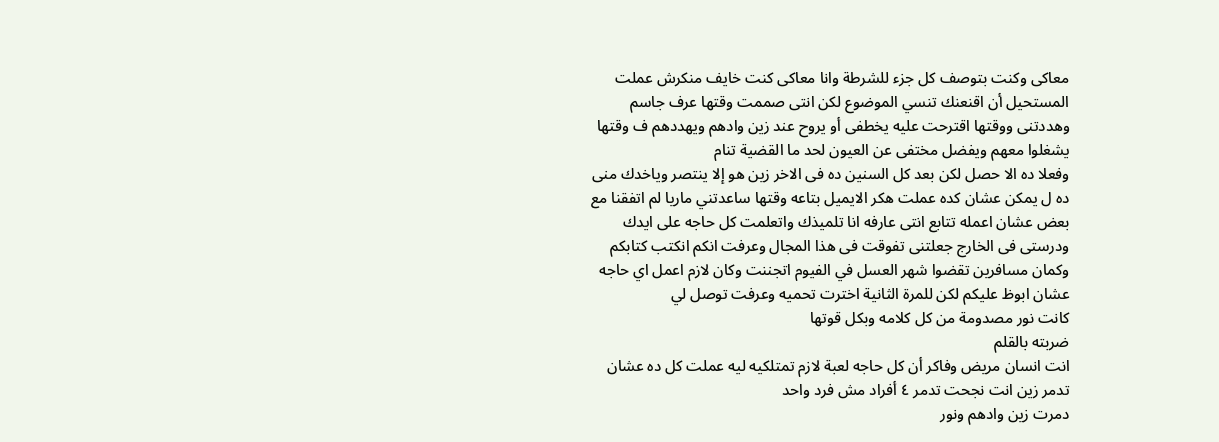معاكى وكنت بتوصف كل جزء للشرطة وانا معاكى كنت خايف منكرش عملت المستحيل أن اقنعنك تنسي الموضوع لكن انتى صممت وقتها عرف جاسم وهددتنى ووقتها اقترحت عليه يخطفى أو يروح عند زين وادهم ويهددهم ف وقتها يشغلوا معهم ويفضل مختفى عن العيون لحد ما القضية تنام
وفعلا ده الا حصل لكن بعد كل السنين ده فى الاخر زين هو إلا ينتصر وياخدك منى ده ل يمكن عشان كده عملت هكر الايميل بتاعه وقتها ساعدتني ماريا لم اتفقنا مع بعض عشان اعمله تتابع انتى عارفه انا تلميذك واتعلمت كل حاجه على ايدك ودرستى فى الخارج جعلتنى تفوقت فى هذا المجال وعرفت انكم انكتب كتابكم وكمان مسافرين تقضوا شهر العسل في الفيوم اتجننت وكان لازم اعمل اي حاجه عشان ابوظ عليكم لكن للمرة الثانية اخترت تحميه وعرفت توصل لي
كانت نور مصدومة من كل كلامه وبكل قوتها
ضربته بالقلم
انت انسان مريض وفاكر أن كل حاجه لعبة لازم تمتلكيه ليه عملت كل ده عشان تدمر زين انت نجحت تدمر ٤ أفراد مش فرد واحد
دمرت زين وادهم ونور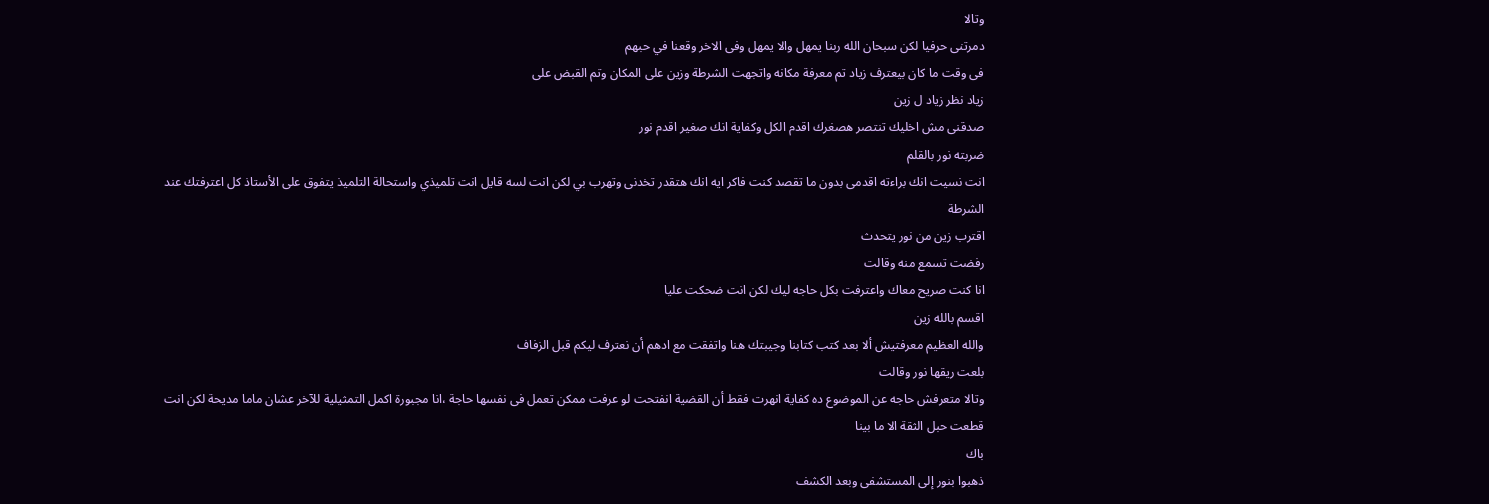وتالا
دمرتنى حرفيا لكن سبحان الله ربنا يمهل والا يمهل وفى الاخر وقعنا في حبهم
فى وقت ما كان بيعترف زياد تم معرفة مكانه واتجهت الشرطة وزين على المكان وتم القبض على
زياد نظر زياد ل زين
صدقنى مش اخليك تنتصر هصغرك اقدم الكل وكفاية انك صغير اقدم نور
ضربته نور بالقلم
انت نسيت انك براءته اقدمى بدون ما تقصد كنت فاكر ايه انك هتقدر تخدنى وتهرب بي لكن انت لسه قايل انت تلميذي واستحالة التلميذ يتفوق على الأستاذ كل اعترفتك عند الشرطة
اقترب زين من نور يتحدث
رفضت تسمع منه وقالت
انا كنت صريح معاك واعترفت بكل حاجه ليك لكن انت ضحكت عليا
اقسم بالله زين
والله العظيم معرفتيش ألا بعد كتب كتابنا وجيبتك هنا واتفقت مع ادهم أن نعترف ليكم قبل الزفاف
بلعت ريقها نور وقالت
وتالا متعرفش حاجه عن الموضوع ده كفاية انهرت فقط أن القضية انفتحت لو عرفت ممكن تعمل فى نفسها حاجة ،انا مجبورة اكمل التمثيلية للآخر عشان ماما مديحة لكن انت قطعت حبل الثقة الا ما بينا
باك
ذهبوا بنور إلى المستشفى وبعد الكشف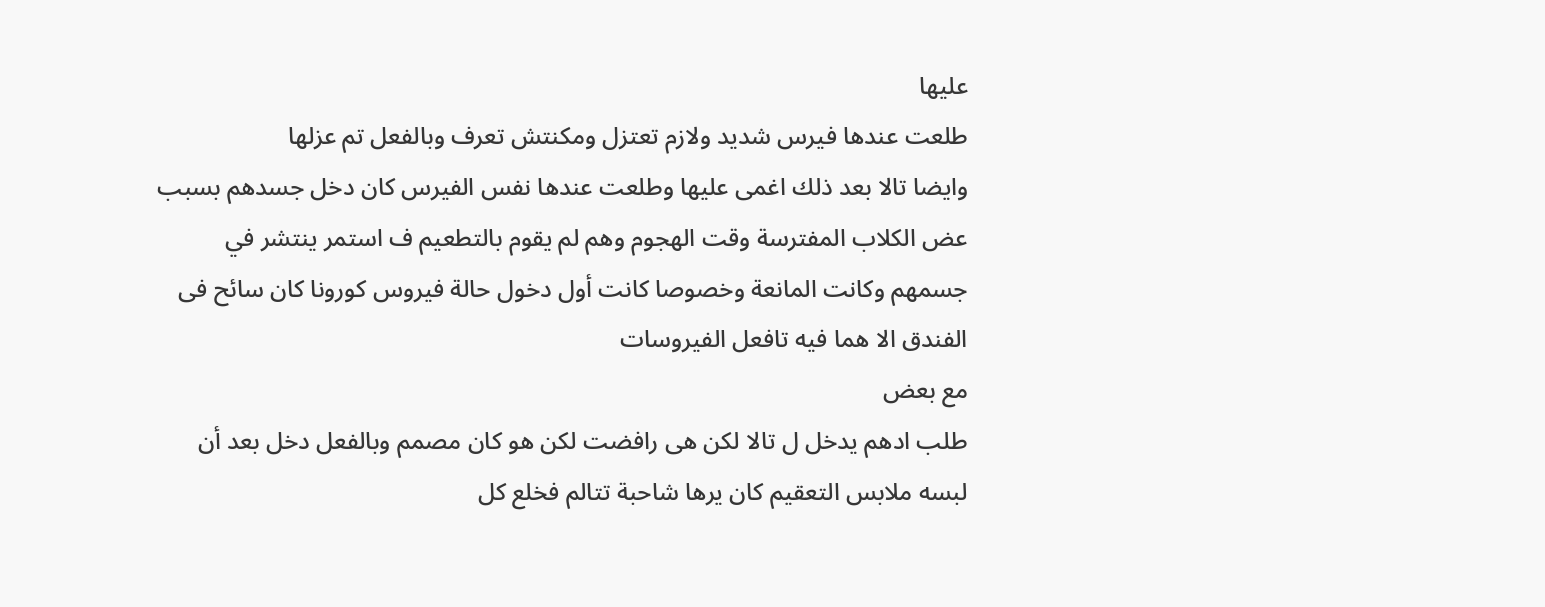عليها
طلعت عندها فيرس شديد ولازم تعتزل ومكنتش تعرف وبالفعل تم عزلها
وايضا تالا بعد ذلك اغمى عليها وطلعت عندها نفس الفيرس كان دخل جسدهم بسبب عض الكلاب المفترسة وقت الهجوم وهم لم يقوم بالتطعيم ف استمر ينتشر في جسمهم وكانت المانعة وخصوصا كانت أول دخول حالة فيروس كورونا كان سائح فى الفندق الا هما فيه تافعل الفيروسات
مع بعض
طلب ادهم يدخل ل تالا لكن هى رافضت لكن هو كان مصمم وبالفعل دخل بعد أن لبسه ملابس التعقيم كان يرها شاحبة تتالم فخلع كل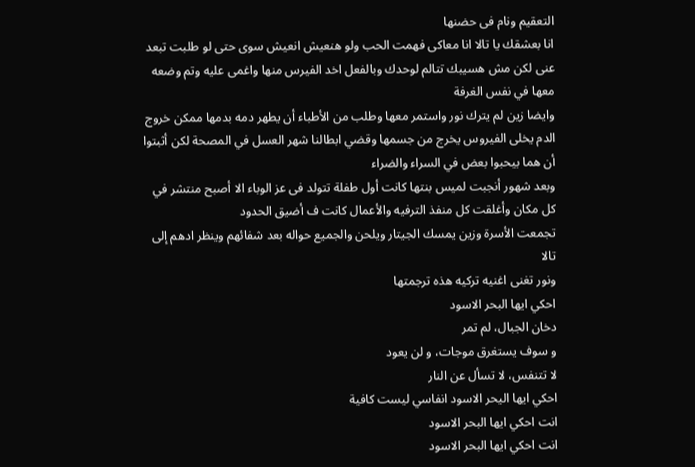التعقيم ونام فى حضنها
انا بعشقك يا تالا انا معاكى فهمت الحب ولو هنعيش انعيش سوى حتى لو طلبت تبعد عنى لكن مش هسيبك تتالم لوحدك وبالفعل اخد الفيرس منها واغمى عليه وتم وضعه معها في نفس الغرفة
وايضا زين لم يترك نور واستمر معها وطلب من الأطباء أن يطهر دمه بدمها ممكن خروج الدم يخلى الفيروس يخرج من جسمها وقضي ابطالنا شهر العسل في المصحة لكن أثبتوا أن هما بيحبوا بعض في السراء والضراء
وبعد شهور أنجبت لميس بنتها كانت أول طفلة تتولد فى عز الوباء الا أصبح منتشر في كل مكان وأغلقت كل منفذ الترفيه والأعمال كانت ف أضيق الحدود
تجمعت الأسرة وزين يمسك الجيتار ويلحن والجميع حواله بعد شفائهم وينظر ادهم إلى تالا
ونور تغنى اغنيه تركيه هذه ترجمتها
احكي ايها البحر الاسود
دخان الجبال، لم تمر
و سوف يستغرق موجات، و لن يعود
لا تتنفس، لا تسأل عن النار
احكي ايها اليحر الاسود انفاسي ليست كافية
انت احكي ايها البحر الاسود
انت احكي ايها البحر الاسود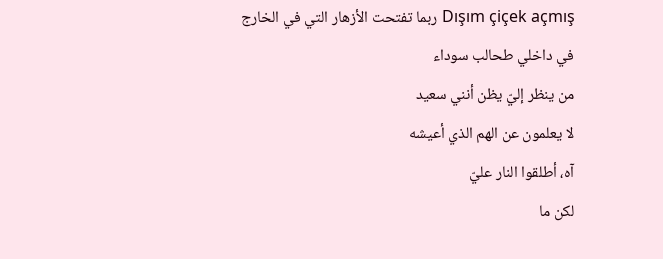Dışım çiçek açmış ربما تفتحت الأزهار التي في الخارج
في داخلي طحالب سوداء
من ينظر إليّ يظن أنني سعيد
لا يعلمون عن الهم الذي أعيشه
آه، أطلقوا النار عليّ
لكن ما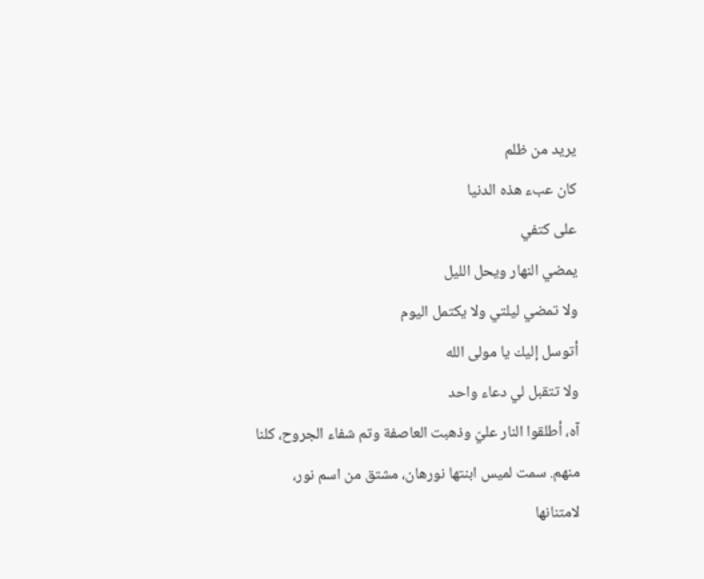يريد من ظلم
كان عبء هذه الدنيا
على كتفي
يمضي النهار ويحل الليل
ولا تمضي ليلتي ولا يكتمل اليوم
أتوسل إليك يا مولى الله
ولا تتقبل لي دعاء واحد
آه، أطلقوا النار عليّ وذهبت العاصفة وتم شفاء الجروح، كلنا منهم. سمت لميس ابنتها نورهان، مشتق من اسم نور، لامتنانها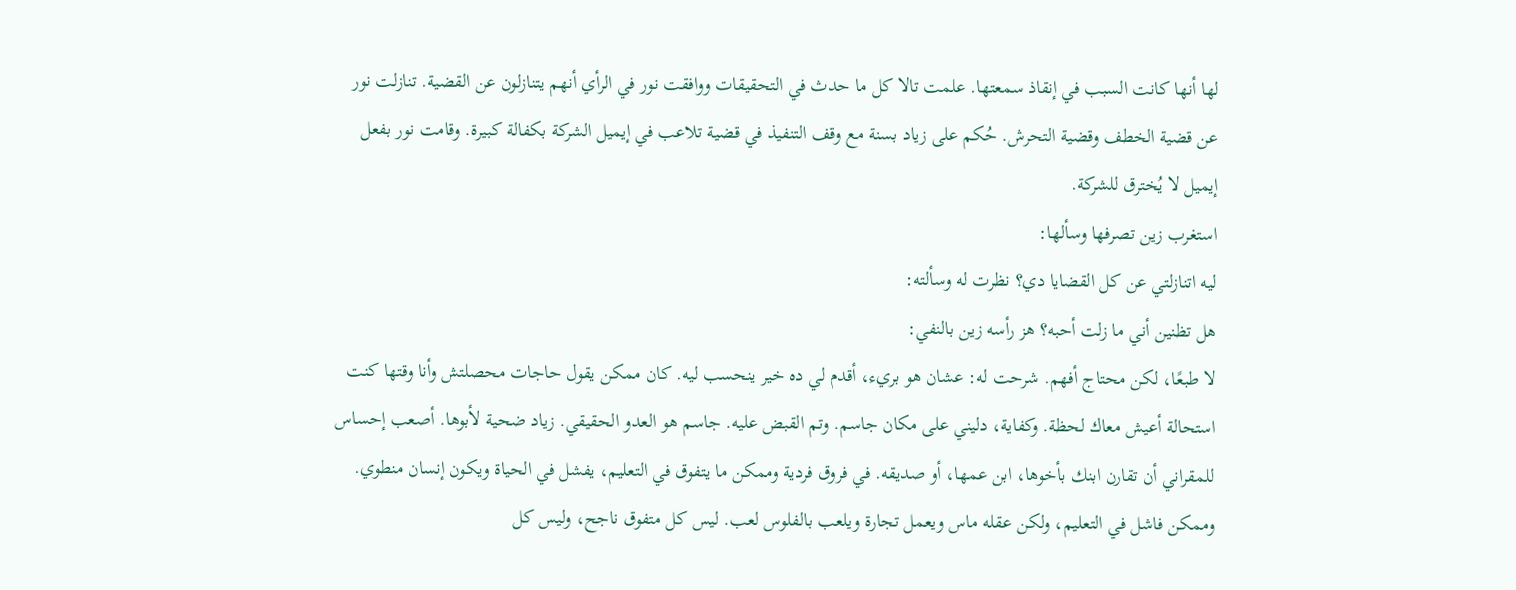لها أنها كانت السبب في إنقاذ سمعتها. علمت تالا كل ما حدث في التحقيقات ووافقت نور في الرأي أنهم يتنازلون عن القضية. تنازلت نور عن قضية الخطف وقضية التحرش. حُكم على زياد بسنة مع وقف التنفيذ في قضية تلاعب في إيميل الشركة بكفالة كبيرة. وقامت نور بفعل إيميل لا يُخترق للشركة.
استغرب زين تصرفها وسألها:
ليه اتنازلتي عن كل القضايا دي؟ نظرت له وسألته:
هل تظنين أني ما زلت أحبه؟ هز رأسه زين بالنفي:
لا طبعًا، لكن محتاج أفهم. شرحت له: عشان هو بريء، أقدم لي ده خير ينحسب ليه. كان ممكن يقول حاجات محصلتش وأنا وقتها كنت استحالة أعيش معاك لحظة. وكفاية، دليني على مكان جاسم. وتم القبض عليه. جاسم هو العدو الحقيقي. زياد ضحية لأبوها. أصعب إحساس للمقراني أن تقارن ابنك بأخوها، ابن عمها، أو صديقه. في فروق فردية وممكن ما يتفوق في التعليم، يفشل في الحياة ويكون إنسان منطوي. وممكن فاشل في التعليم، ولكن عقله ماس ويعمل تجارة ويلعب بالفلوس لعب. ليس كل متفوق ناجح، وليس كل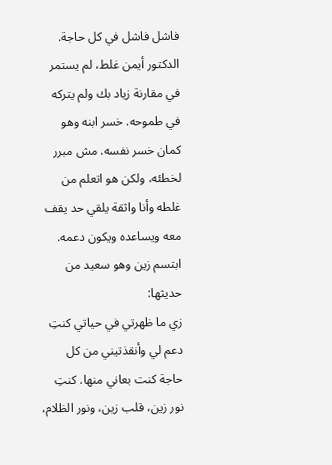فاشل فاشل في كل حاجة. الدكتور أيمن غلط، لم يستمر في مقارنة زياد بك ولم يتركه في طموحه. خسر ابنه وهو كمان خسر نفسه. مش مبرر لخطئه، ولكن هو اتعلم من غلطه وأنا واثقة يلقي حد يقف معه ويساعده ويكون دعمه. ابتسم زين وهو سعيد من حديثها:
زي ما ظهرتي في حياتي كنتِ دعم لي وأنقذتيني من كل حاجة كنت بعاني منها. كنتِ نور زين، قلب زين، ونور الظلام،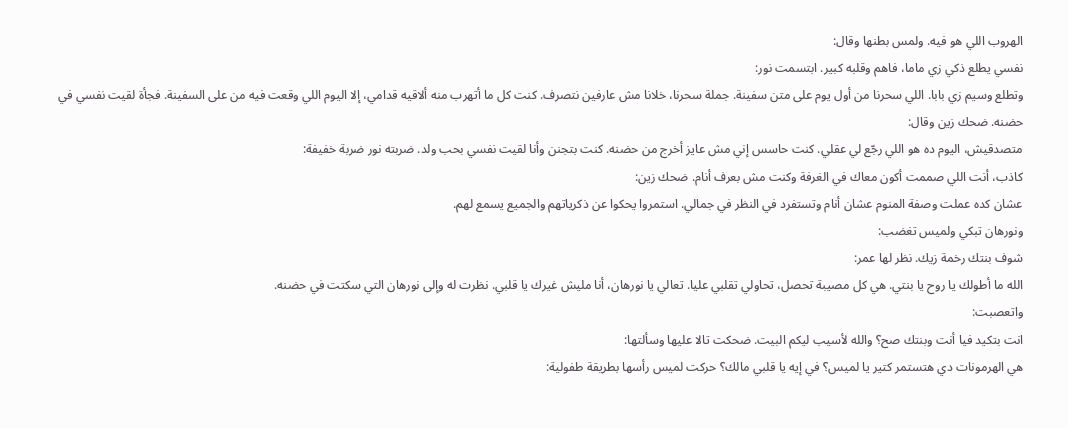الهروب اللي هو فيه. ولمس بطنها وقال:
نفسي يطلع ذكي زي ماما، فاهم وقلبه كبير. ابتسمت نور:
وتطلع وسيم زي بابا. اللي سحرنا من أول يوم على متن سفينة. جملة سحرنا، خلانا مش عارفين نتصرف. كنت كل ما أتهرب منه ألاقيه قدامي، إلا اليوم اللي وقعت فيه من على السفينة. فجأة لقيت نفسي في حضنه. ضحك زين وقال:
متصدقيش، اليوم ده هو اللي رجّع لي عقلي. كنت حاسس إني مش عايز أخرج من حضنه. كنت بتجنن وأنا لقيت نفسي بحب ولد. ضربته نور ضربة خفيفة:
كاذب، أنت اللي صممت أكون معاك في الغرفة وكنت مش بعرف أنام. ضحك زين:
عشان كده عملت وصفة المنوم عشان أنام وتستفرد في النظر في جمالي. استمروا يحكوا عن ذكرياتهم والجميع يسمع لهم.
ونورهان تبكي ولميس تغضب:
شوف بنتك رخمة زيك. نظر لها عمر:
الله ما أطولك يا روح يا بنتي. هي كل مصيبة تحصل، تحاولي تقلبي عليا. تعالي يا نورهان، أنا مليش غيرك يا قلبي. نظرت له وإلى نورهان التي سكتت في حضنه.
واتعصبت:
انت بتكيد فيا أنت وبنتك صح؟ والله لأسيب ليكم البيت. ضحكت تالا عليها وسألتها:
هي الهرمونات دي هتستمر كتير يا لميس؟ في إيه يا قلبي مالك؟ حركت لميس رأسها بطريقة طفولية: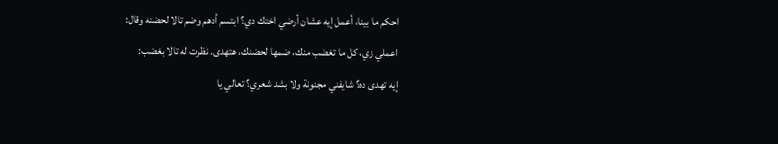احكم ما بينا، أعمل إيه عشان أرضي اختك دي؟ ابتسم أدهم وضم تالا لحضنه وقال:
اعملي زي، كل ما تغضب منك، ضمها لحضنك، هتهدى. نظرت له تالا بغضب:
إيه تهدى ده؟ شايفني مجنونة ولا بشد شعري؟ تعالي يا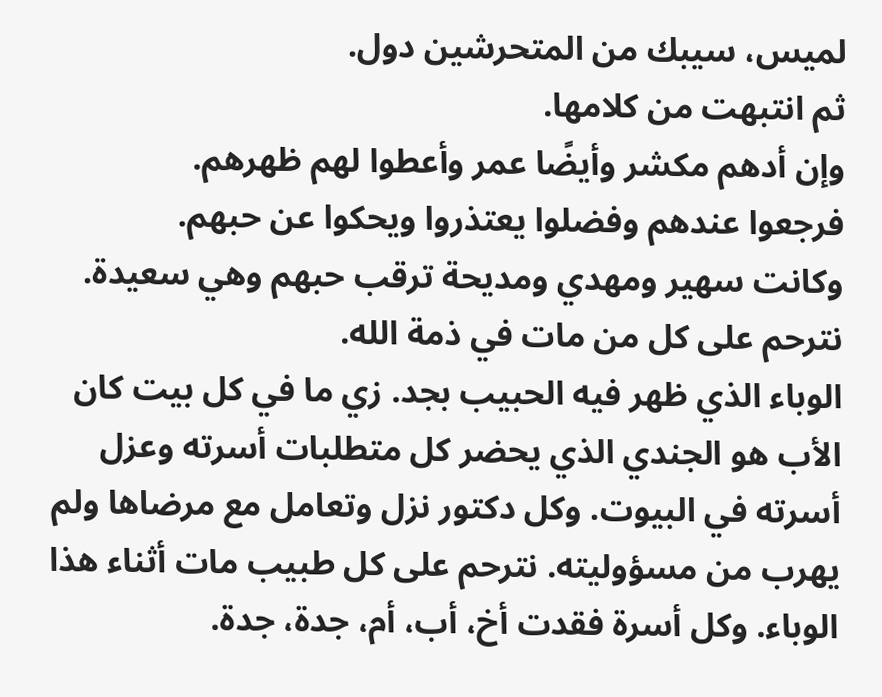لميس، سيبك من المتحرشين دول.
ثم انتبهت من كلامها.
وإن أدهم مكشر وأيضًا عمر وأعطوا لهم ظهرهم.
فرجعوا عندهم وفضلوا يعتذروا ويحكوا عن حبهم.
وكانت سهير ومهدي ومديحة ترقب حبهم وهي سعيدة. نترحم على كل من مات في ذمة الله.
الوباء الذي ظهر فيه الحبيب بجد. زي ما في كل بيت كان الأب هو الجندي الذي يحضر كل متطلبات أسرته وعزل أسرته في البيوت. وكل دكتور نزل وتعامل مع مرضاها ولم يهرب من مسؤوليته. نترحم على كل طبيب مات أثناء هذا الوباء. وكل أسرة فقدت أخ، أب، أم، جدة، جدة.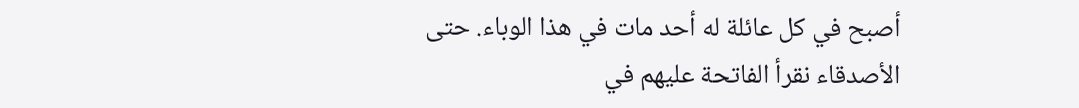أصبح في كل عائلة له أحد مات في هذا الوباء. حتى الأصدقاء نقرأ الفاتحة عليهم في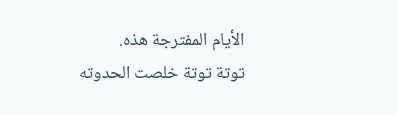الأيام المفترجة هذه.
توتة توتة خلصت الحدوته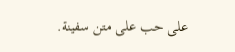على حب على متن سفينة.